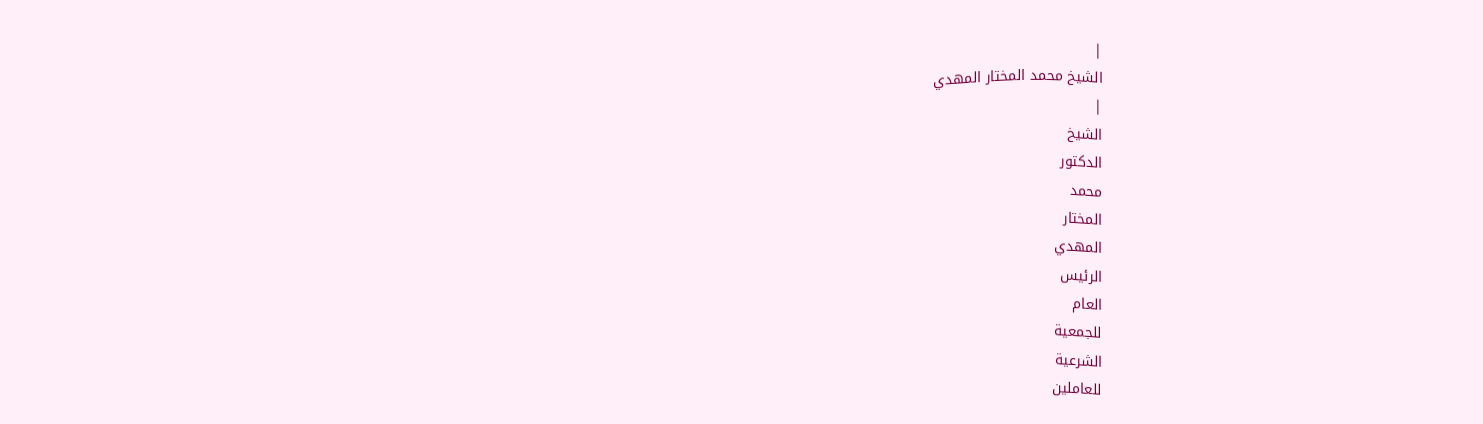|
الشيخ محمد المختار المهدي
|
الشيخ
الدكتور
محمد
المختار
المهدي
الرئيس
العام
للجمعية
الشرعية
للعاملين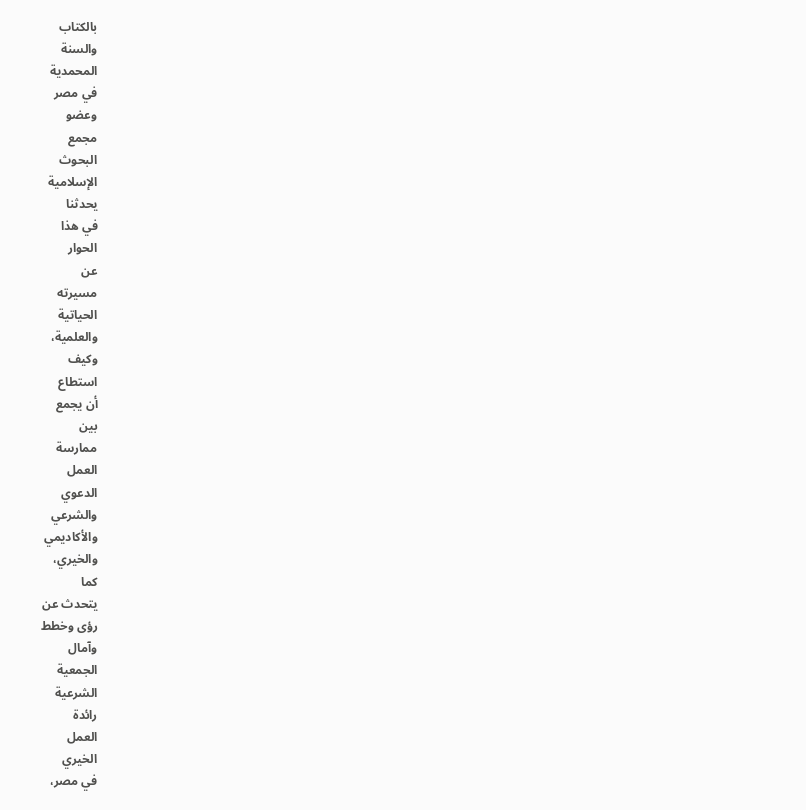بالكتاب
والسنة
المحمدية
في مصر
وعضو
مجمع
البحوث
الإسلامية
يحدثنا
في هذا
الحوار
عن
مسيرته
الحياتية
والعلمية،
وكيف
استطاع
أن يجمع
بين
ممارسة
العمل
الدعوي
والشرعي
والأكاديمي
والخيري،
كما
يتحدث عن
رؤى وخطط
وآمال
الجمعية
الشرعية
رائدة
العمل
الخيري
في مصر،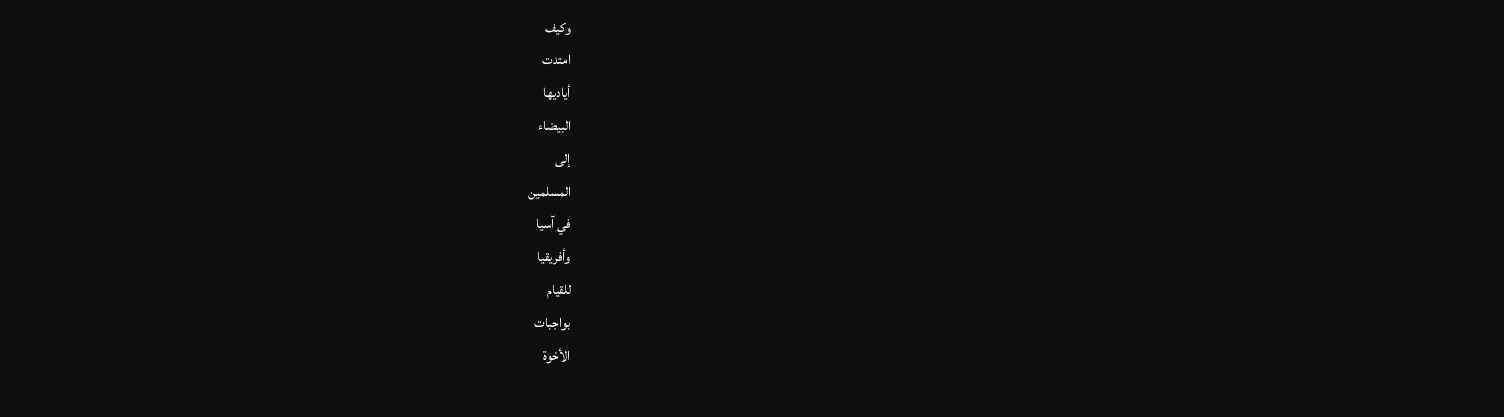وكيف
امتدت
أياديها
البيضاء
إلى
المسلمين
في آسيا
وأفريقيا
للقيام
بواجبات
الأخوة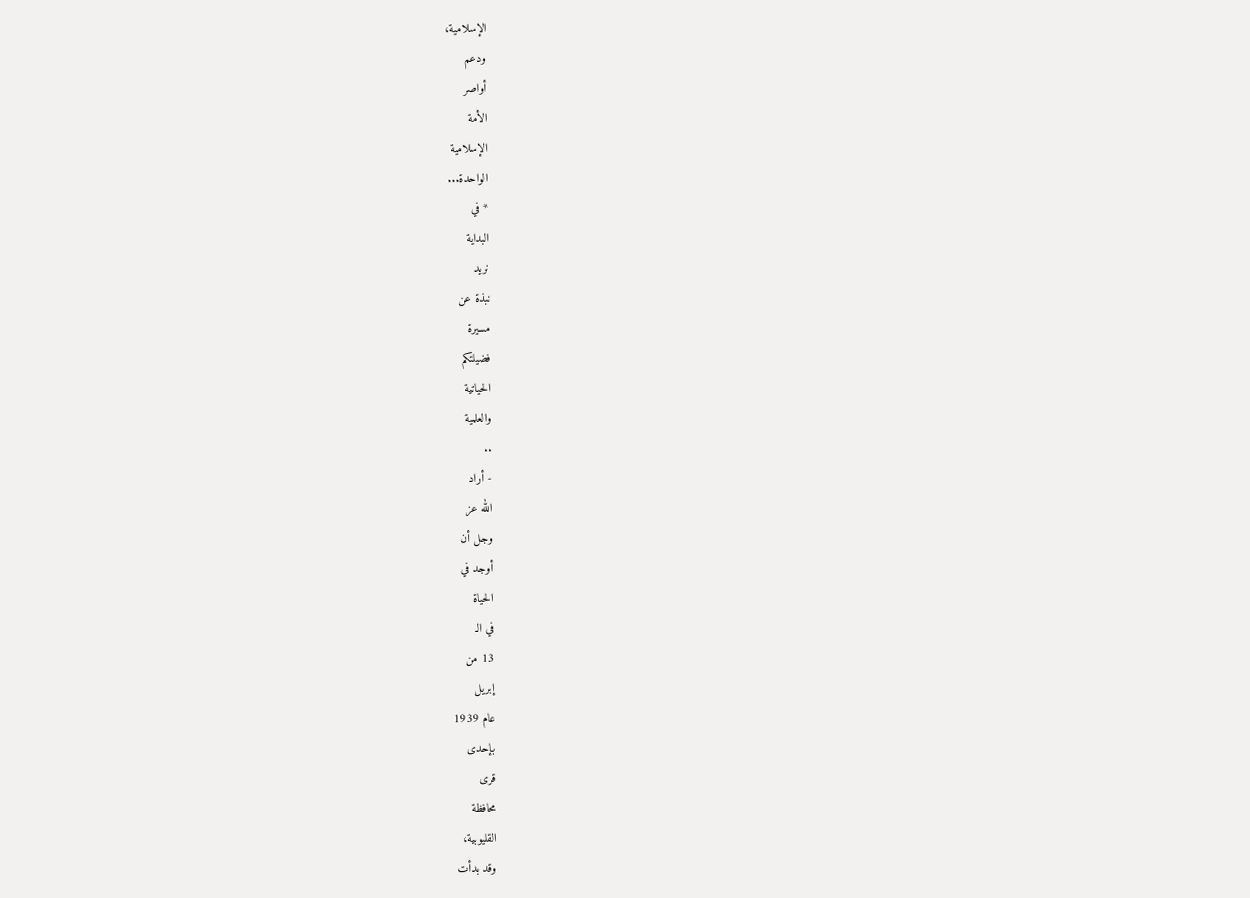الإسلامية،
ودعم
أواصر
الأمة
الإسلامية
الواحدة...
* في
البداية
نريد
نبذة عن
مسيرة
فضيلتكم
الحياتية
والعلمية
..
- أراد
الله عز
وجل أن
أوجد في
الحياة
في الـ
13 من
إبريل
عام 1939
بإحدى
قرى
محافظة
القليوبية،
وقد بدأت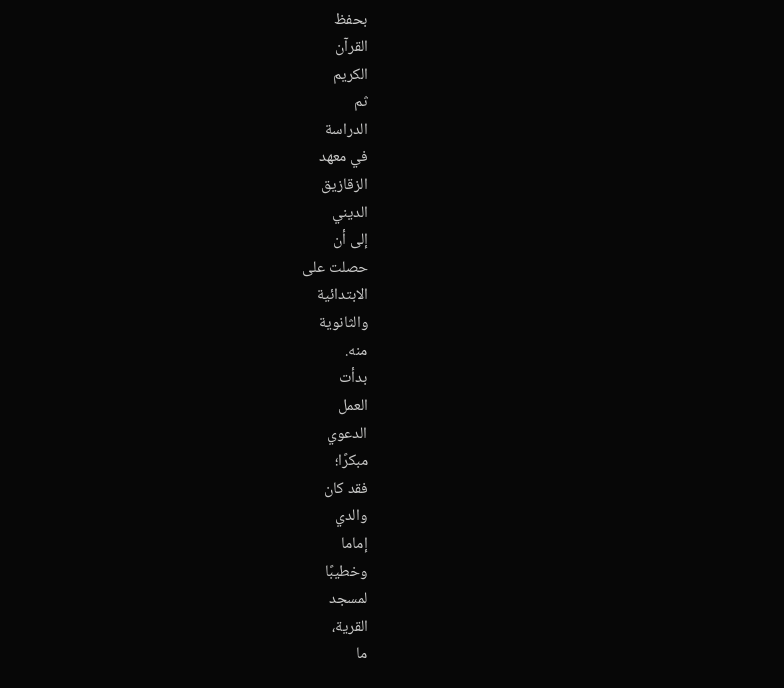بحفظ
القرآن
الكريم
ثم
الدراسة
في معهد
الزقازيق
الديني
إلى أن
حصلت على
الابتدائية
والثانوية
منه.
بدأت
العمل
الدعوي
مبكرًا؛
فقد كان
والدي
إماما
وخطيبًا
لمسجد
القرية،
ما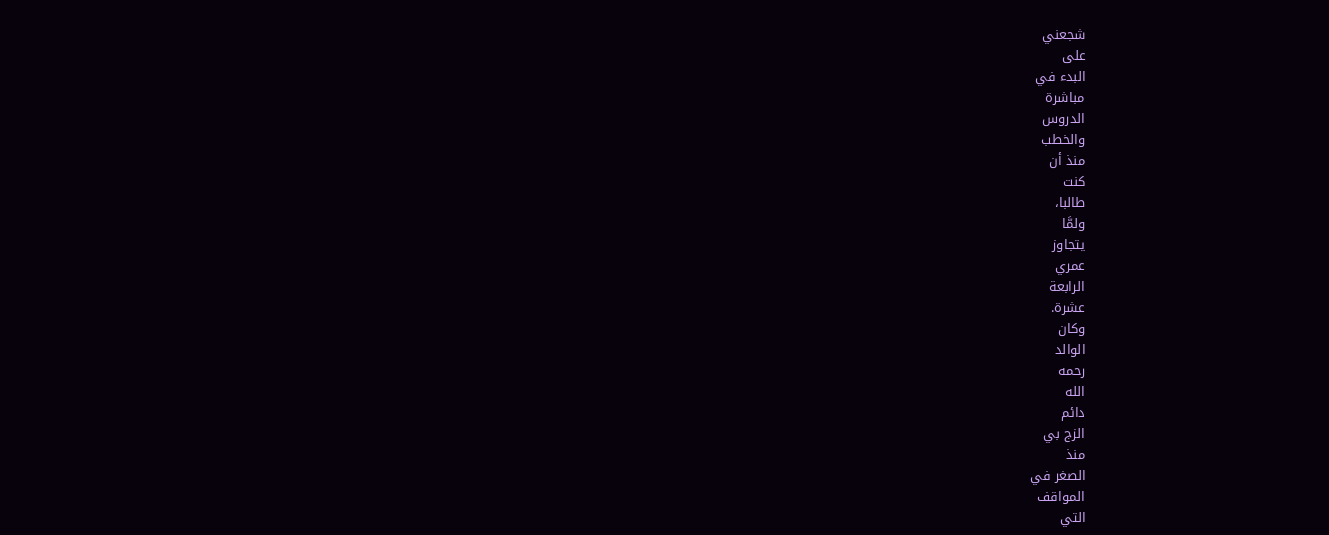شجعني
على
البدء في
مباشرة
الدروس
والخطب
منذ أن
كنت
طالبا،
ولمَّا
يتجاوز
عمري
الرابعة
عشرة.
وكان
الوالد
رحمه
الله
دائم
الزج بي
منذ
الصغر في
المواقف
التي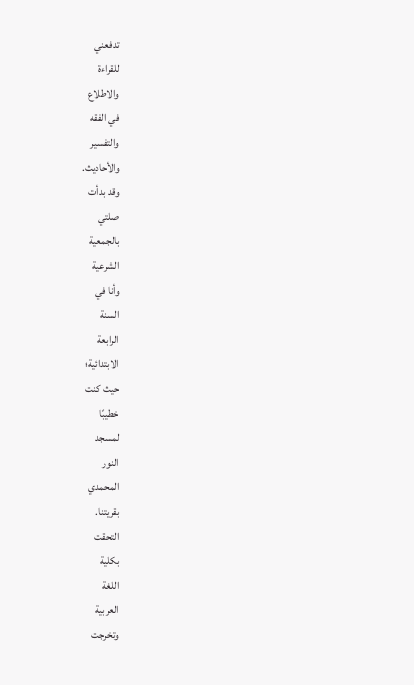تدفعني
للقراءة
والاطلاع
في الفقه
والتفسير
والأحاديث.
وقد بدأت
صلتي
بالجمعية
الشرعية
وأنا في
السنة
الرابعة
الابتدائية؛
حيث كنت
خطيبًا
لمسجد
النور
المحمدي
بقريتنا.
التحقت
بكلية
اللغة
العربية
وتخرجت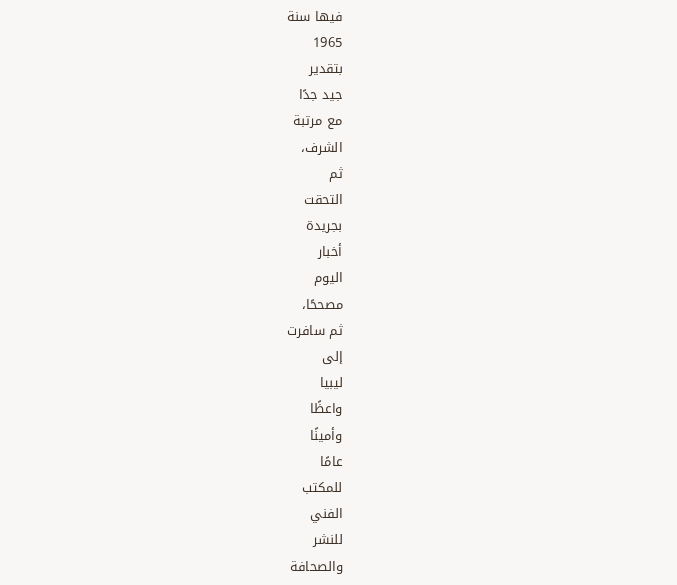فيها سنة
1965
بتقدير
جيد جدًا
مع مرتبة
الشرف،
ثم
التحقت
بجريدة
أخبار
اليوم
مصححًا،
ثم سافرت
إلى
ليبيا
واعظًا
وأمينًا
عامًا
للمكتب
الفني
للنشر
والصحافة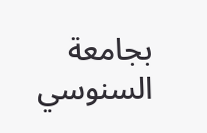بجامعة
السنوسي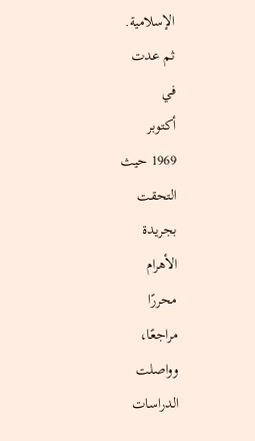الإسلامية.
ثم عدت
في
أكتوبر
1969 حيث
التحقت
بجريدة
الأهرام
محررًا
مراجعًا،
وواصلت
الدراسات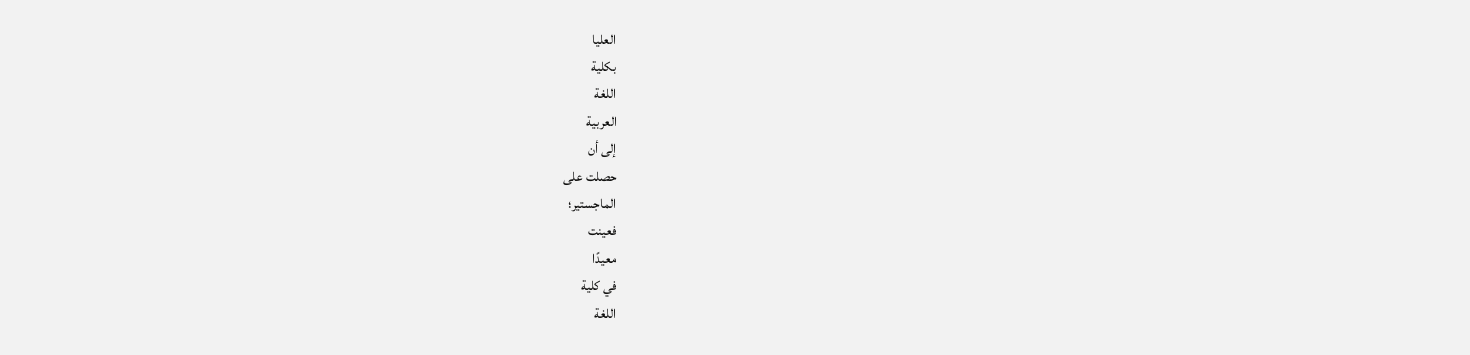العليا
بكلية
اللغة
العربية
إلى أن
حصلت على
الماجستير؛
فعينت
معيدًا
في كلية
اللغة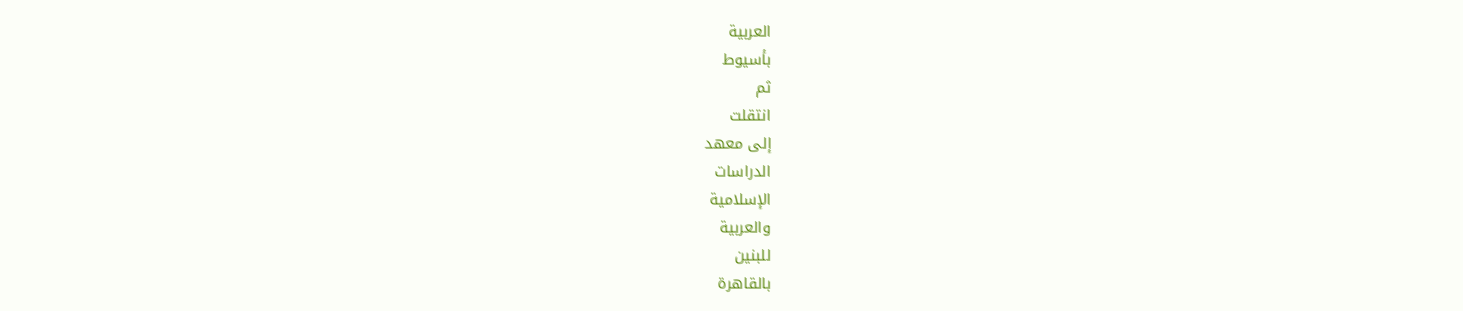العربية
بأسيوط
ثم
انتقلت
إلى معهد
الدراسات
الإسلامية
والعربية
للبنين
بالقاهرة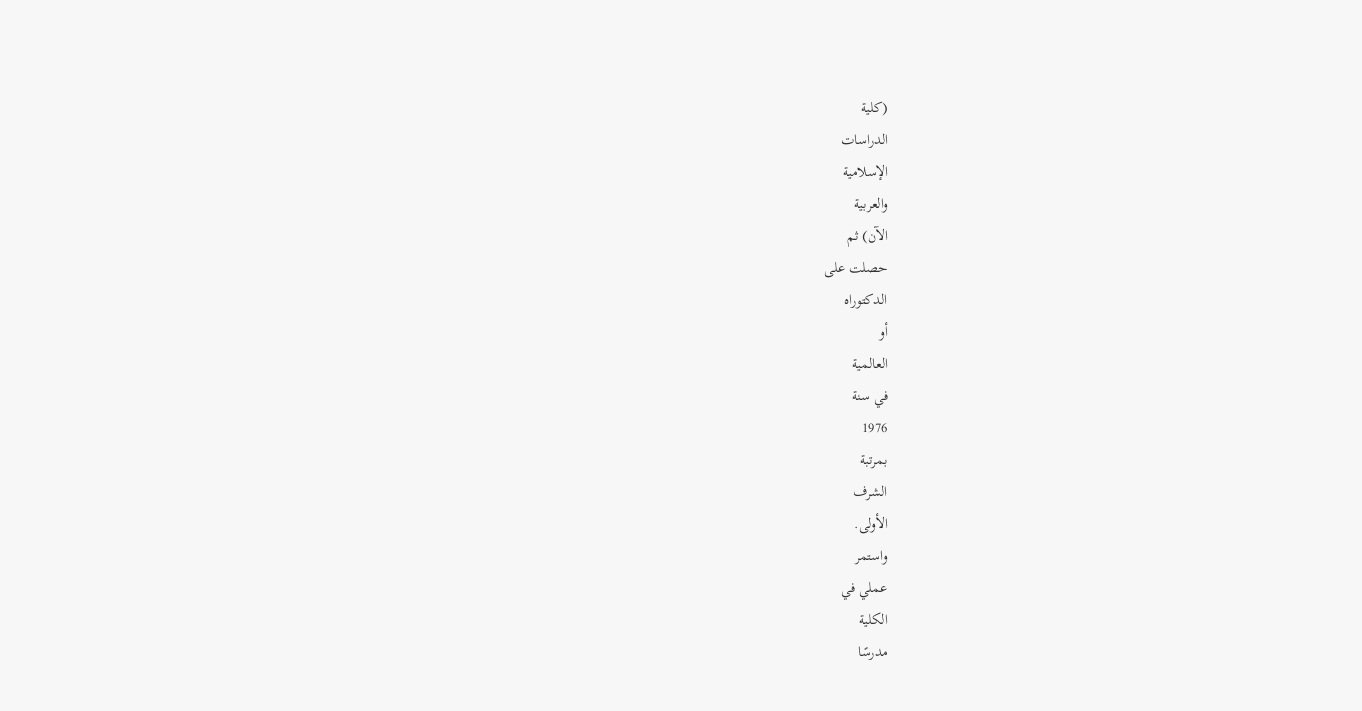(كلية
الدراسات
الإسلامية
والعربية
الآن) ثم
حصلت على
الدكتوراه
أو
العالمية
في سنة
1976
بمرتبة
الشرف
الأولى.
واستمر
عملي في
الكلية
مدرسًا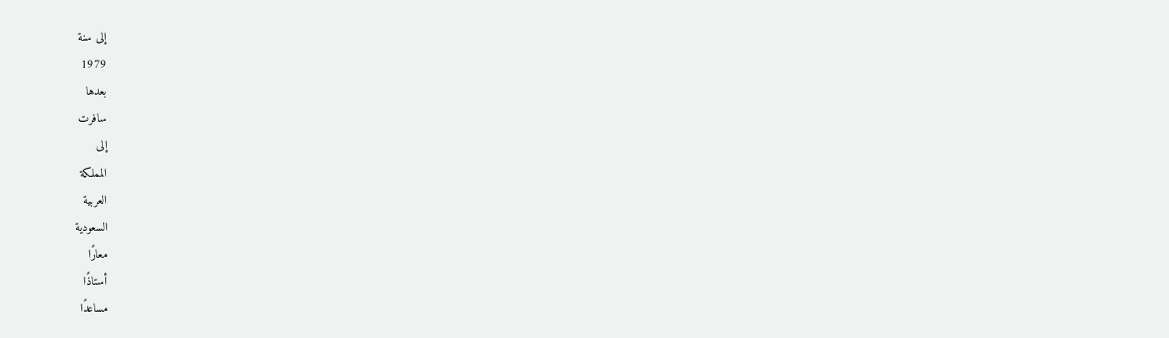إلى سنة
1979
بعدها
سافرت
إلى
المملكة
العربية
السعودية
معارًا
أستاذًا
مساعدًا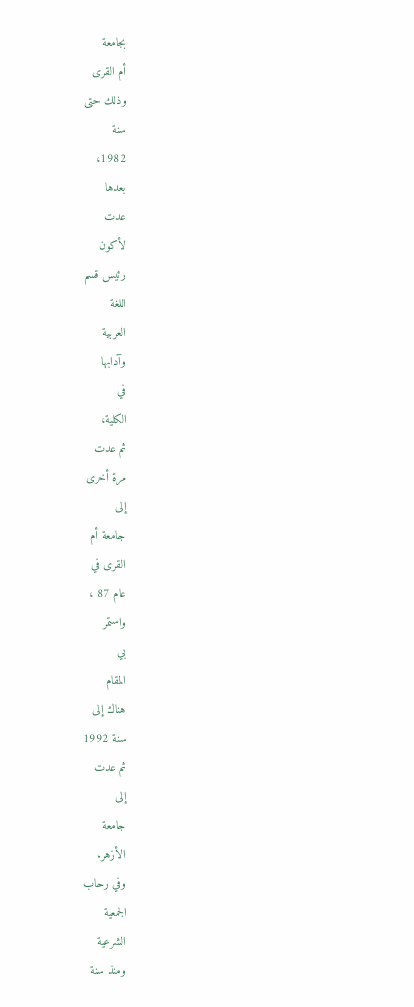بجامعة
أم القرى
وذلك حتى
سنة
1982،
بعدها
عدت
لأكون
رئيس قسم
اللغة
العربية
وآدابها
في
الكلية،
ثم عدت
مرة أخرى
إلى
جامعة أم
القرى في
عام 87 ،
واستمر
بي
المقام
هناك إلى
سنة 1992
ثم عدت
إلى
جامعة
الأزهر.
وفي رحاب
الجمعية
الشرعية
ومنذ سنة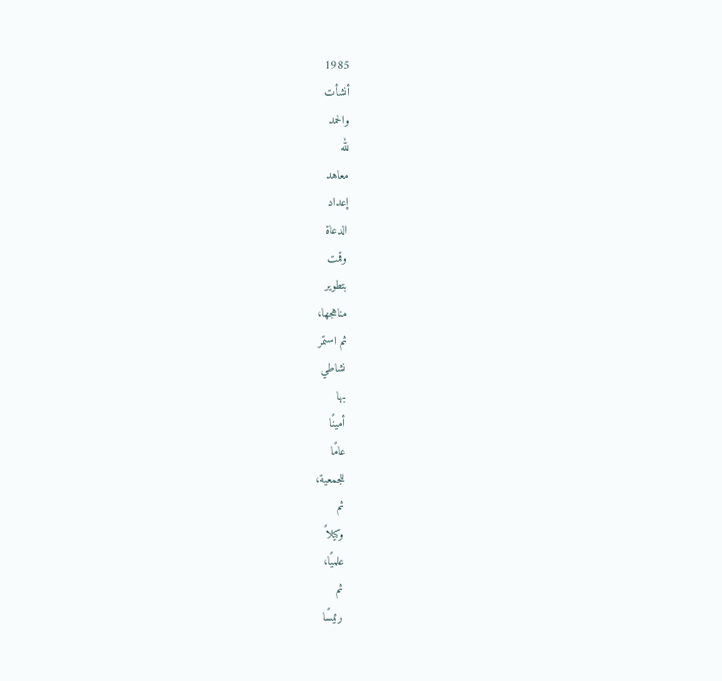1985
أنشأت
والحمد
لله
معاهد
إعداد
الدعاة
وقمت
بتطوير
مناهجها،
ثم استمر
نشاطي
بها
أمينًا
عامًا
للجمعية،
ثم
وكيلاً
علميًا،
ثم
رئيسًا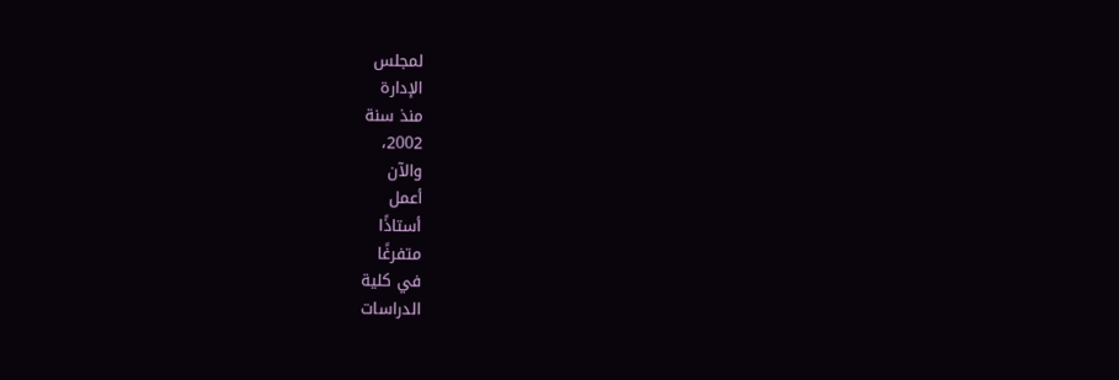لمجلس
الإدارة
منذ سنة
2002،
والآن
أعمل
أستاذًا
متفرغًا
في كلية
الدراسات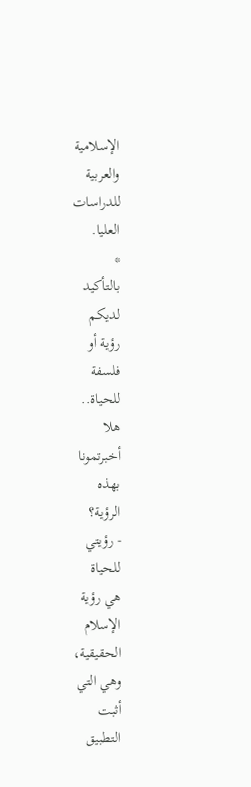الإسلامية
والعربية
للدراسات
العليا.
*
بالتأكيد
لديكم
رؤية أو
فلسفة
للحياة..
هلا
أخبرتمونا
بهذه
الرؤية؟
- رؤيتي
للحياة
هي رؤية
الإسلام
الحقيقية،
وهي التي
أثبت
التطبيق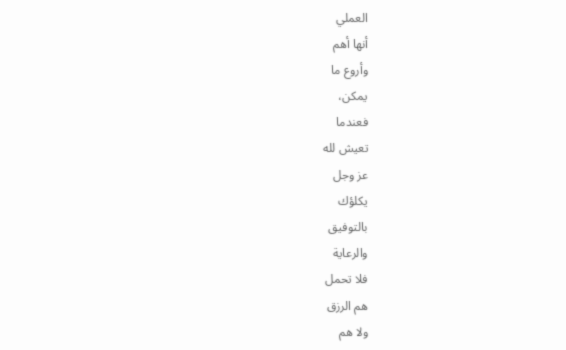العملي
أنها أهم
وأروع ما
يمكن،
فعندما
تعيش لله
عز وجل
يكلؤك
بالتوفيق
والرعاية
فلا تحمل
هم الرزق
ولا هم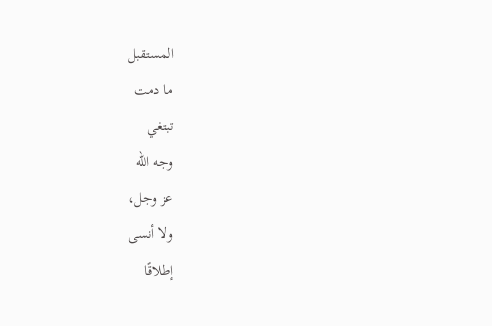المستقبل
ما دمت
تبتغي
وجه الله
عز وجل،
ولا أنسى
إطلاقًا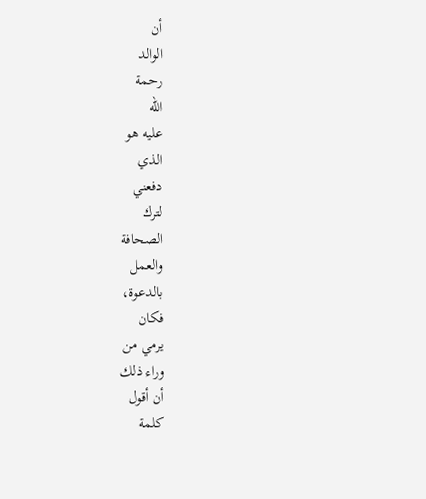أن
الوالد
رحمة
الله
عليه هو
الذي
دفعني
لترك
الصحافة
والعمل
بالدعوة،
فكان
يرمي من
وراء ذلك
أن أقول
كلمة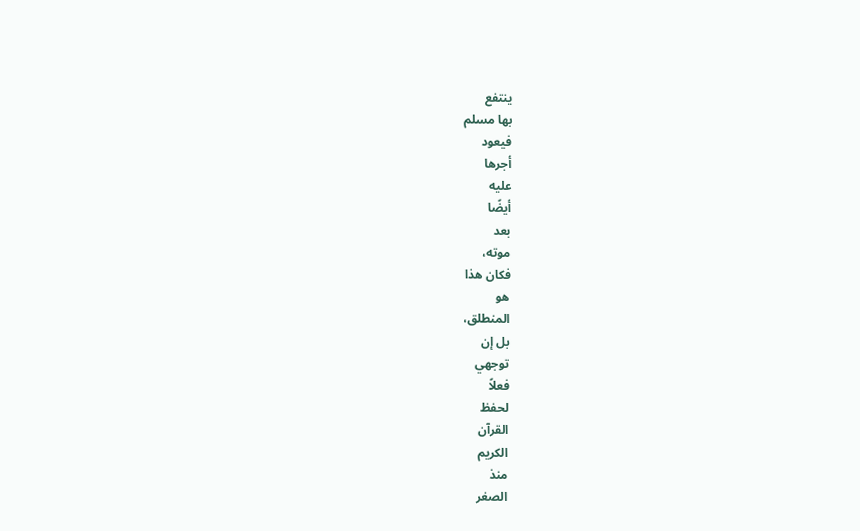ينتفع
بها مسلم
فيعود
أجرها
عليه
أيضًا
بعد
موته،
فكان هذا
هو
المنطلق،
بل إن
توجهي
فعلاً
لحفظ
القرآن
الكريم
منذ
الصغر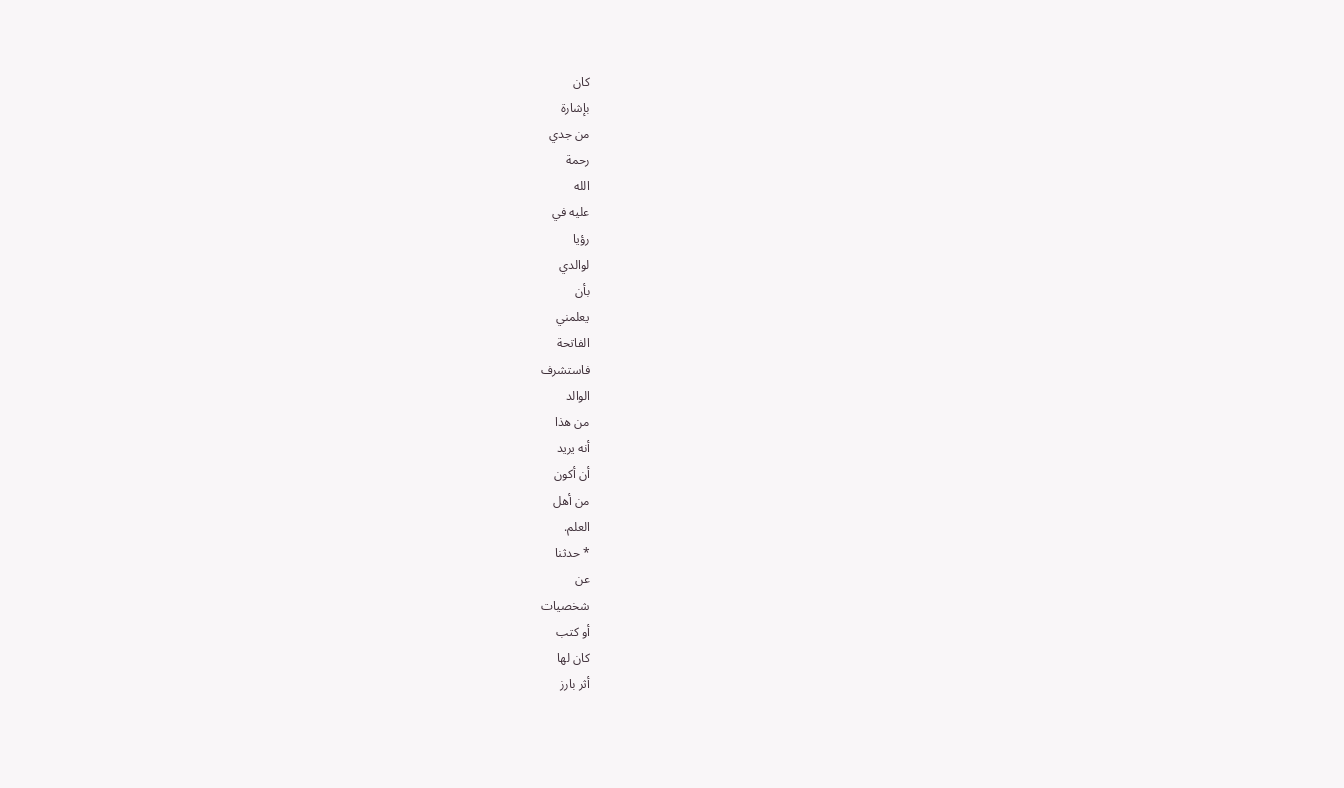كان
بإشارة
من جدي
رحمة
الله
عليه في
رؤيا
لوالدي
بأن
يعلمني
الفاتحة
فاستشرف
الوالد
من هذا
أنه يريد
أن أكون
من أهل
العلم.
* حدثنا
عن
شخصيات
أو كتب
كان لها
أثر بارز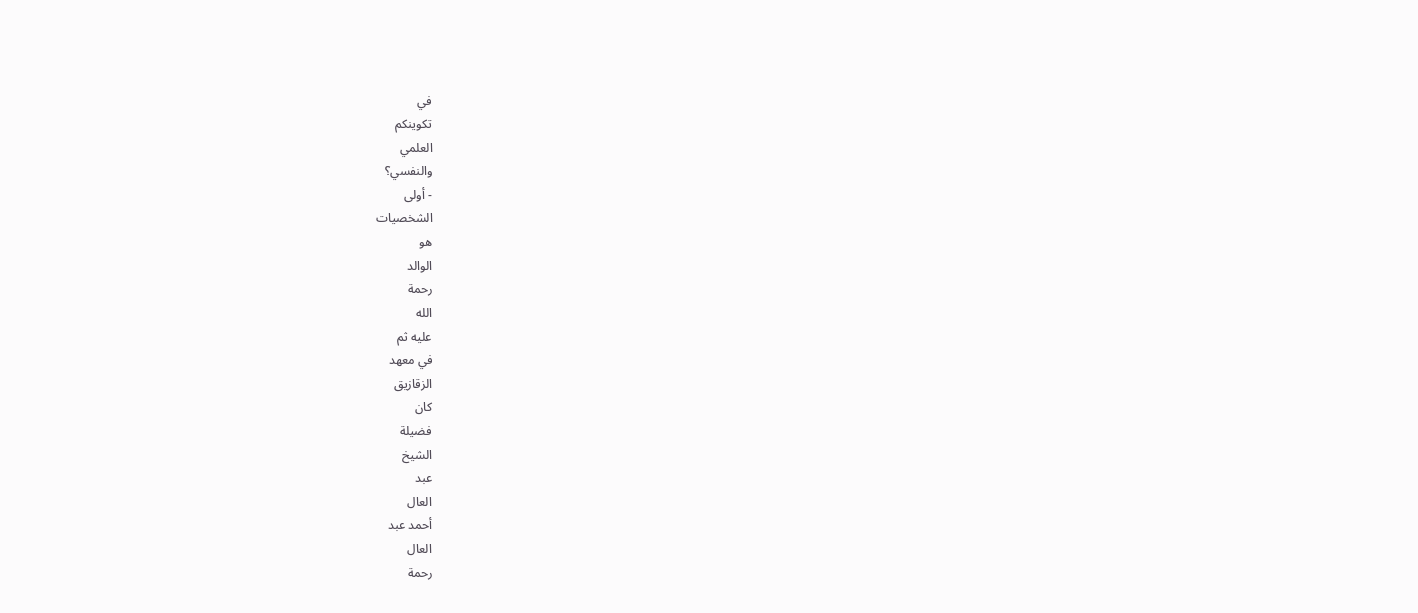في
تكوينكم
العلمي
والنفسي؟
- أولى
الشخصيات
هو
الوالد
رحمة
الله
عليه ثم
في معهد
الزقازيق
كان
فضيلة
الشيخ
عبد
العال
أحمد عبد
العال
رحمة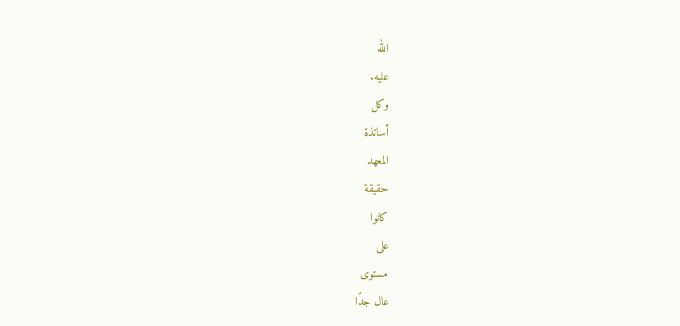الله
عليه.
وكل
أساتذة
المعهد
حقيقة
كانوا
على
مستوى
عال جدًا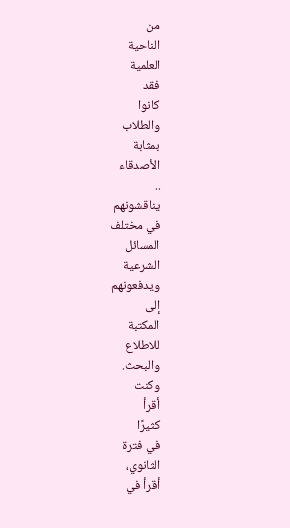من
الناحية
العلمية
فقد
كانوا
والطلاب
بمثابة
الأصدقاء
..
يناقشونهم
في مختلف
المسائل
الشرعية
ويدفعونهم
إلى
المكتبة
للاطلاع
والبحث.
وكنت
أقرأ
كثيرًا
في فترة
الثانوي،
أقرأ في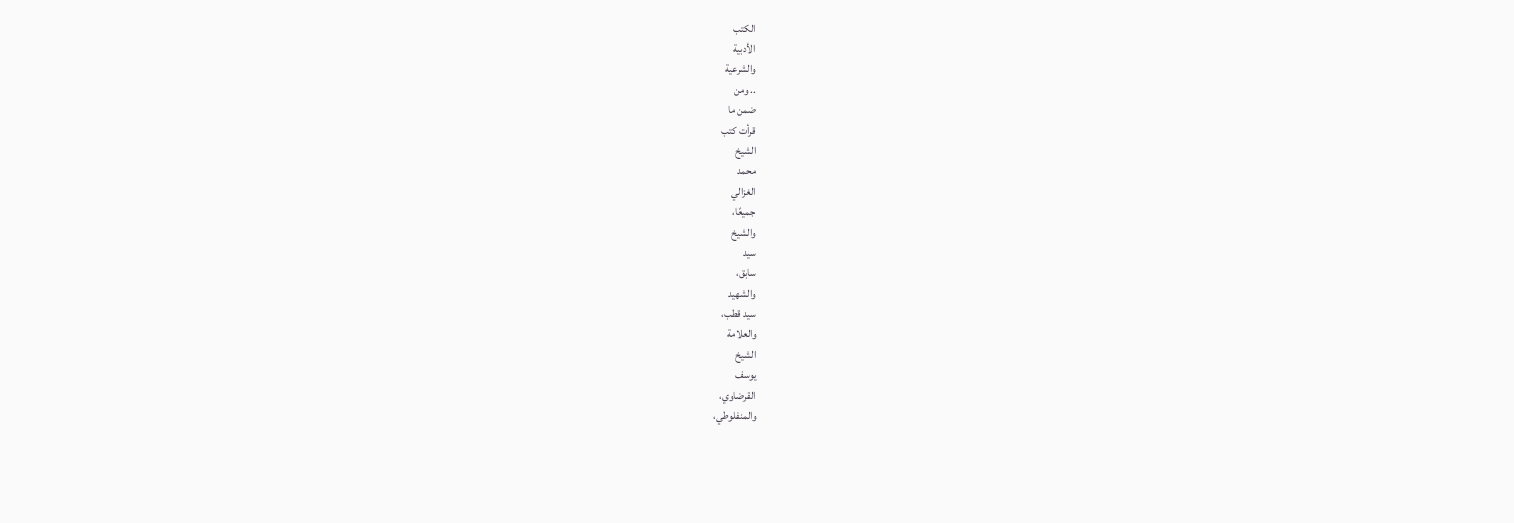الكتب
الأدبية
والشرعية
.. ومن
ضمن ما
قرأت كتب
الشيخ
محمد
الغزالي
جميعًا،
والشيخ
سيد
سابق،
والشهيد
سيد قطب،
والعلامة
الشيخ
يوسف
القرضاوي،
والمنفلوطي،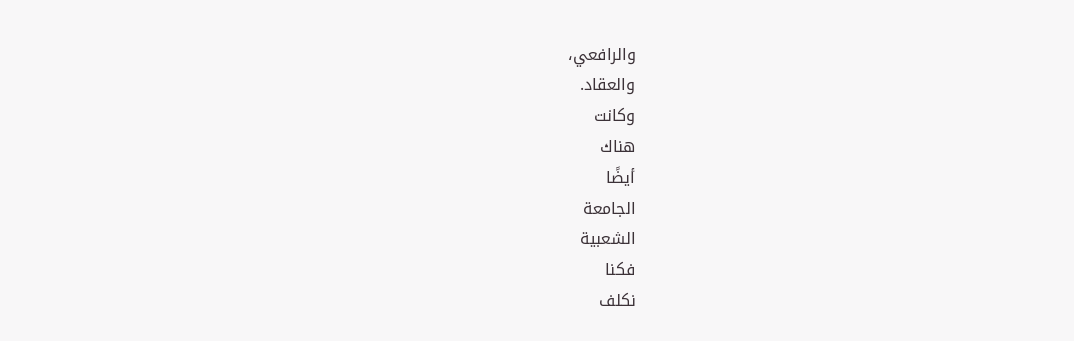والرافعي،
والعقاد.
وكانت
هناك
أيضًا
الجامعة
الشعبية
فكنا
نكلف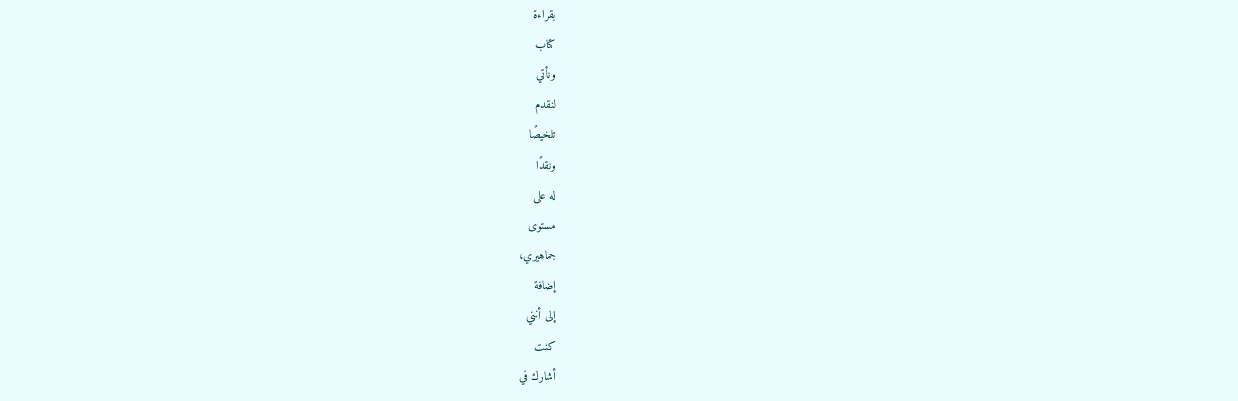بقراءة
كتاب
ونأتي
لنقدم
تلخيصًا
ونقدًا
له على
مستوى
جماهيري،
إضافة
إلى أنني
كنت
أشارك في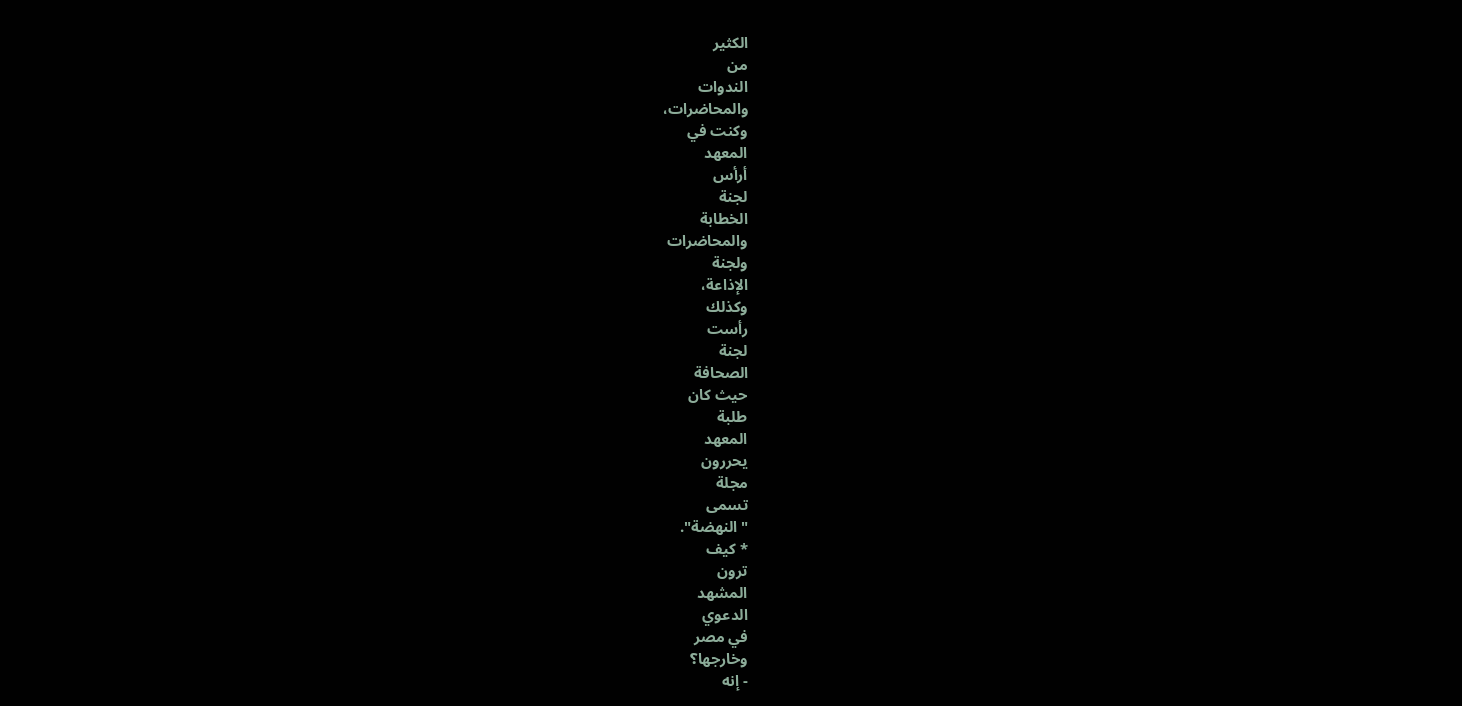الكثير
من
الندوات
والمحاضرات،
وكنت في
المعهد
أرأس
لجنة
الخطابة
والمحاضرات
ولجنة
الإذاعة،
وكذلك
رأست
لجنة
الصحافة
حيث كان
طلبة
المعهد
يحررون
مجلة
تسمى
"النهضة".
* كيف
ترون
المشهد
الدعوي
في مصر
وخارجها؟
- إنه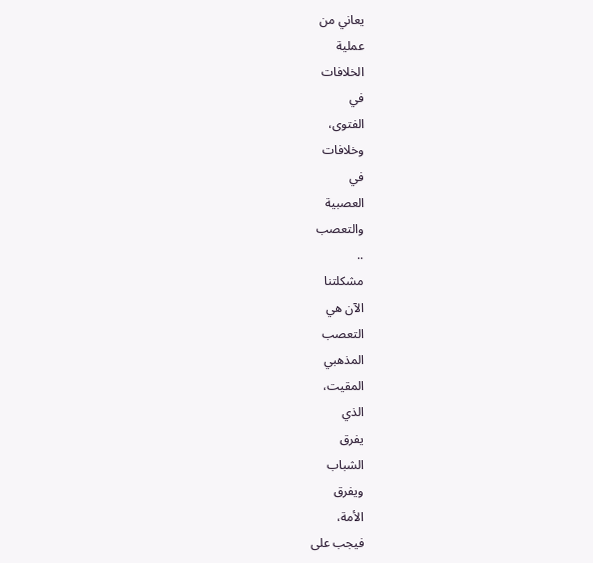يعاني من
عملية
الخلافات
في
الفتوى،
وخلافات
في
العصبية
والتعصب
..
مشكلتنا
الآن هي
التعصب
المذهبي
المقيت،
الذي
يفرق
الشباب
ويفرق
الأمة،
فيجب على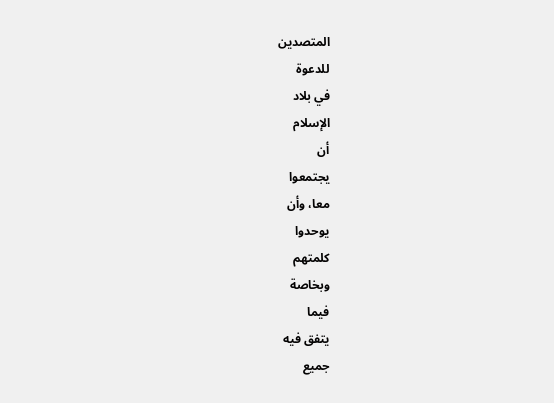المتصدين
للدعوة
في بلاد
الإسلام
أن
يجتمعوا
معا، وأن
يوحدوا
كلمتهم
وبخاصة
فيما
يتفق فيه
جميع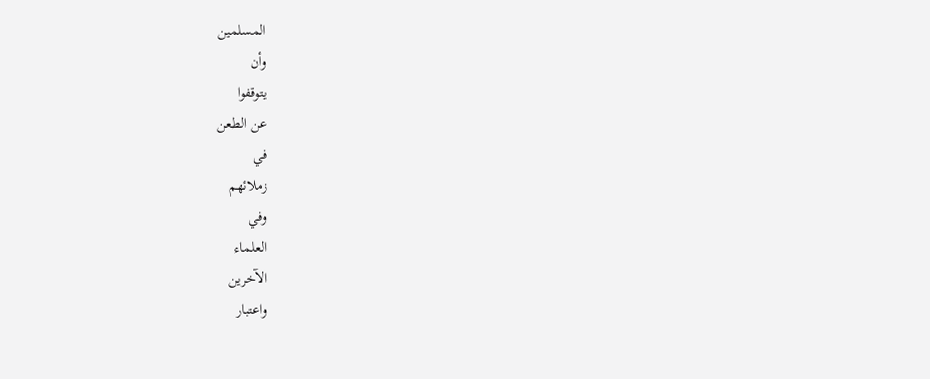المسلمين
وأن
يتوقفوا
عن الطعن
في
زملائهم
وفي
العلماء
الآخرين
واعتبار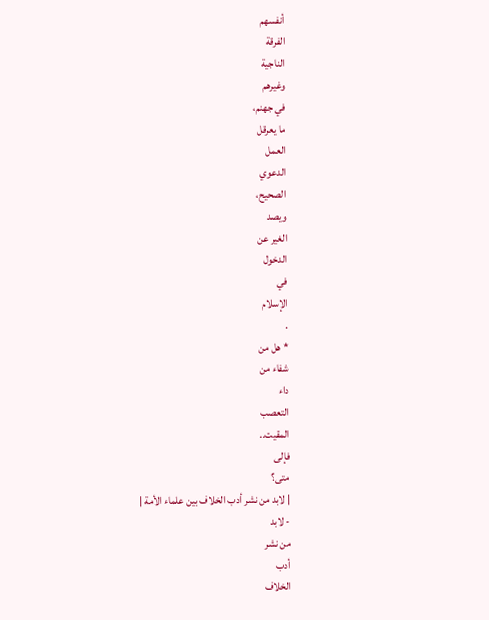أنفسهم
الفرقة
الناجية
وغيرهم
في جهنم،
ما يعرقل
العمل
الدعوي
الصحيح،
ويصد
الغير عن
الدخول
في
الإسلام
.
* هل من
شفاء من
داء
التعصب
المقيت..
فإلى
متى؟
| لابد من نشر أدب الخلاف بين علماء الأمة |
- لابد
من نشر
أدب
الخلاف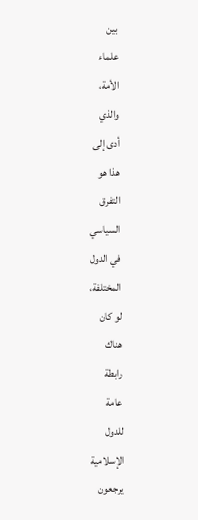بين
علماء
الأمة،
والذي
أدى إلى
هذا هو
التفرق
السياسي
في الدول
المختلفة،
لو كان
هناك
رابطة
عامة
للدول
الإسلامية
يرجعون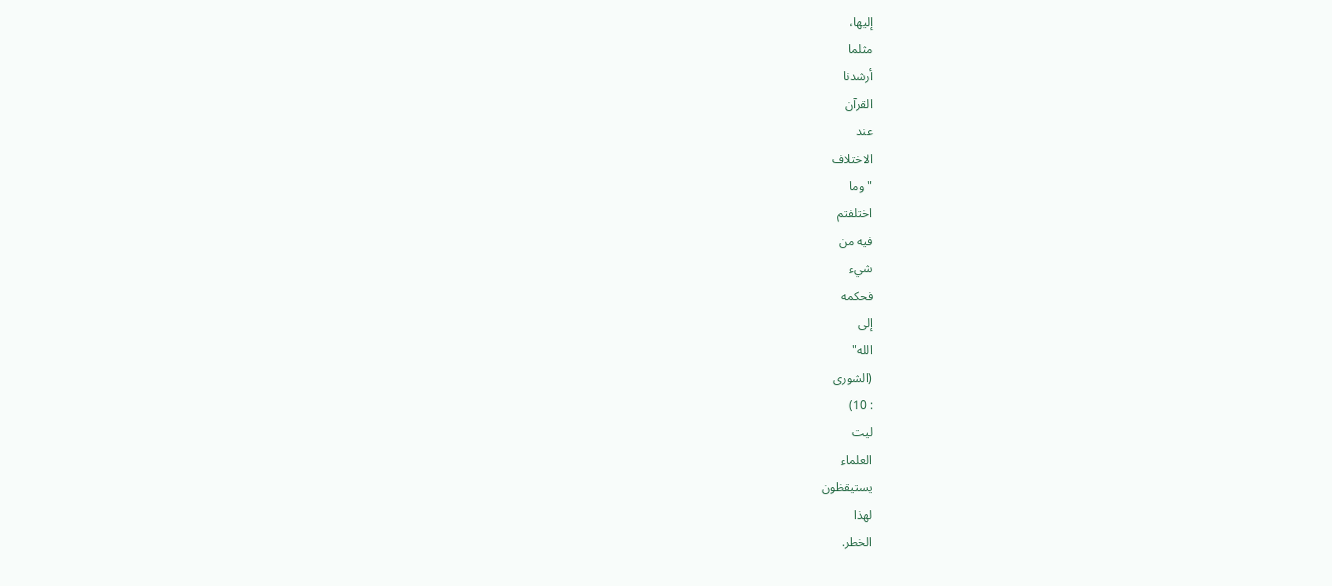إليها،
مثلما
أرشدنا
القرآن
عند
الاختلاف
" وما
اختلفتم
فيه من
شيء
فحكمه
إلى
الله"
(الشورى
: 10)
ليت
العلماء
يستيقظون
لهذا
الخطر.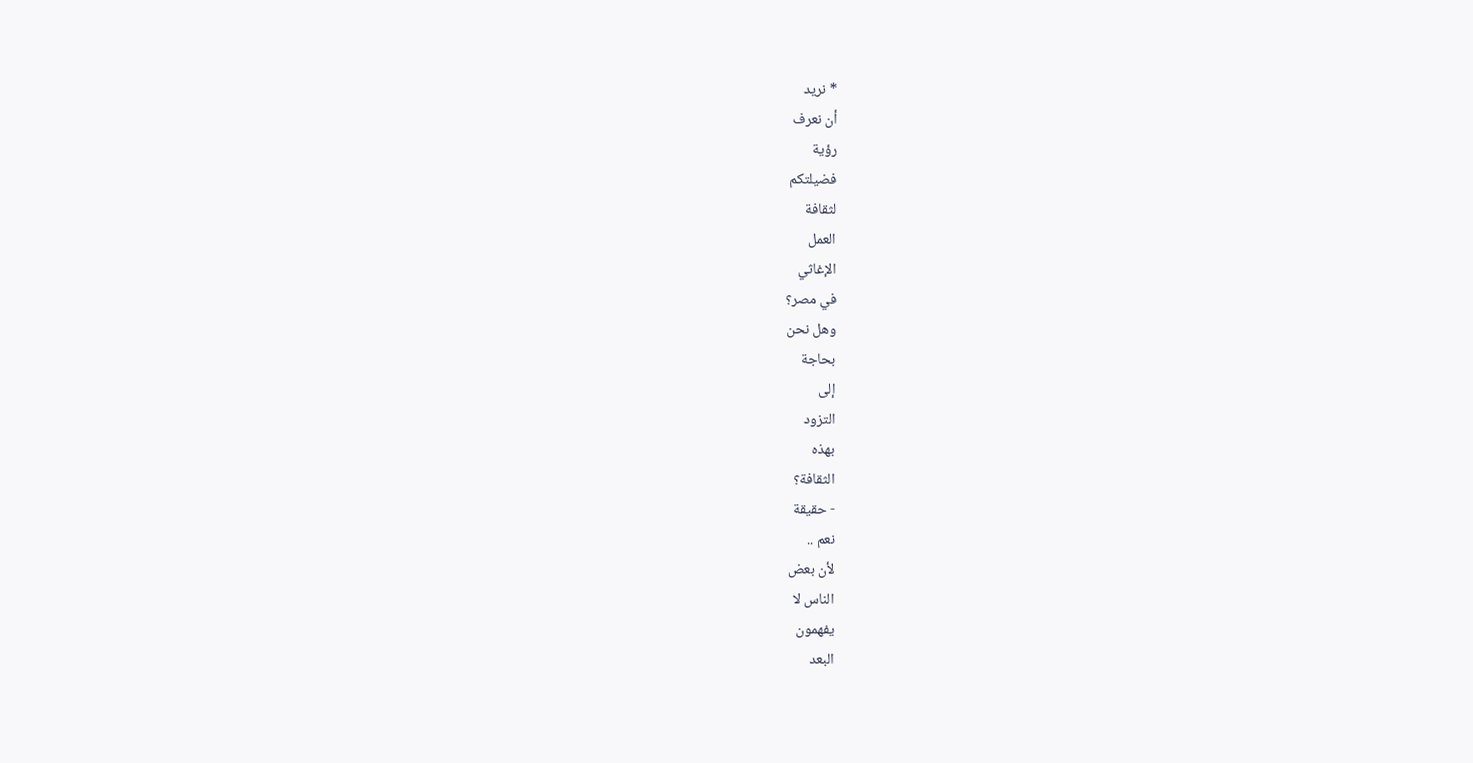* نريد
أن نعرف
رؤية
فضيلتكم
لثقافة
العمل
الإغاثي
في مصر؟
وهل نحن
بحاجة
إلى
التزود
بهذه
الثقافة؟
- حقيقة
نعم ..
لأن بعض
الناس لا
يفهمون
البعد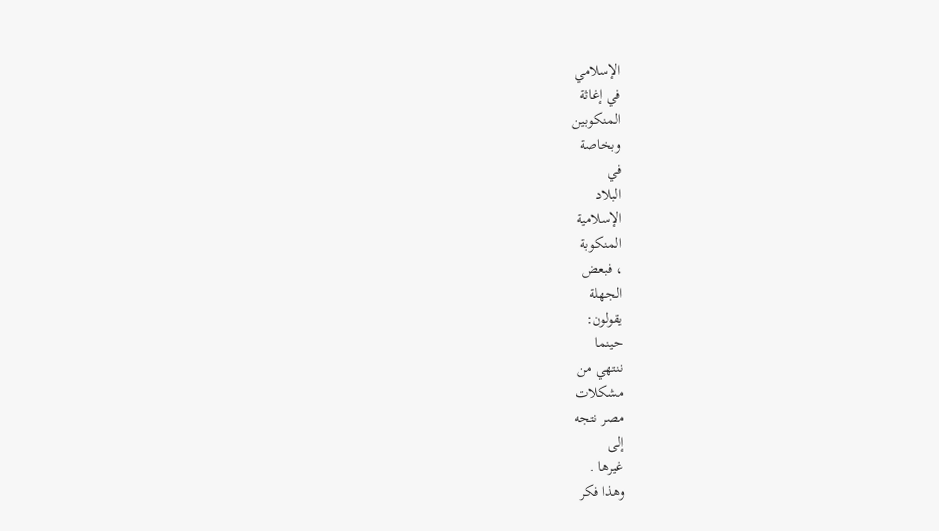الإسلامي
في إغاثة
المنكوبين
وبخاصة
في
البلاد
الإسلامية
المنكوبة
، فبعض
الجهلة
يقولون:
حينما
ننتهي من
مشكلات
مصر نتجه
إلى
غيرها .
وهذا فكر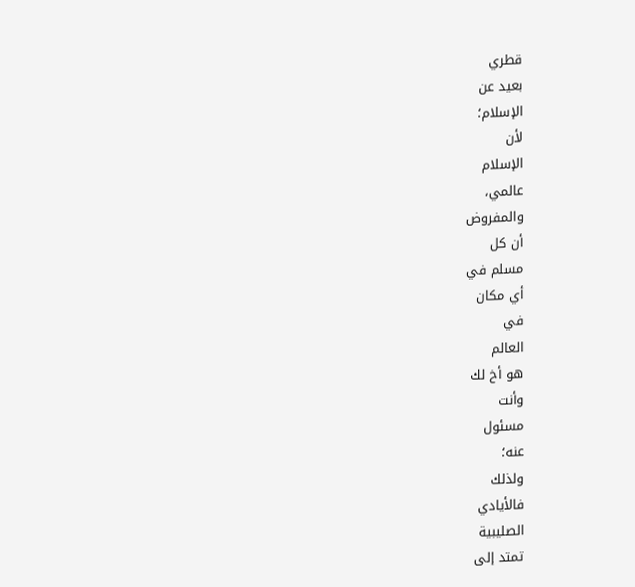قطري
بعيد عن
الإسلام؛
لأن
الإسلام
عالمي،
والمفروض
أن كل
مسلم في
أي مكان
في
العالم
هو أخ لك
وأنت
مسئول
عنه؛
ولذلك
فالأيادي
الصليبية
تمتد إلى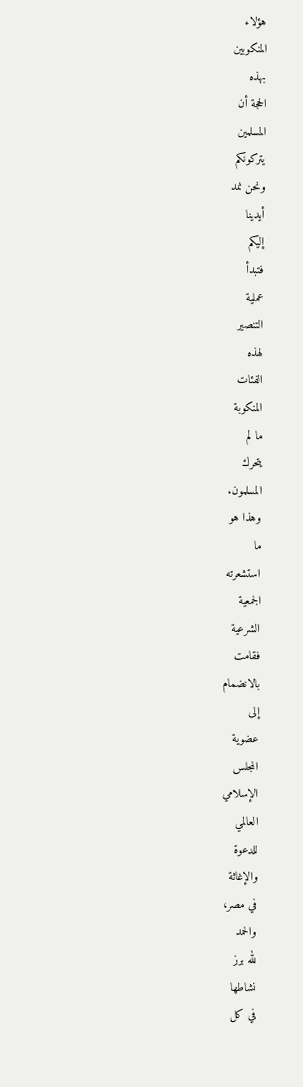هؤلاء
المنكوبين
بهذه
الحجة أن
المسلمين
يتركونكم
ونحن نمد
أيدينا
إليكم
فتبدأ
عملية
التنصير
لهذه
الفئات
المنكوبة
ما لم
يتحرك
المسلمون.
وهذا هو
ما
استشعرته
الجمعية
الشرعية
فقامت
بالانضمام
إلى
عضوية
المجلس
الإسلامي
العالمي
للدعوة
والإغاثة
في مصر،
والحمد
لله برز
نشاطها
في كل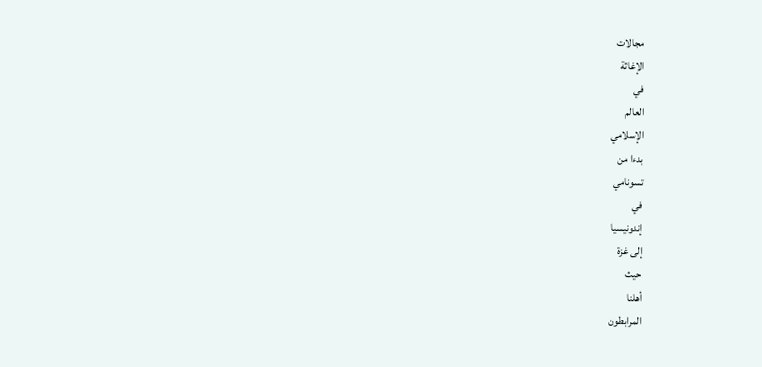مجالات
الإغاثة
في
العالم
الإسلامي
بدءا من
تسونامي
في
إندونيسيا
إلى غزة
حيث
أهلنا
المرابطون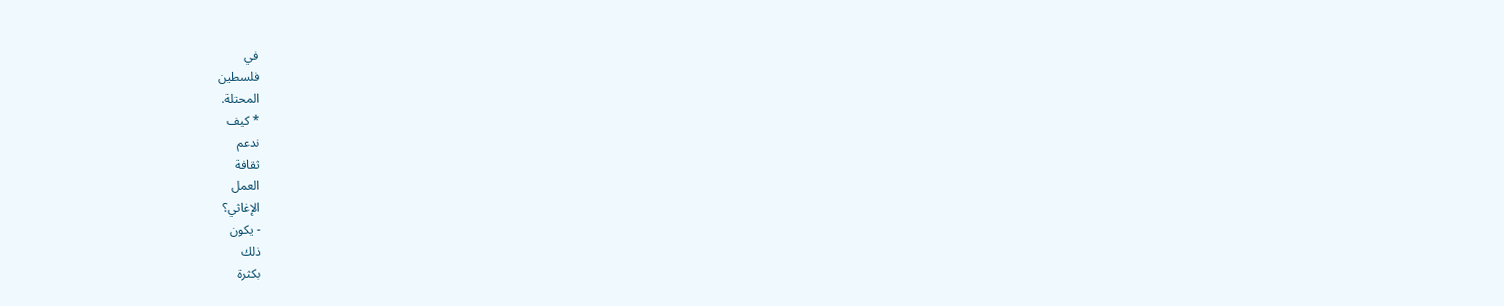في
فلسطين
المحتلة.
* كيف
ندعم
ثقافة
العمل
الإغاثي؟
- يكون
ذلك
بكثرة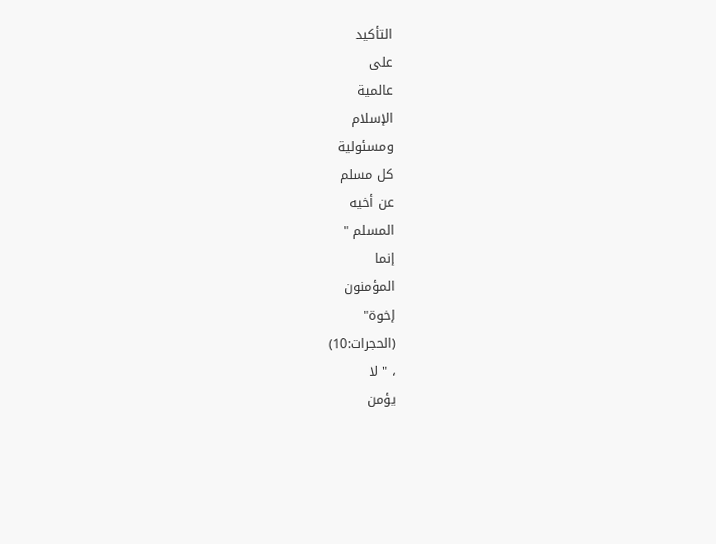التأكيد
على
عالمية
الإسلام
ومسئولية
كل مسلم
عن أخيه
المسلم "
إنما
المؤمنون
إخوة"
(الحجرات:10)
، " لا
يؤمن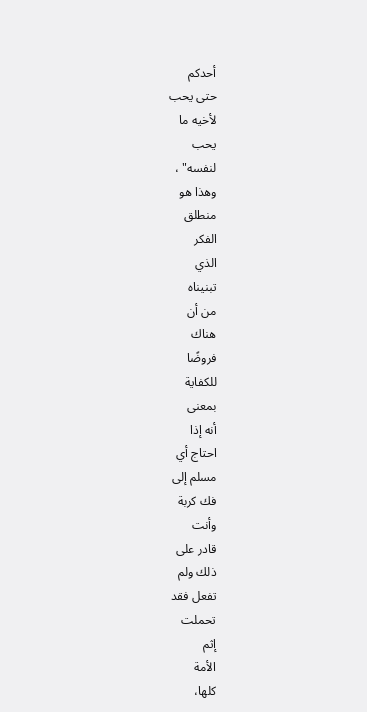أحدكم
حتى يحب
لأخيه ما
يحب
لنفسه" ،
وهذا هو
منطلق
الفكر
الذي
تبنيناه
من أن
هناك
فروضًا
للكفاية
بمعنى
أنه إذا
احتاج أي
مسلم إلى
فك كربة
وأنت
قادر على
ذلك ولم
تفعل فقد
تحملت
إثم
الأمة
كلها،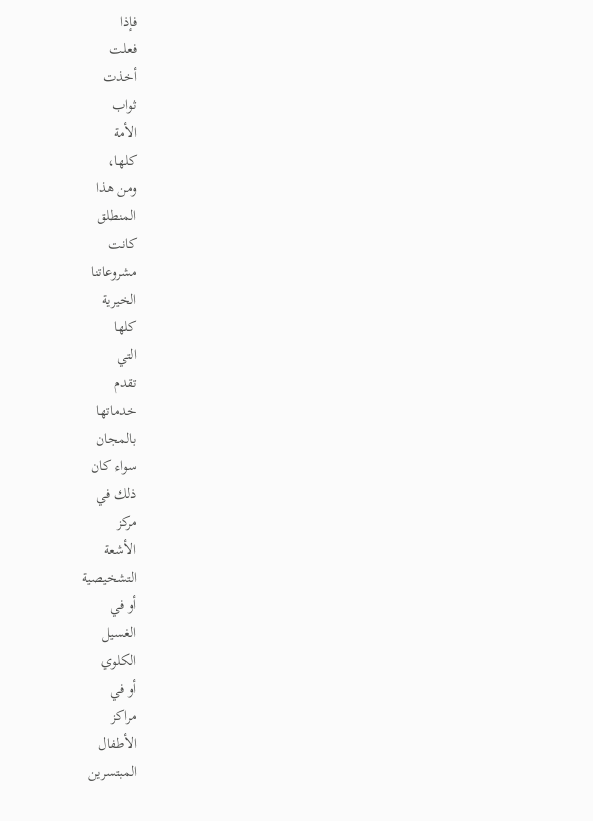فإذا
فعلت
أخذت
ثواب
الأمة
كلها،
ومن هذا
المنطلق
كانت
مشروعاتنا
الخيرية
كلها
التي
تقدم
خدماتها
بالمجان
سواء كان
ذلك في
مركز
الأشعة
التشخيصية
أو في
الغسيل
الكلوي
أو في
مراكز
الأطفال
المبتسرين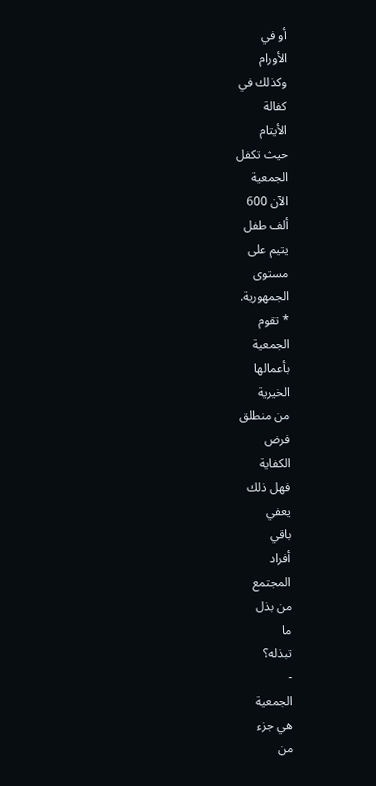أو في
الأورام
وكذلك في
كفالة
الأيتام
حيث تكفل
الجمعية
الآن 600
ألف طفل
يتيم على
مستوى
الجمهورية.
* تقوم
الجمعية
بأعمالها
الخيرية
من منطلق
فرض
الكفاية
فهل ذلك
يعفي
باقي
أفراد
المجتمع
من بذل
ما
تبذله؟
-
الجمعية
هي جزء
من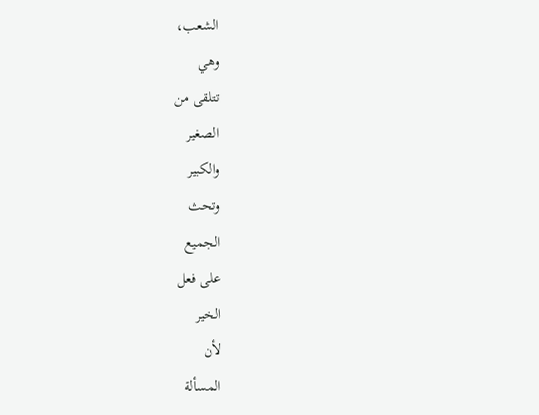الشعب،
وهي
تتلقى من
الصغير
والكبير
وتحث
الجميع
على فعل
الخير
لأن
المسألة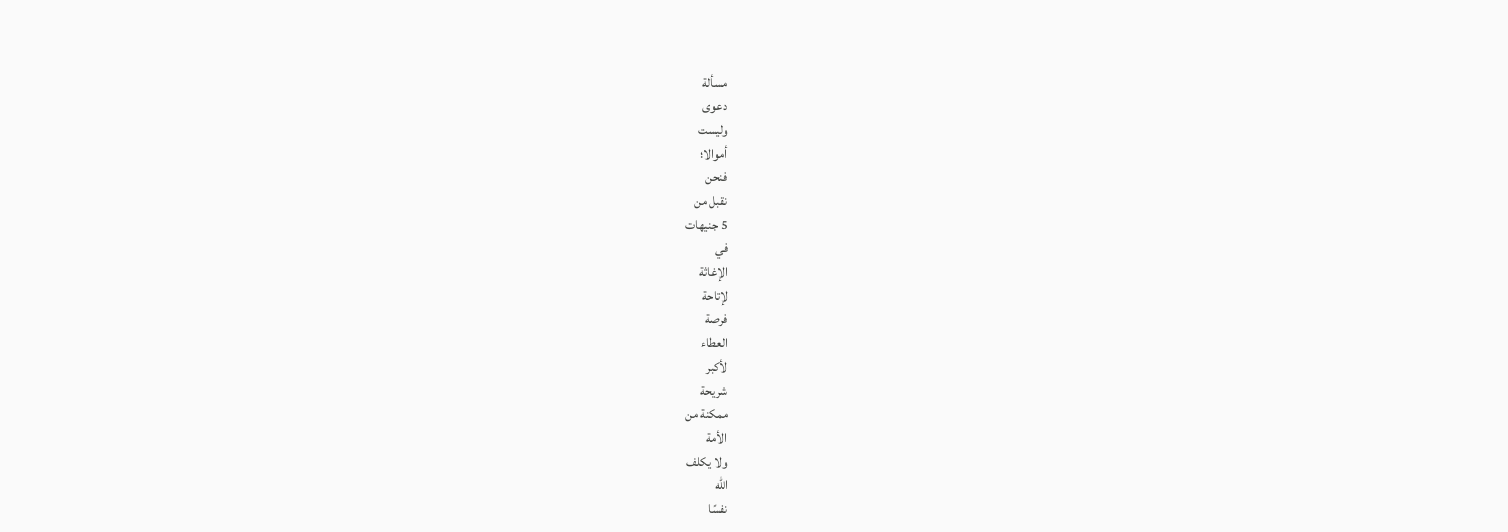مسألة
دعوى
وليست
أموالا؛
فنحن
نقبل من
5 جنيهات
في
الإغاثة
لإتاحة
فرصة
العطاء
لأكبر
شريحة
ممكنة من
الأمة
ولا يكلف
الله
نفسًا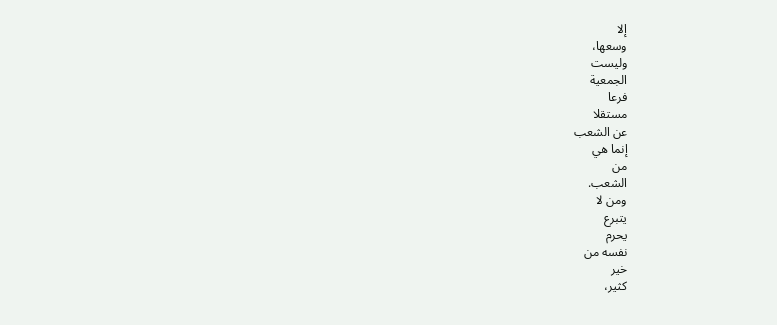إلا
وسعها،
وليست
الجمعية
فرعا
مستقلا
عن الشعب
إنما هي
من
الشعب.
ومن لا
يتبرع
يحرم
نفسه من
خير
كثير،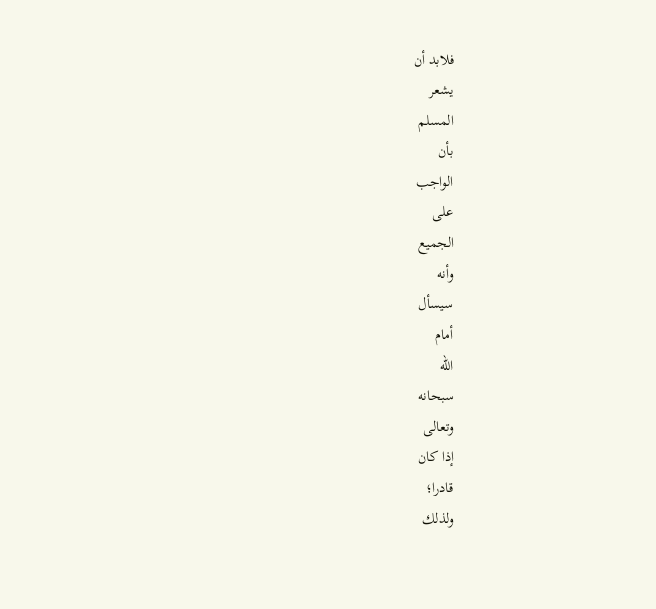فلابد أن
يشعر
المسلم
بأن
الواجب
على
الجميع
وأنه
سيسأل
أمام
الله
سبحانه
وتعالى
إذا كان
قادرا؛
ولذلك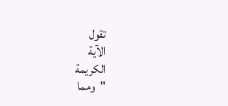تقول
الآية
الكريمة
"ومما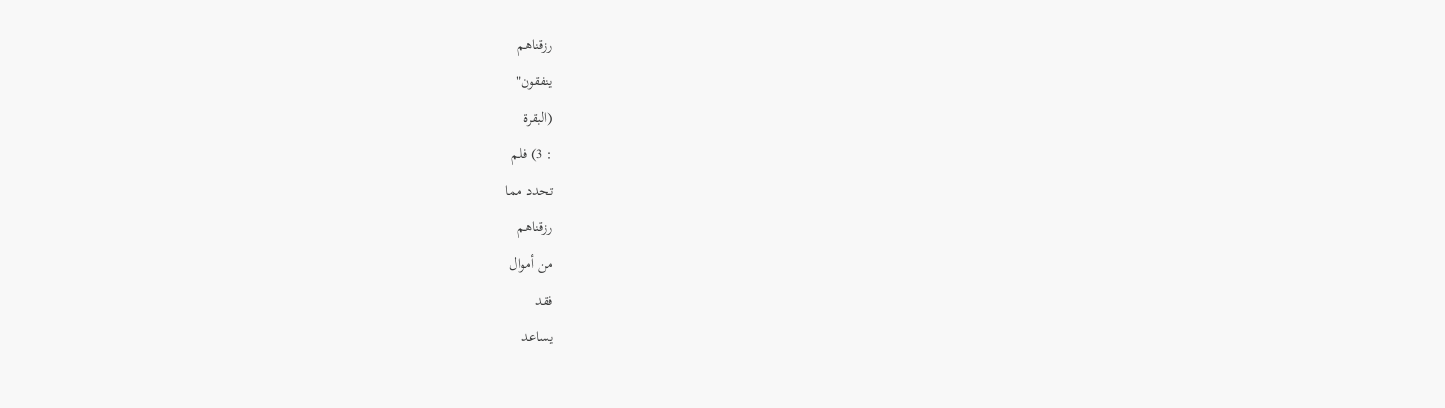رزقناهم
ينفقون"
(البقرة
: 3) فلم
تحدد مما
رزقناهم
من أموال
فقد
يساعد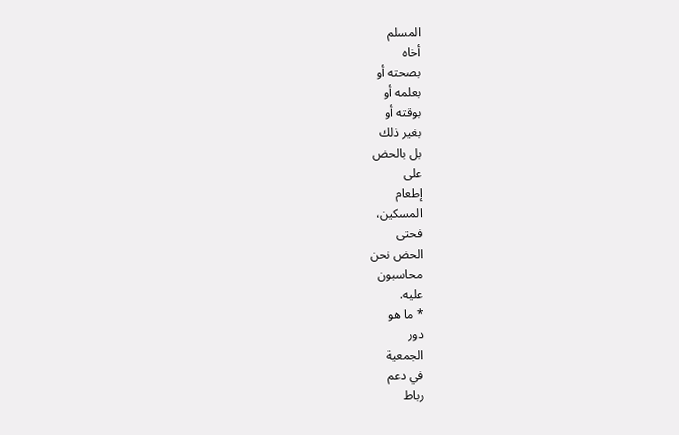المسلم
أخاه
بصحته أو
بعلمه أو
بوقته أو
بغير ذلك
بل بالحض
على
إطعام
المسكين،
فحتى
الحض نحن
محاسبون
عليه.
* ما هو
دور
الجمعية
في دعم
رباط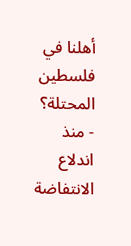أهلنا في
فلسطين
المحتلة؟
- منذ
اندلاع
الانتفاضة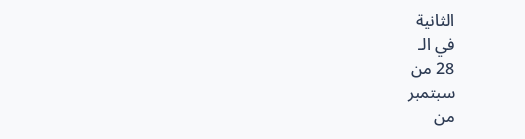الثانية
في الـ
28 من
سبتمبر
من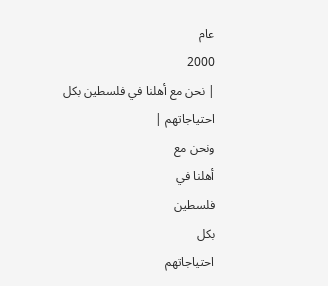عام
2000
| نحن مع أهلنا في فلسطين بكل احتياجاتهم |
ونحن مع
أهلنا في
فلسطين
بكل
احتياجاتهم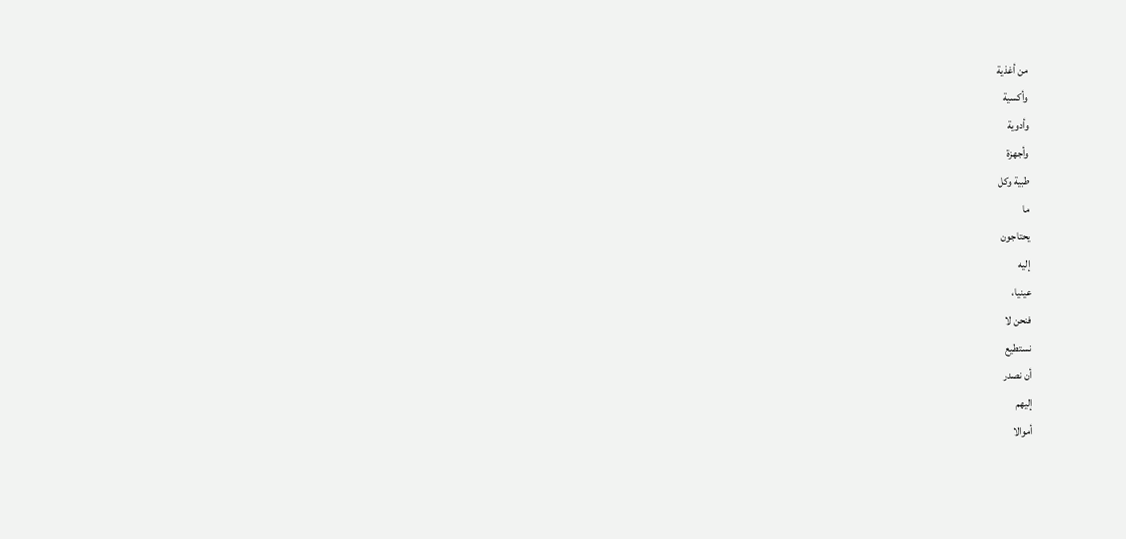من أغذية
وأكسية
وأدوية
وأجهزة
طبية وكل
ما
يحتاجون
إليه
عينيا،
فنحن لا
نستطيع
أن نصدر
إليهم
أموالا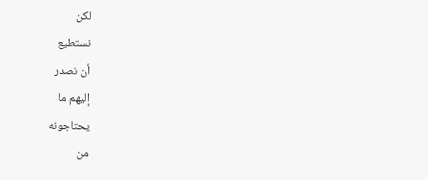لكن
نستطيع
أن نصدر
إليهم ما
يحتاجونه
من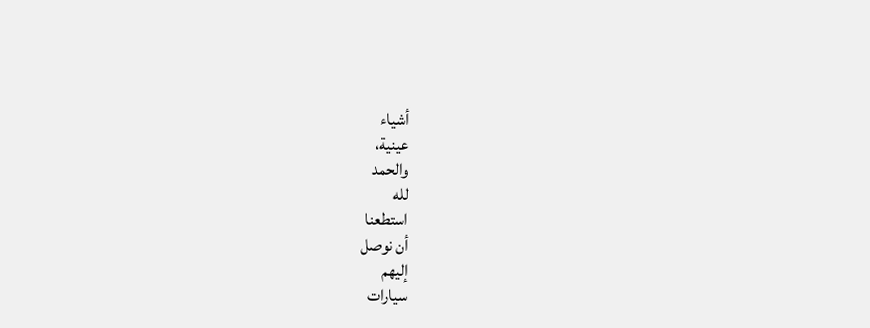أشياء
عينية،
والحمد
لله
استطعنا
أن نوصل
إليهم
سيارات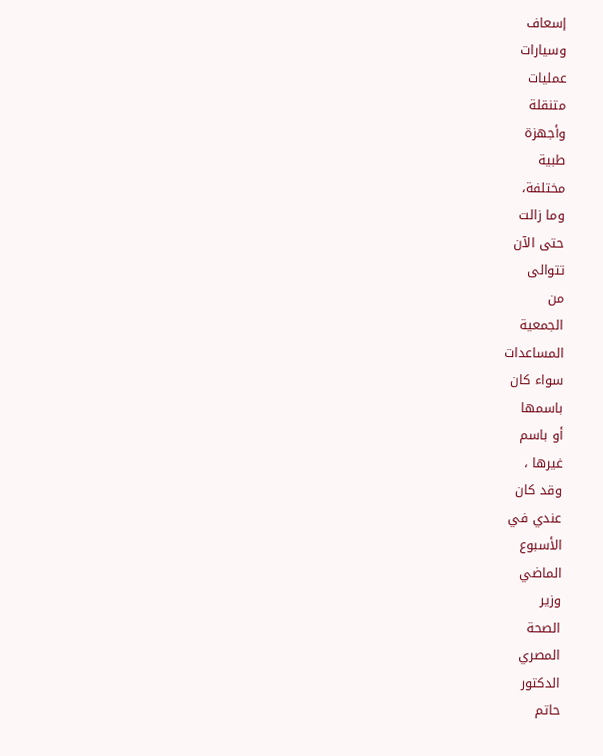إسعاف
وسيارات
عمليات
متنقلة
وأجهزة
طبية
مختلفة،
وما زالت
حتى الآن
تتوالى
من
الجمعية
المساعدات
سواء كان
باسمها
أو باسم
غيرها ،
وقد كان
عندي في
الأسبوع
الماضي
وزير
الصحة
المصري
الدكتور
حاتم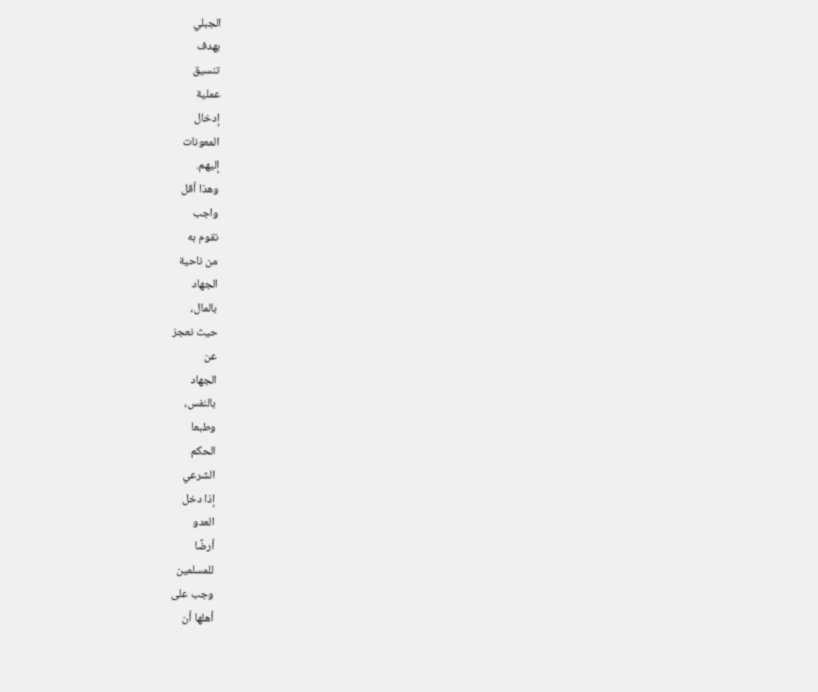الجبلي
بهدف
تنسيق
عملية
إدخال
المعونات
إليهم.
وهذا أقل
واجب
نقوم به
من ناحية
الجهاد
بالمال،
حيث نعجز
عن
الجهاد
بالنفس،
وطبعا
الحكم
الشرعي
إذا دخل
العدو
أرضًا
للمسلمين
وجب على
أهلها أن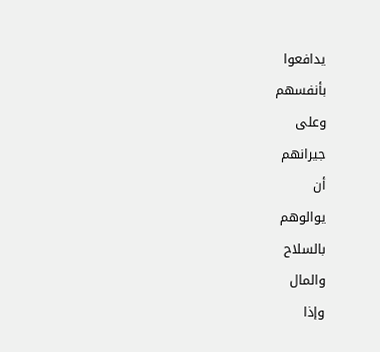يدافعوا
بأنفسهم
وعلى
جيرانهم
أن
يوالوهم
بالسلاح
والمال
وإذا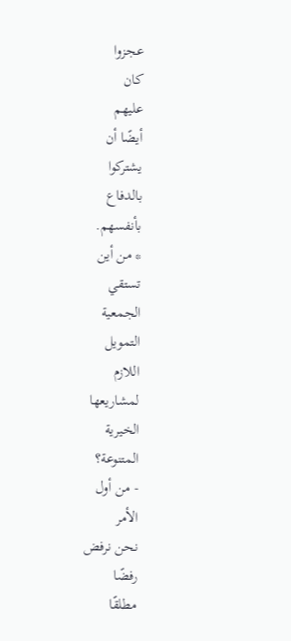عجزوا
كان
عليهم
أيضًا أن
يشتركوا
بالدفاع
بأنفسهم.
* من أين
تستقي
الجمعية
التمويل
اللازم
لمشاريعها
الخيرية
المتنوعة؟
- من أول
الأمر
نحن نرفض
رفضًا
مطلقًا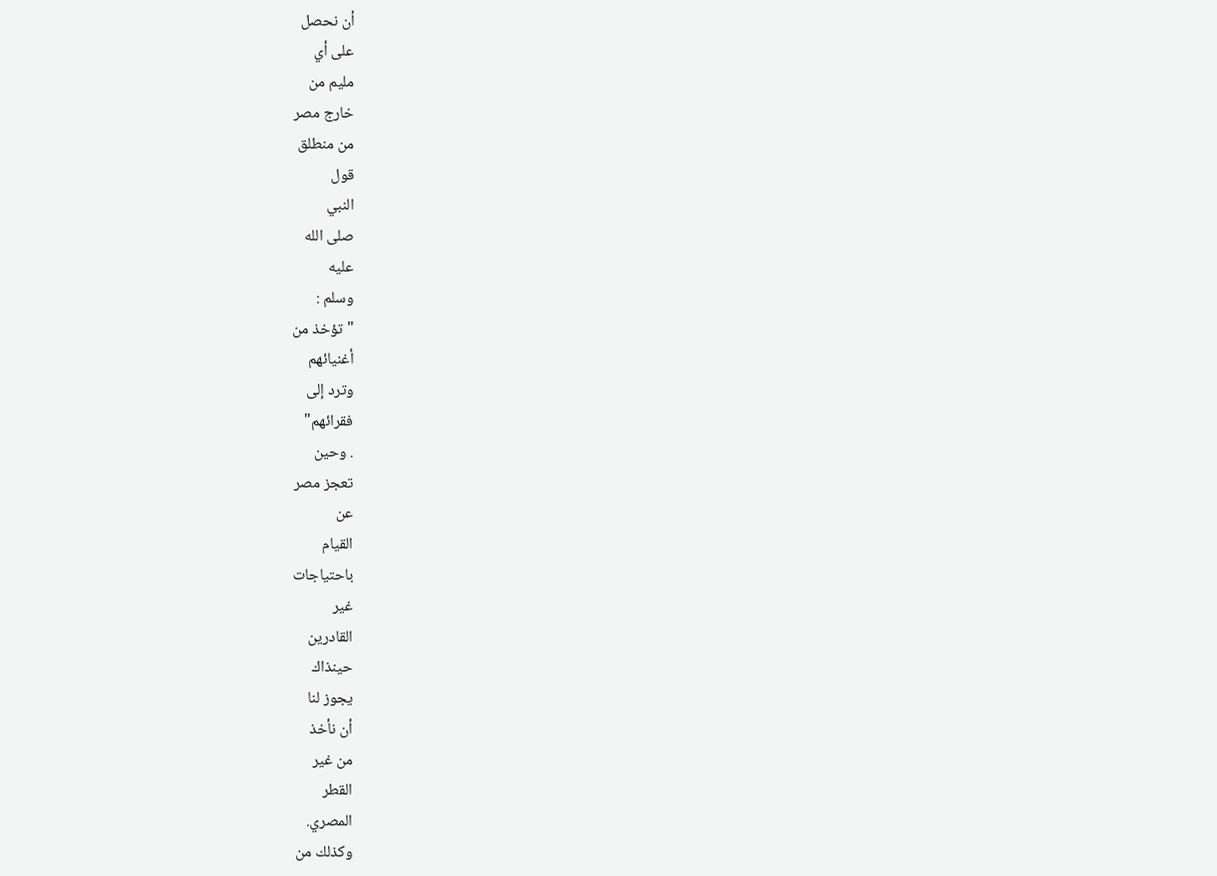أن نحصل
على أي
مليم من
خارج مصر
من منطلق
قول
النبي
صلى الله
عليه
وسلم :
"تؤخذ من
أغنيائهم
وترد إلى
فقرائهم"
. وحين
تعجز مصر
عن
القيام
باحتياجات
غير
القادرين
حينذاك
يجوز لنا
أن نأخذ
من غير
القطر
المصري.
وكذلك من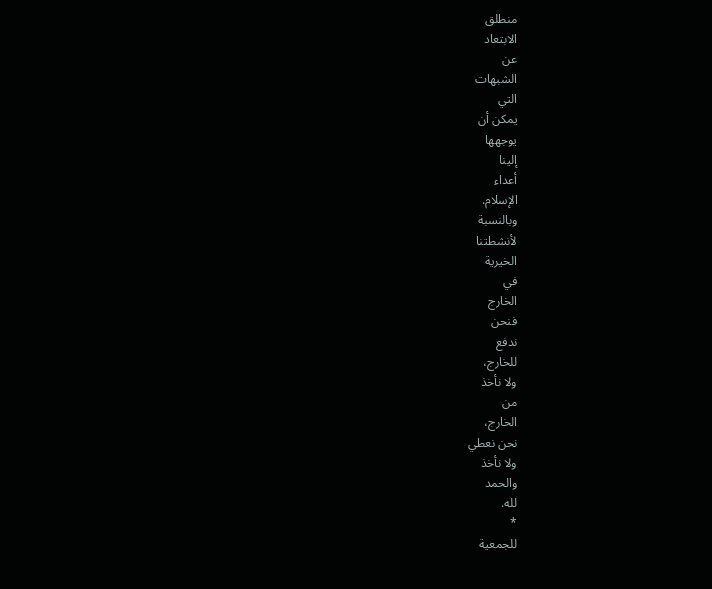منطلق
الابتعاد
عن
الشبهات
التي
يمكن أن
يوجهها
إلينا
أعداء
الإسلام.
وبالنسبة
لأنشطتنا
الخيرية
في
الخارج
فنحن
ندفع
للخارج،
ولا نأخذ
من
الخارج،
نحن نعطي
ولا نأخذ
والحمد
لله.
*
للجمعية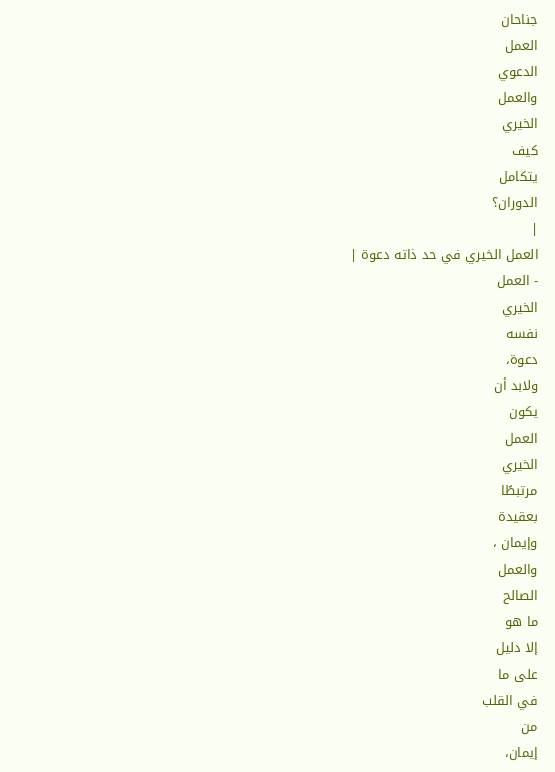جناحان
العمل
الدعوي
والعمل
الخيري
كيف
يتكامل
الدوران؟
|
العمل الخيري في حد ذاته دعوة |
- العمل
الخيري
نفسه
دعوة،
ولابد أن
يكون
العمل
الخيري
مرتبطًا
بعقيدة
وإيمان ،
والعمل
الصالح
ما هو
إلا دليل
على ما
في القلب
من
إيمان،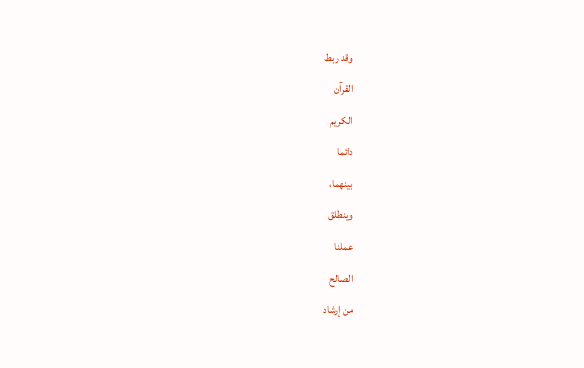وقد ربط
القرآن
الكريم
دائما
بينهما،
وينطلق
عملنا
الصالح
من إرشاد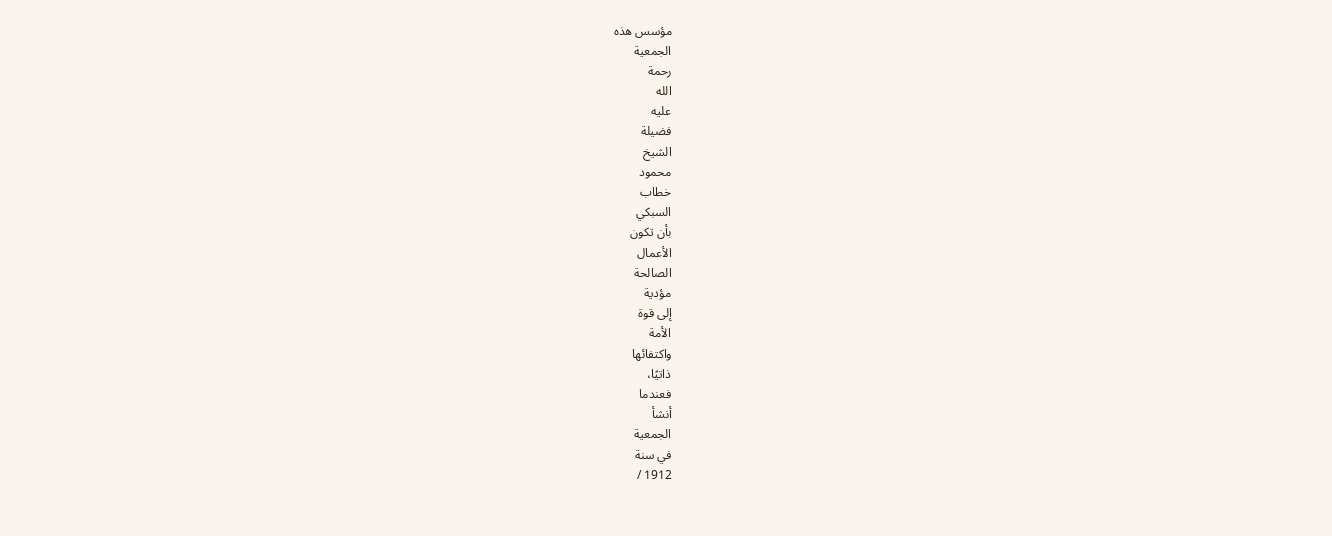مؤسس هذه
الجمعية
رحمة
الله
عليه
فضيلة
الشيخ
محمود
خطاب
السبكي
بأن تكون
الأعمال
الصالحة
مؤدية
إلى قوة
الأمة
واكتفائها
ذاتيًا،
فعندما
أنشأ
الجمعية
في سنة
1912 /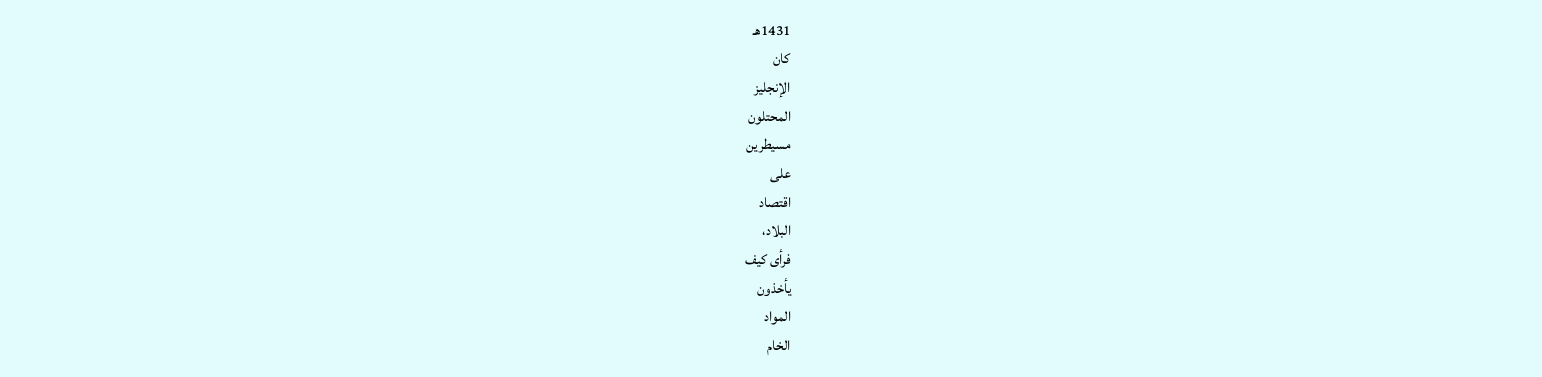1431هـ
كان
الإنجليز
المحتلون
مسيطرين
على
اقتصاد
البلاد،
فرأى كيف
يأخذون
المواد
الخام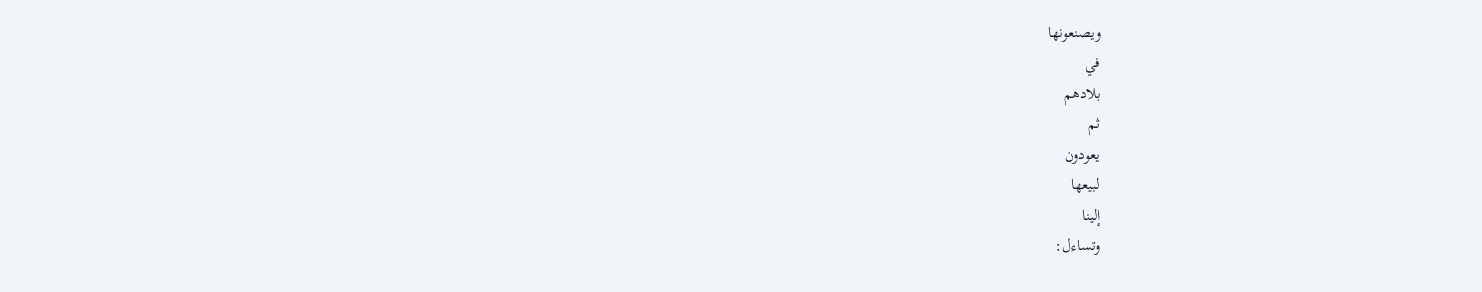ويصنعونها
في
بلادهم
ثم
يعودون
لبيعها
إلينا
وتساءل: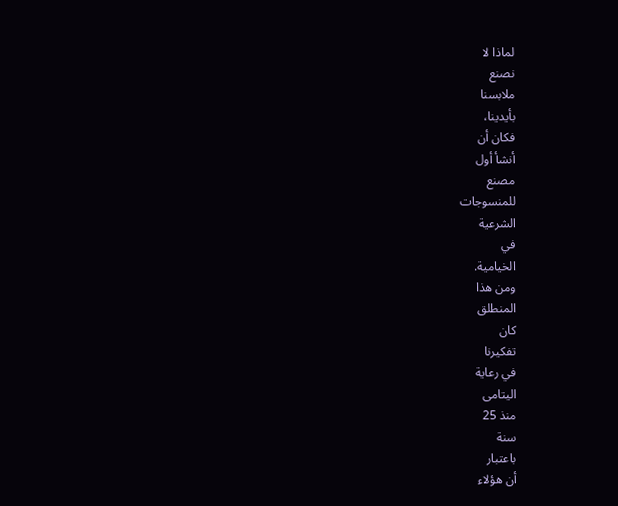لماذا لا
نصنع
ملابسنا
بأيدينا،
فكان أن
أنشأ أول
مصنع
للمنسوجات
الشرعية
في
الخيامية.
ومن هذا
المنطلق
كان
تفكيرنا
في رعاية
اليتامى
منذ 25
سنة
باعتبار
أن هؤلاء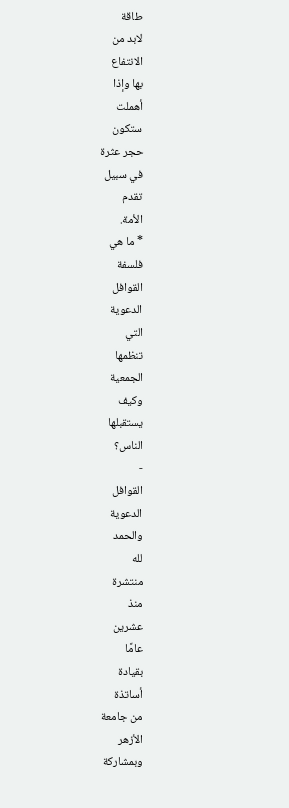طاقة
لابد من
الانتفاع
بها وإذا
أهملت
ستكون
حجر عثرة
في سبيل
تقدم
الأمة.
* ما هي
فلسفة
القوافل
الدعوية
التي
تنظمها
الجمعية
وكيف
يستقبلها
الناس؟
-
القوافل
الدعوية
والحمد
لله
منتشرة
منذ
عشرين
عامًا
بقيادة
أساتذة
من جامعة
الأزهر
وبمشاركة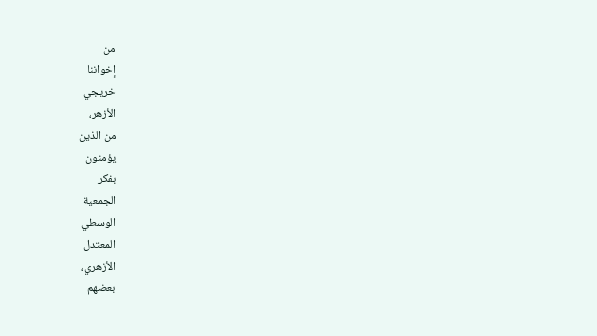من
إخواننا
خريجي
الأزهر،
من الذين
يؤمنون
بفكر
الجمعية
الوسطي
المعتدل
الأزهري،
بعضهم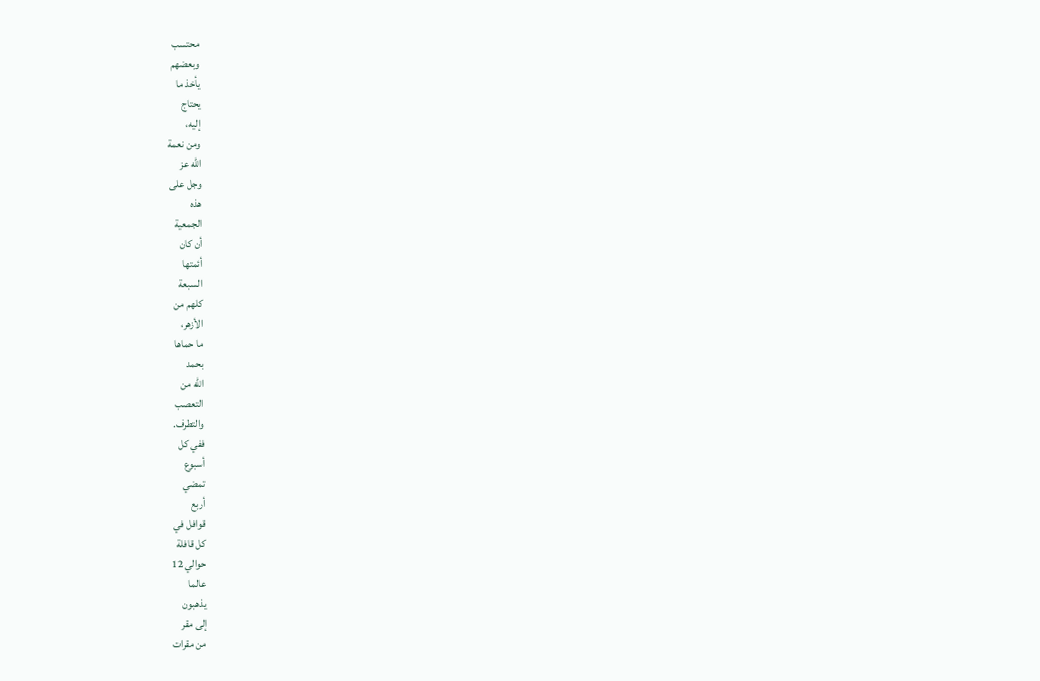محتسب
وبعضهم
يأخذ ما
يحتاج
إليه،
ومن نعمة
الله عز
وجل على
هذه
الجمعية
أن كان
أئمتها
السبعة
كلهم من
الأزهر،
ما حماها
بحمد
الله من
التعصب
والتطرف.
ففي كل
أسبوع
تمضي
أربع
قوافل في
كل قافلة
حوالي 12
عالما
يذهبون
إلى مقر
من مقرات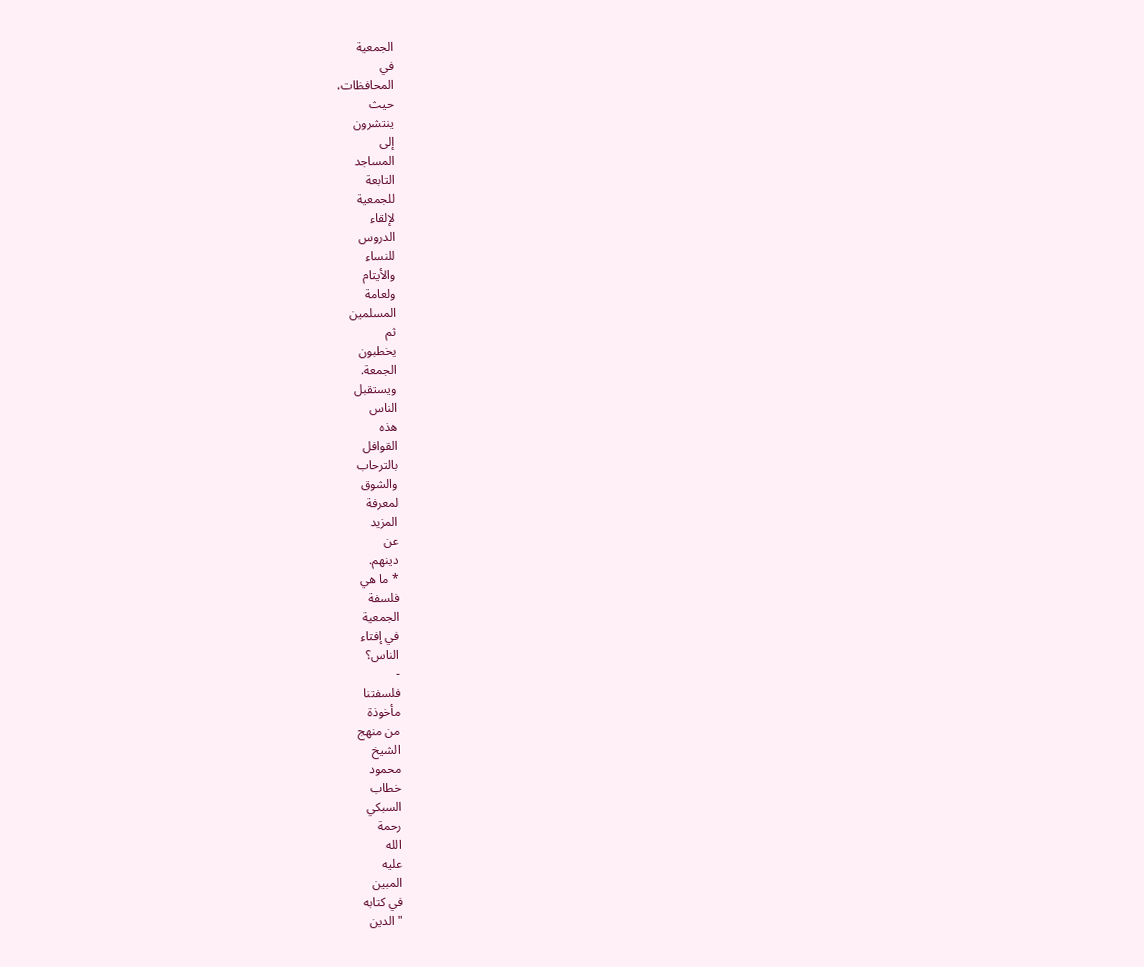الجمعية
في
المحافظات،
حيث
ينتشرون
إلى
المساجد
التابعة
للجمعية
لإلقاء
الدروس
للنساء
والأيتام
ولعامة
المسلمين
ثم
يخطبون
الجمعة.
ويستقبل
الناس
هذه
القوافل
بالترحاب
والشوق
لمعرفة
المزيد
عن
دينهم.
* ما هي
فلسفة
الجمعية
في إفتاء
الناس؟
-
فلسفتنا
مأخوذة
من منهج
الشيخ
محمود
خطاب
السبكي
رحمة
الله
عليه
المبين
في كتابه
"الدين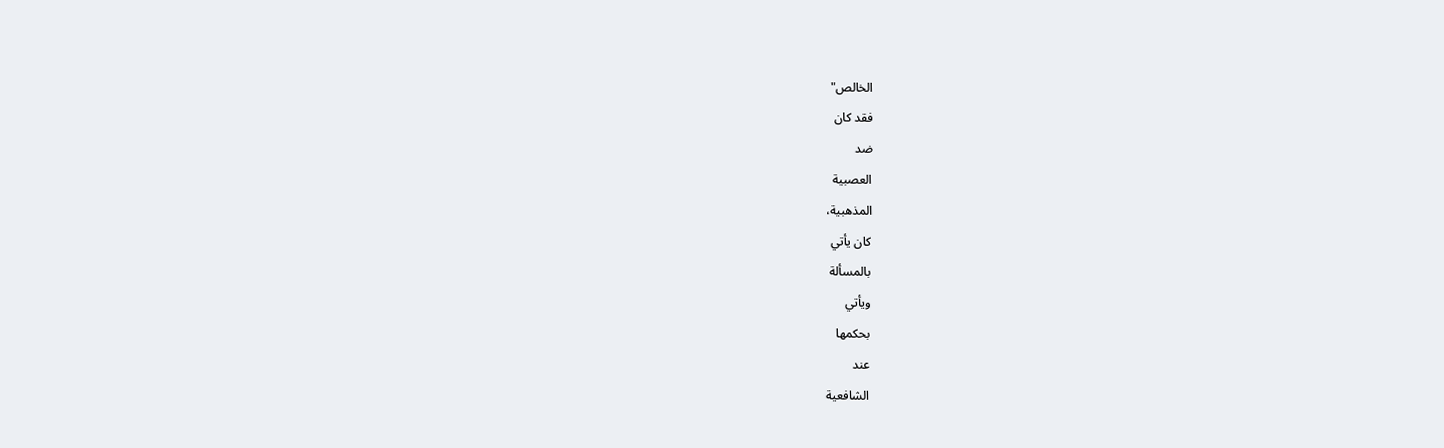الخالص"
فقد كان
ضد
العصبية
المذهبية،
كان يأتي
بالمسألة
ويأتي
بحكمها
عند
الشافعية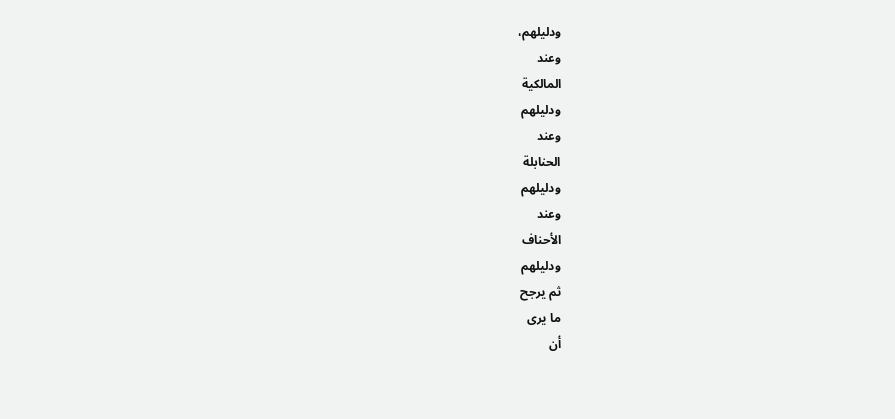ودليلهم،
وعند
المالكية
ودليلهم
وعند
الحنابلة
ودليلهم
وعند
الأحناف
ودليلهم
ثم يرجح
ما يرى
أن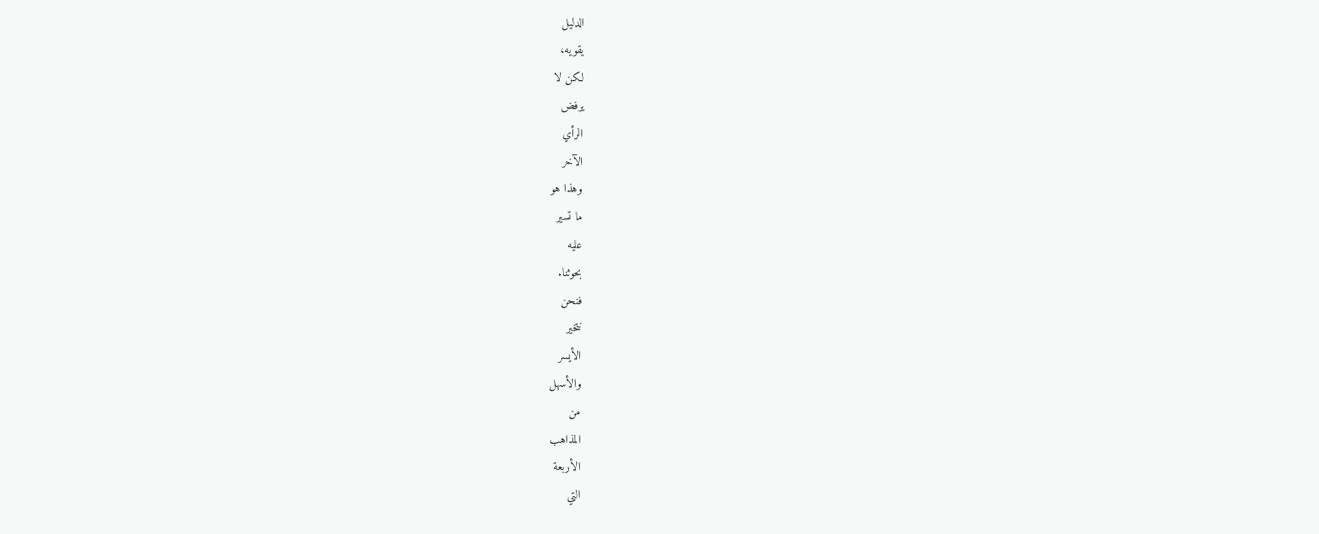الدليل
يقويه،
لكن لا
يرفض
الرأي
الآخر
وهذا هو
ما تسير
عليه
بحوثنا.
فنحن
نتخير
الأيسر
والأسهل
من
المذاهب
الأربعة
التي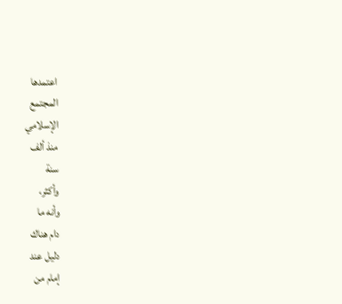اعتمدها
المجتمع
الإسلامي
منذ ألف
سنة
وأكثر،
وأنه ما
دام هناك
دليل عند
إمام من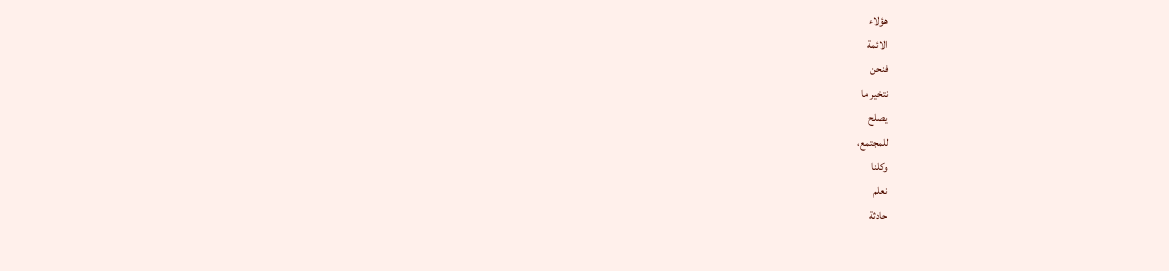هؤلاء
الائمة
فنحن
نتخير ما
يصلح
للمجتمع،
وكلنا
نعلم
حادثة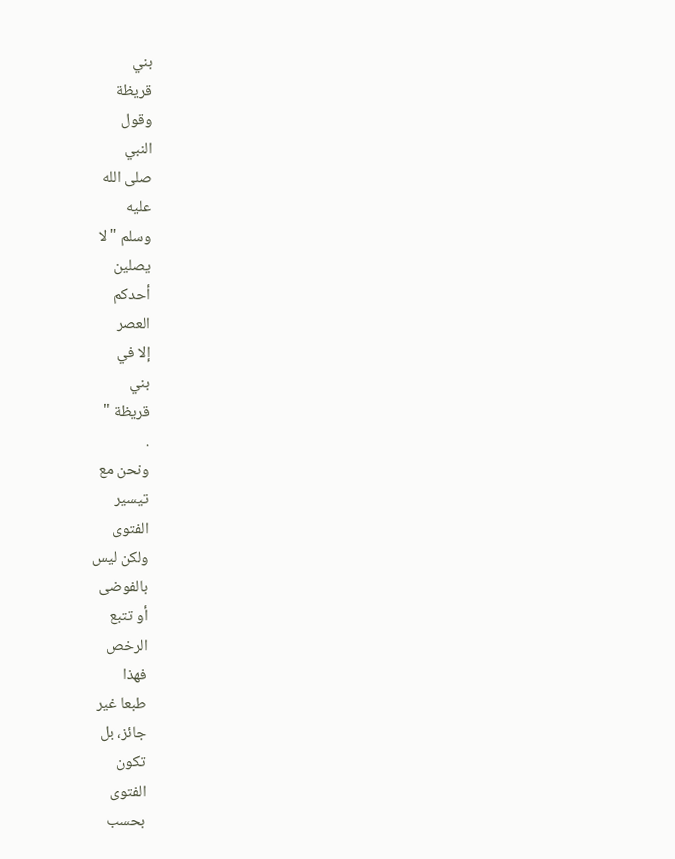بني
قريظة
وقول
النبي
صلى الله
عليه
وسلم "لا
يصلين
أحدكم
العصر
إلا في
بني
قريظة "
.
ونحن مع
تيسير
الفتوى
ولكن ليس
بالفوضى
أو تتبع
الرخص
فهذا
طبعا غير
جائز، بل
تكون
الفتوى
بحسب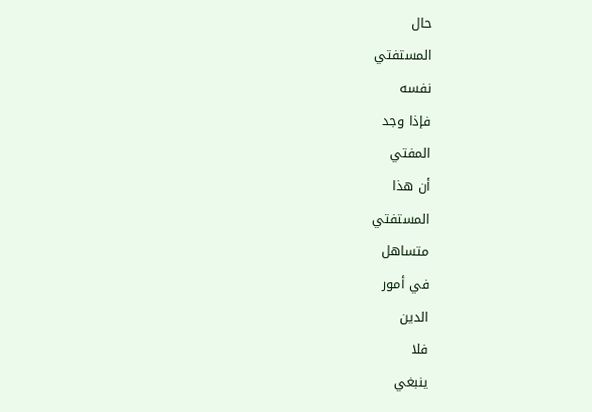حال
المستفتي
نفسه
فإذا وجد
المفتي
أن هذا
المستفتي
متساهل
في أمور
الدين
فلا
ينبغي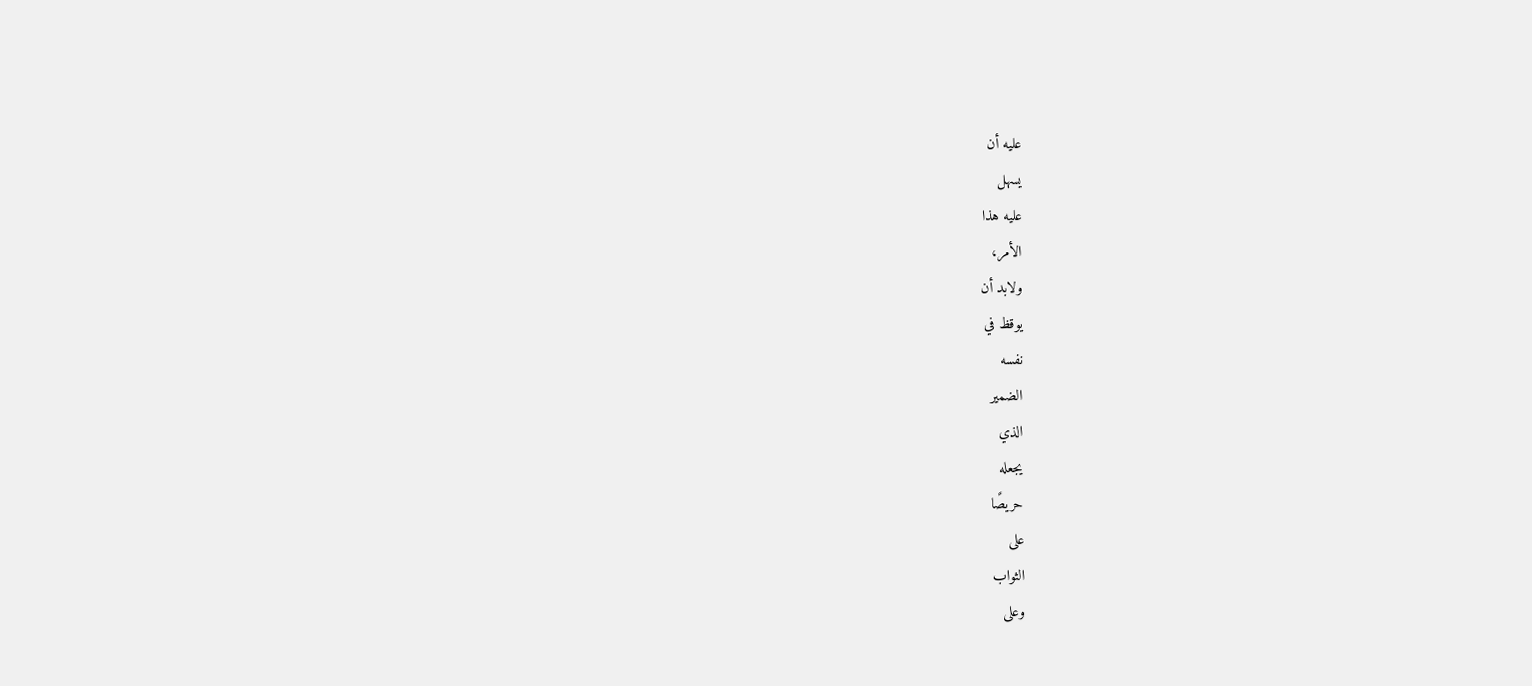عليه أن
يسهل
عليه هذا
الأمر،
ولابد أن
يوقظ في
نفسه
الضمير
الذي
يجعله
حريصًا
على
الثواب
وعلى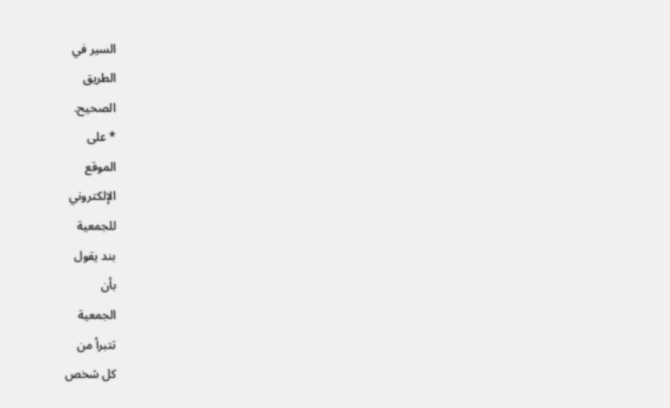السير في
الطريق
الصحيح.
* على
الموقع
الإلكتروني
للجمعية
بند يقول
بأن
الجمعية
تتبرأ من
كل شخص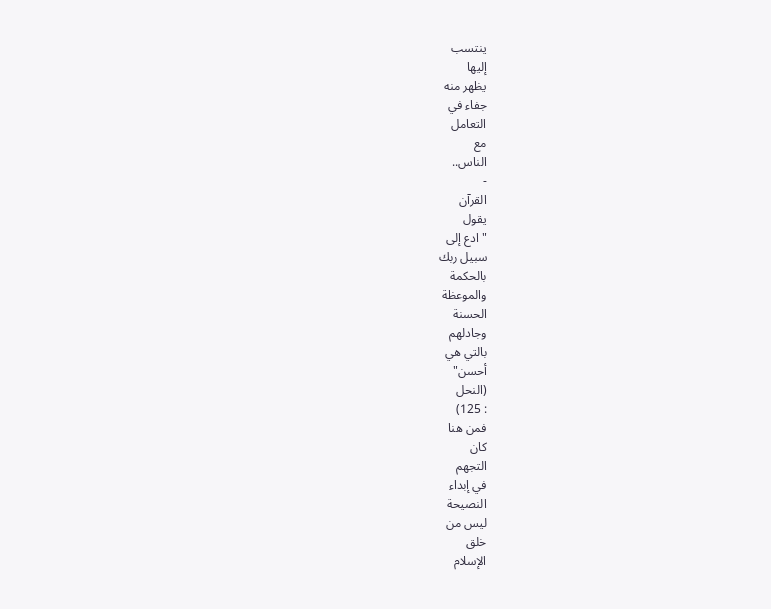ينتسب
إليها
يظهر منه
جفاء في
التعامل
مع
الناس..
-
القرآن
يقول
"ادع إلى
سبيل ربك
بالحكمة
والموعظة
الحسنة
وجادلهم
بالتي هي
أحسن"
(النحل
: 125)
فمن هنا
كان
التجهم
في إبداء
النصيحة
ليس من
خلق
الإسلام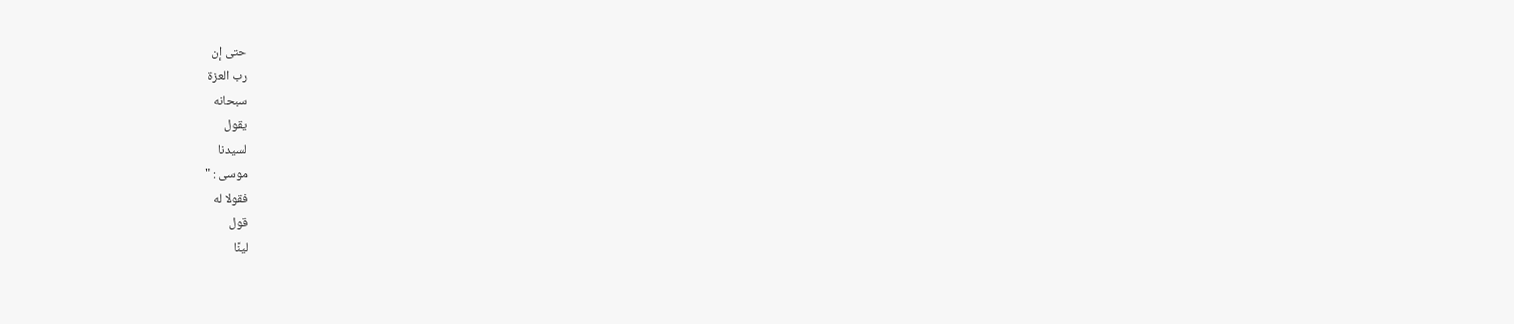حتى إن
رب العزة
سبحانه
يقول
لسيدنا
موسى : "
فقولا له
قول
لينًا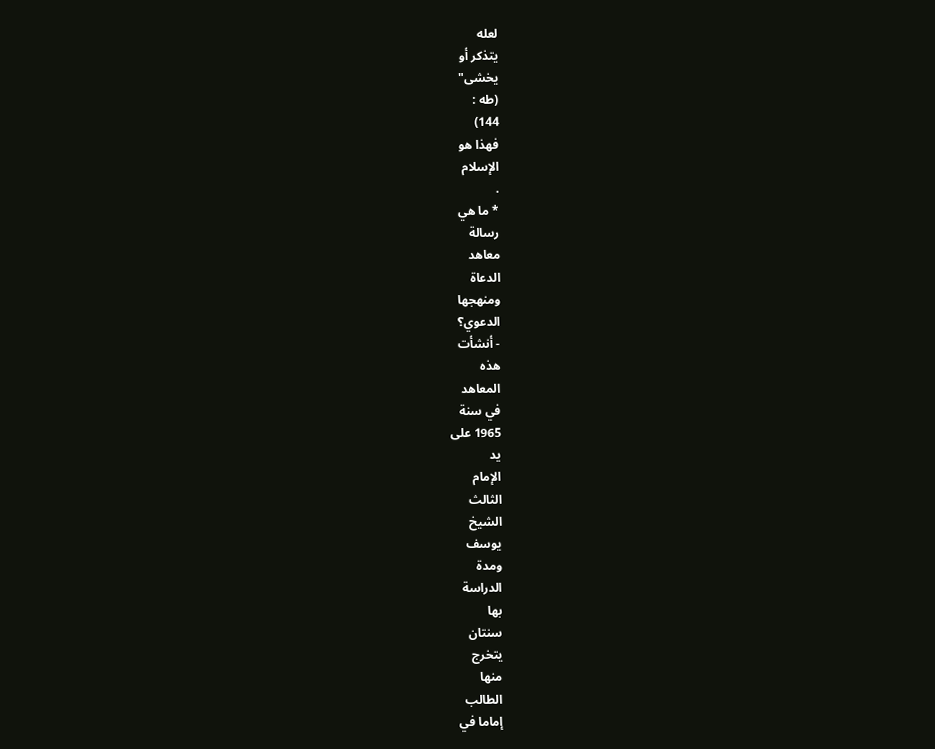لعله
يتذكر أو
يخشى"
(طه :
144)
فهذا هو
الإسلام
.
* ما هي
رسالة
معاهد
الدعاة
ومنهجها
الدعوي؟
- أنشأت
هذه
المعاهد
في سنة
1965 على
يد
الإمام
الثالث
الشيخ
يوسف
ومدة
الدراسة
بها
سنتان
يتخرج
منها
الطالب
إماما في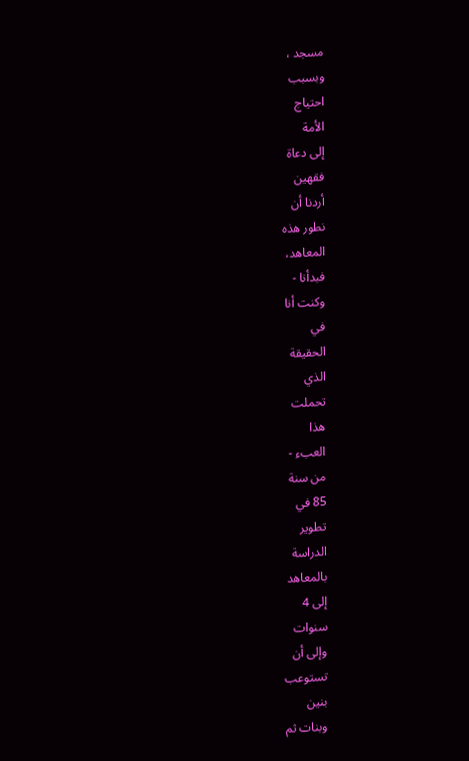مسجد ،
وبسبب
احتياج
الأمة
إلى دعاة
فقهين
أردنا أن
نطور هذه
المعاهد،
فبدأنا -
وكنت أنا
في
الحقيقة
الذي
تحملت
هذا
العبء -
من سنة
85 في
تطوير
الدراسة
بالمعاهد
إلى 4
سنوات
وإلى أن
تستوعب
بنين
وبنات ثم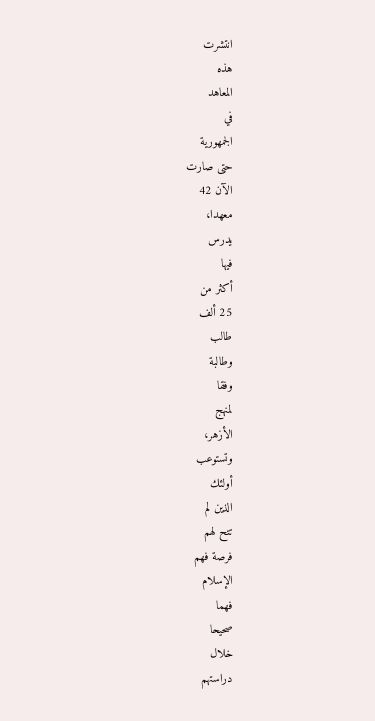انتشرت
هذه
المعاهد
في
الجمهورية
حتى صارت
الآن 42
معهدا،
يدرس
فيها
أكثر من
25 ألف
طالب
وطالبة
وفقا
لمنهج
الأزهر،
وتستوعب
أولئك
الذين لم
تتح لهم
فرصة فهم
الإسلام
فهما
صحيحا
خلال
دراستهم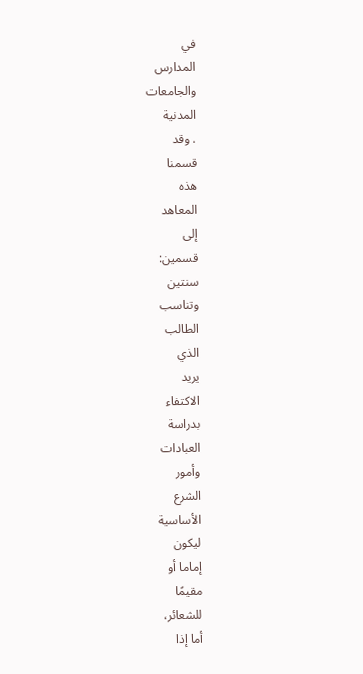في
المدارس
والجامعات
المدنية
. وقد
قسمنا
هذه
المعاهد
إلى
قسمين:
سنتين
وتناسب
الطالب
الذي
يريد
الاكتفاء
بدراسة
العبادات
وأمور
الشرع
الأساسية
ليكون
إماما أو
مقيمًا
للشعائر،
أما إذا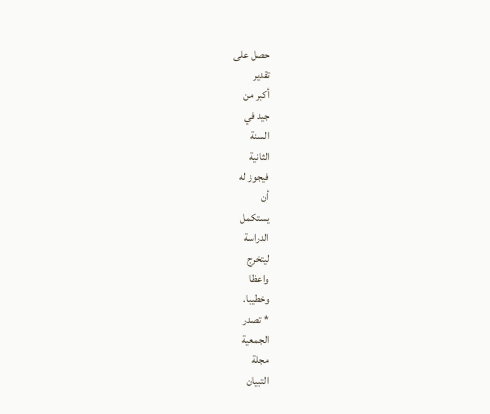حصل على
تقدير
أكبر من
جيد في
السنة
الثانية
فيجوز له
أن
يستكمل
الدراسة
ليتخرج
واعظا
وخطيبا.
* تصدر
الجمعية
مجلة
التبيان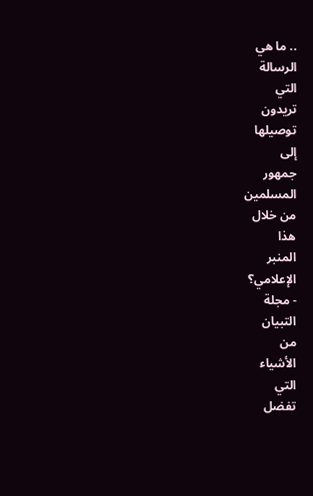.. ما هي
الرسالة
التي
تريدون
توصيلها
إلى
جمهور
المسلمين
من خلال
هذا
المنبر
الإعلامي؟
- مجلة
التبيان
من
الأشياء
التي
تفضل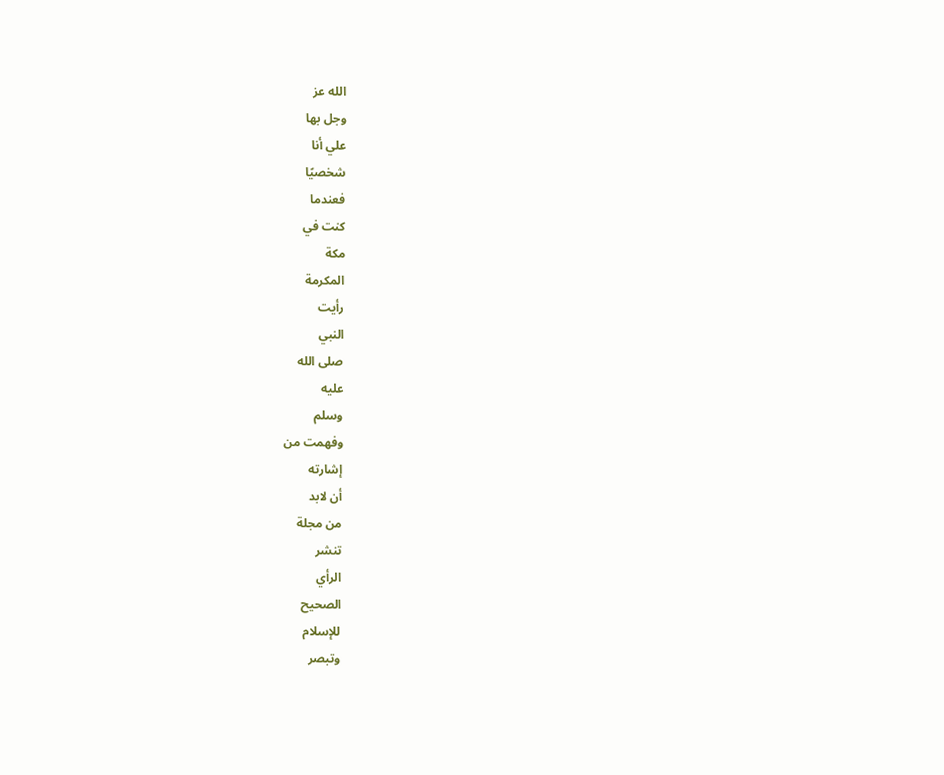الله عز
وجل بها
علي أنا
شخصيًا
فعندما
كنت في
مكة
المكرمة
رأيت
النبي
صلى الله
عليه
وسلم
وفهمت من
إشارته
أن لابد
من مجلة
تنشر
الرأي
الصحيح
للإسلام
وتبصر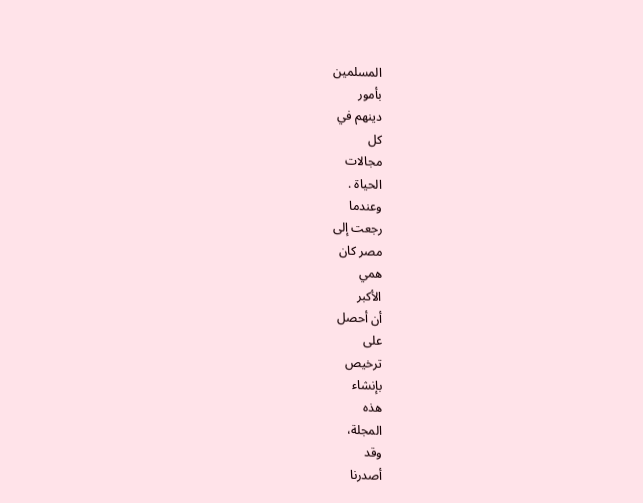المسلمين
بأمور
دينهم في
كل
مجالات
الحياة .
وعندما
رجعت إلى
مصر كان
همي
الأكبر
أن أحصل
على
ترخيص
بإنشاء
هذه
المجلة،
وقد
أصدرنا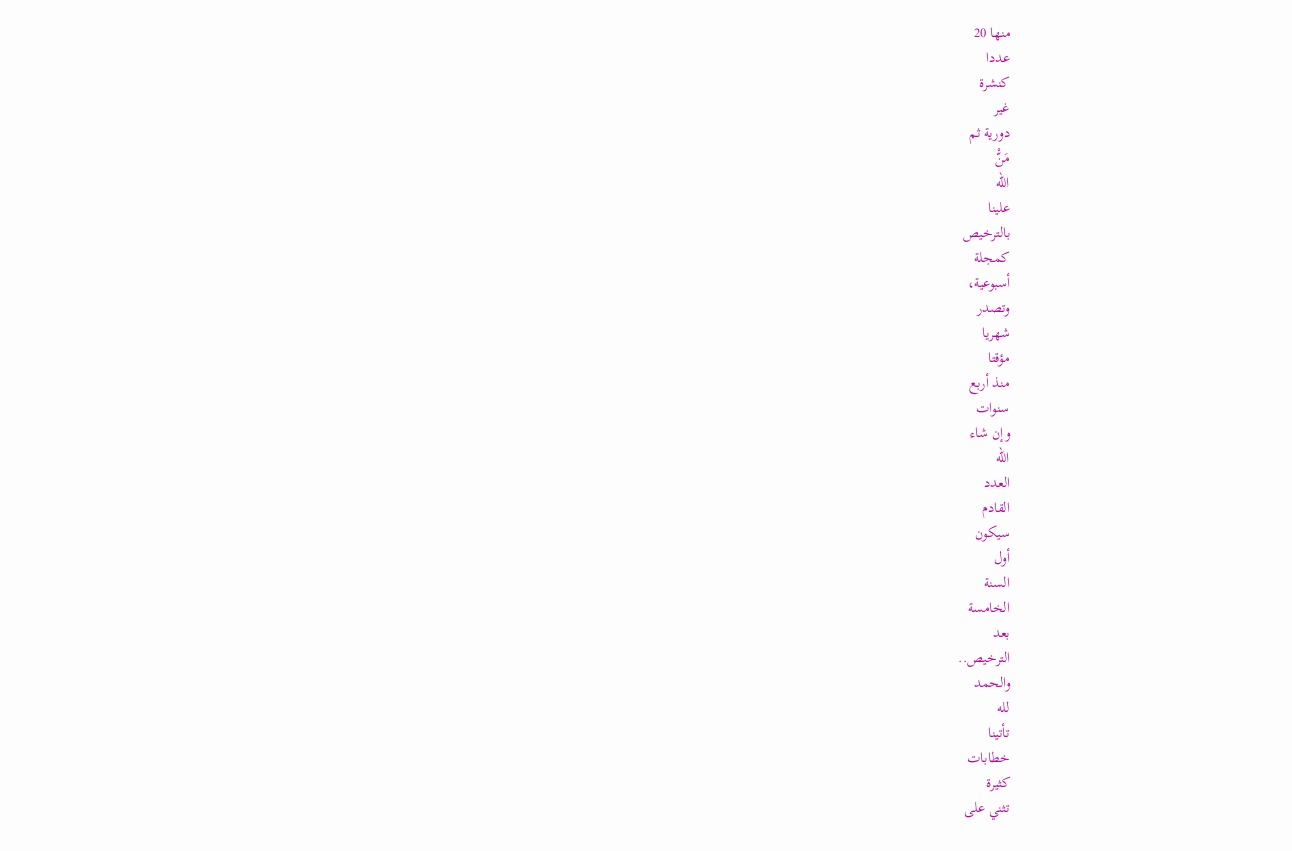منها 20
عددا
كنشرة
غير
دورية ثم
مَنّْ
الله
علينا
بالترخيص
كمجلة
أسبوعية،
وتصدر
شهريا
مؤقتا
منذ أربع
سنوات
وإن شاء
الله
العدد
القادم
سيكون
أول
السنة
الخامسة
بعد
الترخيص..
والحمد
لله
تأتينا
خطابات
كثيرة
تثني على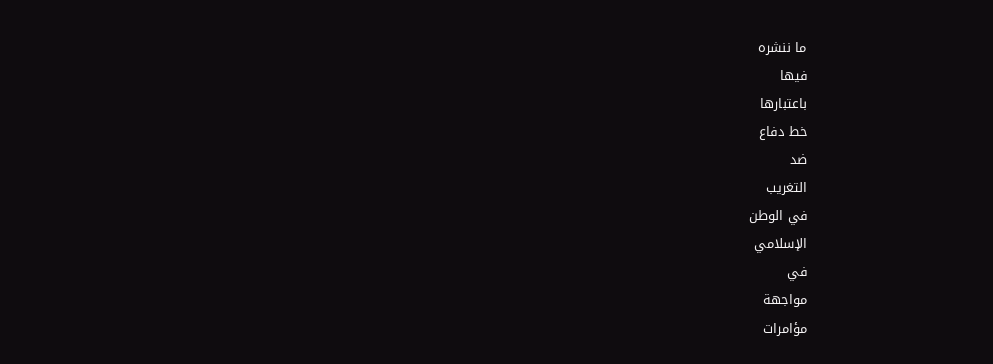ما ننشره
فيها
باعتبارها
خط دفاع
ضد
التغريب
في الوطن
الإسلامي
في
مواجهة
مؤامرات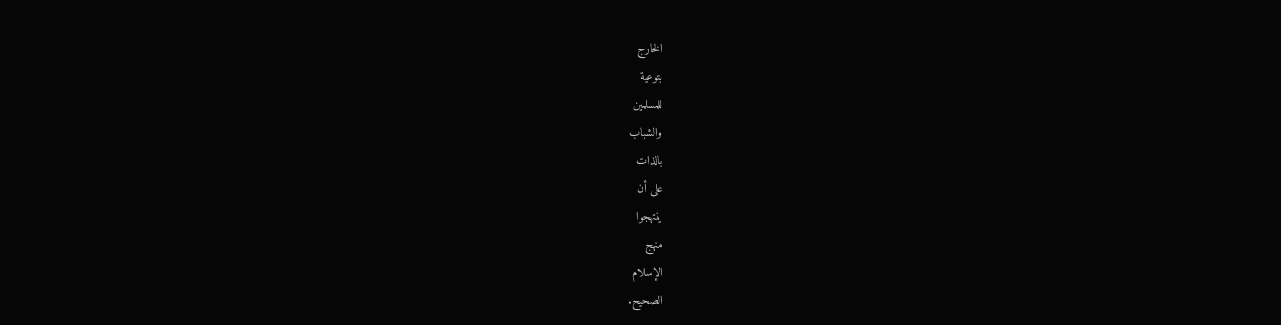الخارج
بتوعية
للمسلمين
والشباب
بالذات
على أن
ينتهجوا
منهج
الإسلام
الصحيح.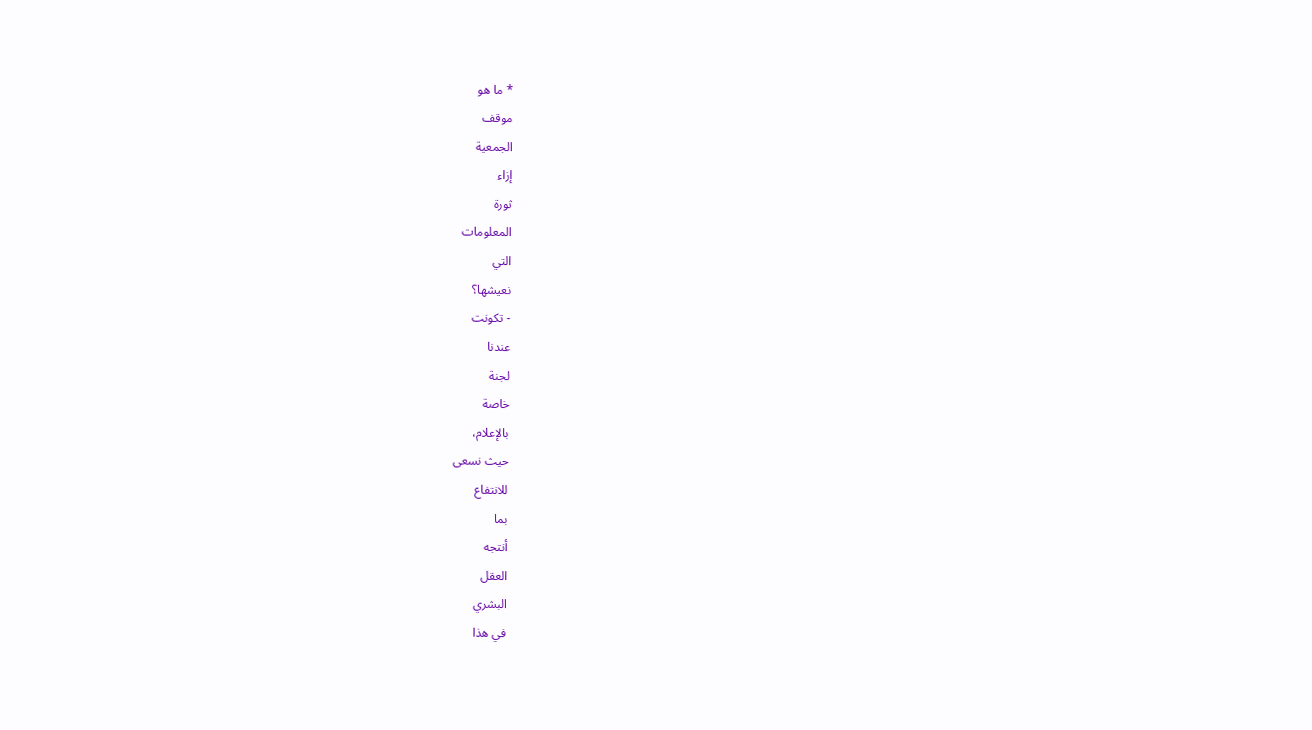* ما هو
موقف
الجمعية
إزاء
ثورة
المعلومات
التي
نعيشها؟
- تكونت
عندنا
لجنة
خاصة
بالإعلام،
حيث نسعى
للانتفاع
بما
أنتجه
العقل
البشري
في هذا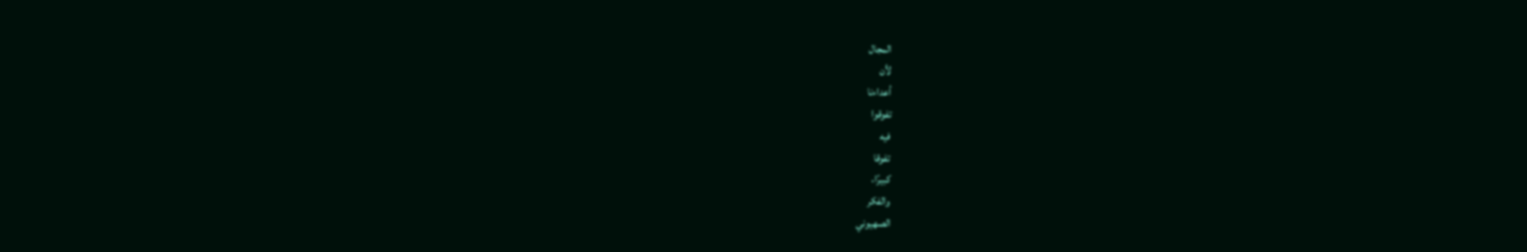المجال
لأن
أعداءنا
تفوقوا
فيه
تفوقا
كبيرًا،
والفكر
الصهيوني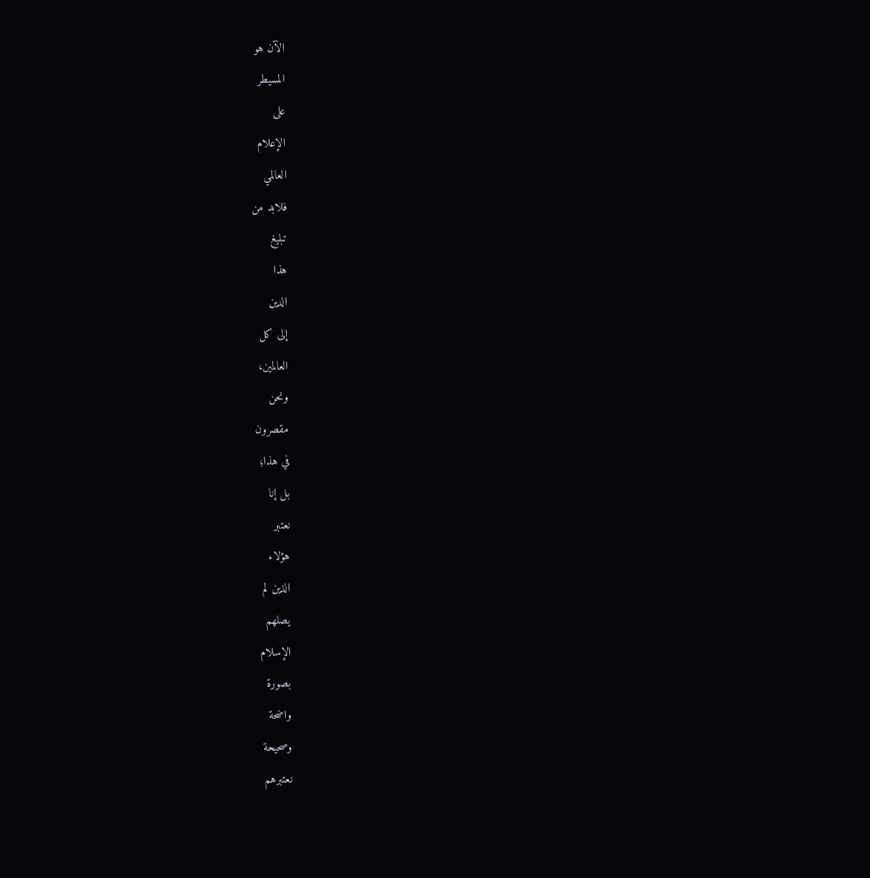الآن هو
المسيطر
على
الإعلام
العالمي
فلابد من
تبليغ
هذا
الدين
إلى كل
العالمين،
ونحن
مقصرون
في هذا؛
بل إنا
نعتبر
هؤلاء
الذين لم
يصلهم
الإسلام
بصورة
واضحة
وصحيحة
نعتبرهم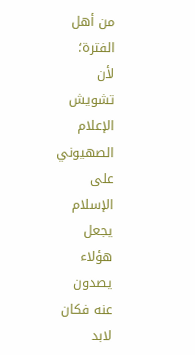من أهل
الفترة؛
لأن
تشويش
الإعلام
الصهيوني
على
الإسلام
يجعل
هؤلاء
يصدون
عنه فكان
لابد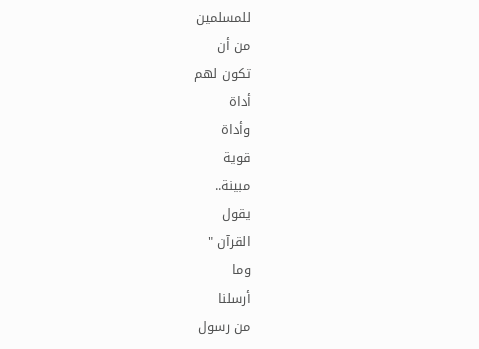للمسلمين
من أن
تكون لهم
أداة
وأداة
قوية
مبينة..
يقول
القرآن "
وما
أرسلنا
من رسول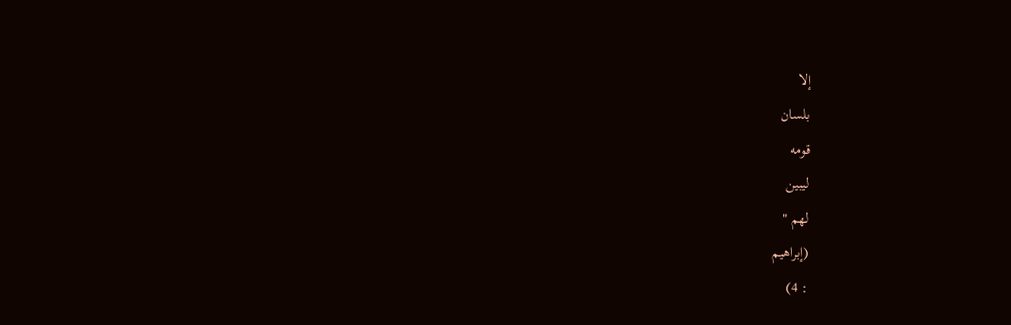إلا
بلسان
قومه
ليبين
لهم "
(إبراهيم
: 4)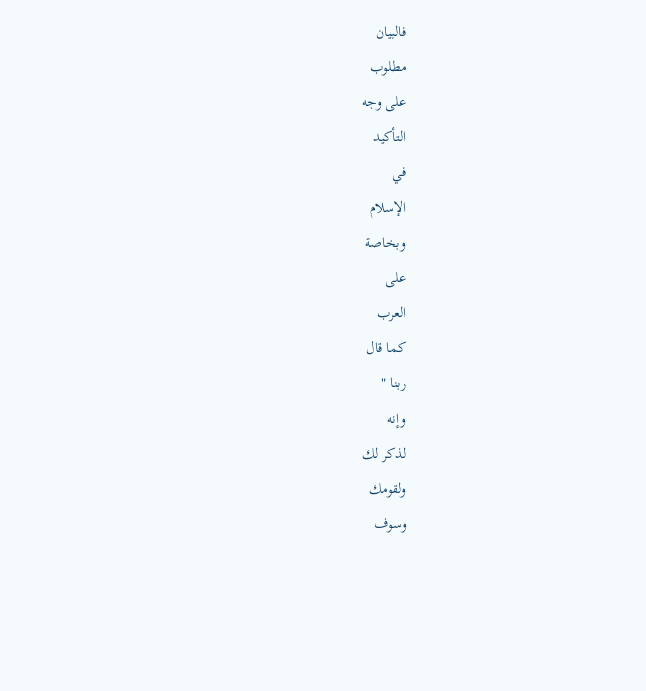فالبيان
مطلوب
على وجه
التأكيد
في
الإسلام
وبخاصة
على
العرب
كما قال
ربنا "
وإنه
لذكر لك
ولقومك
وسوف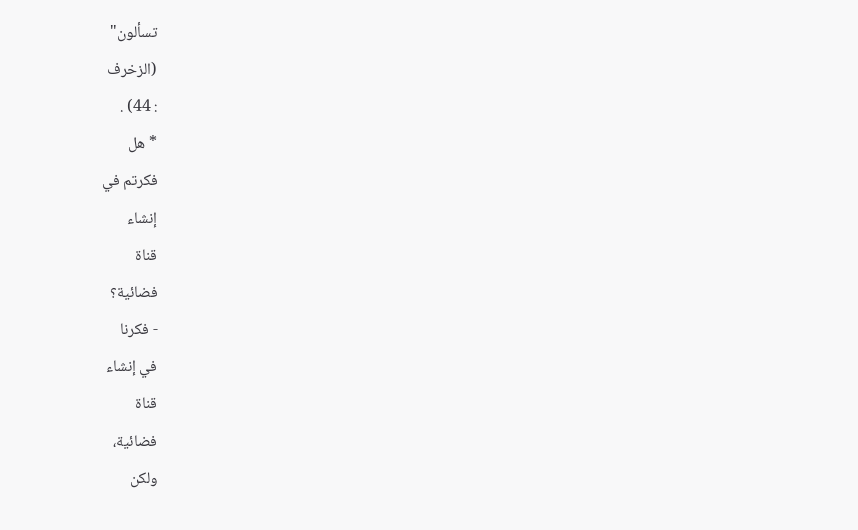تسألون"
(الزخرف
: 44) .
* هل
فكرتم في
إنشاء
قناة
فضائية؟
- فكرنا
في إنشاء
قناة
فضائية،
ولكن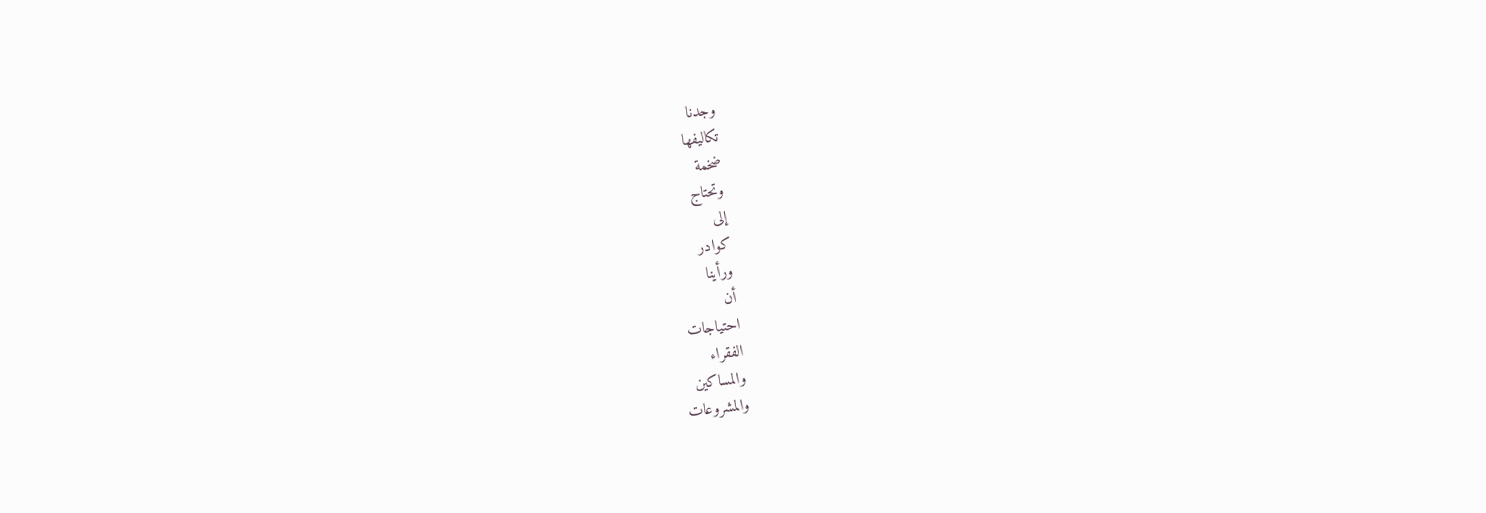وجدنا
تكاليفها
ضخمة
وتحتاج
إلى
كوادر
ورأينا
أن
احتياجات
الفقراء
والمساكين
والمشروعات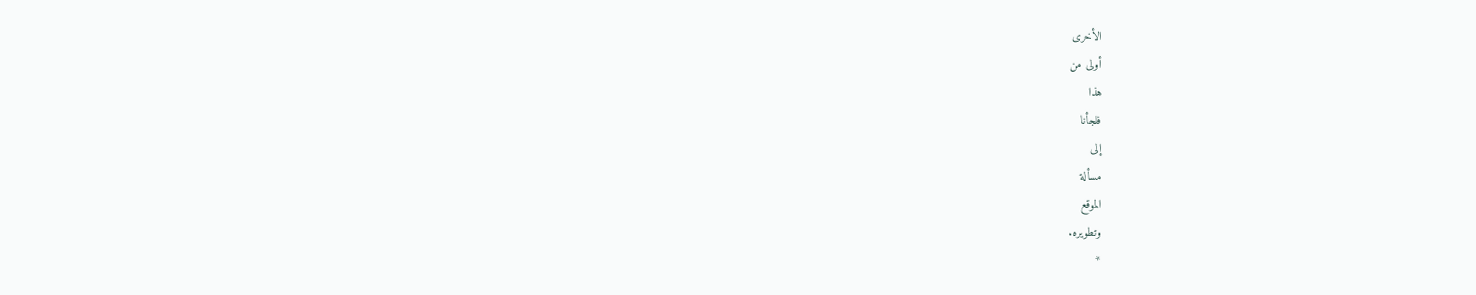الأخرى
أولى من
هذا
فلجأنا
إلى
مسألة
الموقع
وتطويره.
*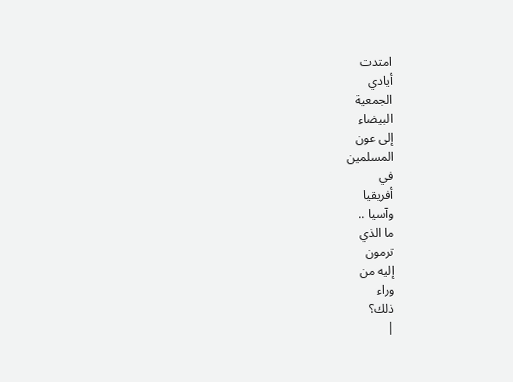امتدت
أيادي
الجمعية
البيضاء
إلى عون
المسلمين
في
أفريقيا
وآسيا ..
ما الذي
ترمون
إليه من
وراء
ذلك؟
|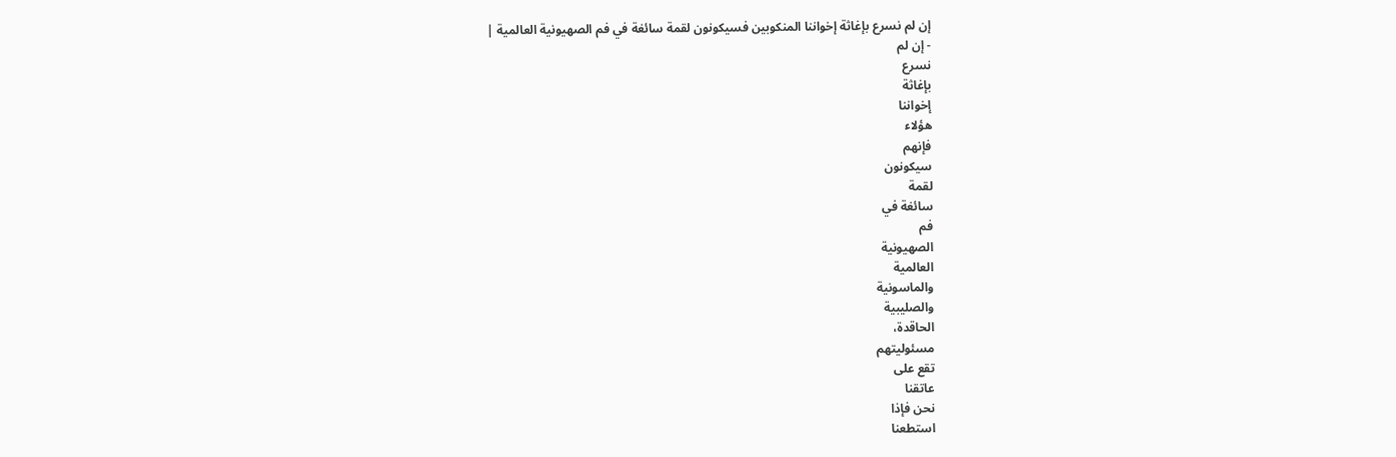إن لم نسرع بإغاثة إخواننا المنكوبين فسيكونون لقمة سائغة في فم الصهيونية العالمية |
- إن لم
نسرع
بإغاثة
إخواننا
هؤلاء
فإنهم
سيكونون
لقمة
سائغة في
فم
الصهيونية
العالمية
والماسونية
والصليبية
الحاقدة،
مسئوليتهم
تقع على
عاتقنا
نحن فإذا
استطعنا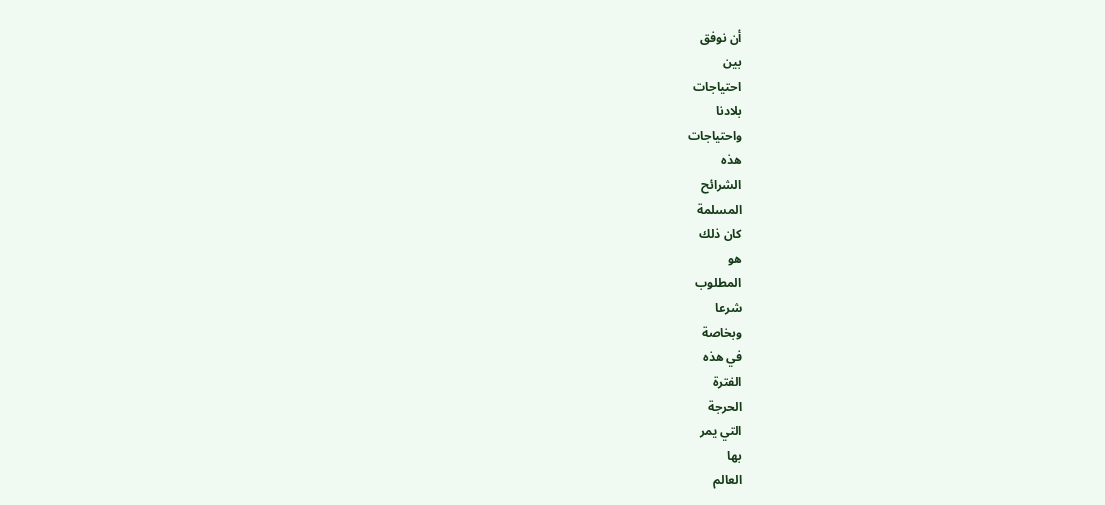أن نوفق
بين
احتياجات
بلادنا
واحتياجات
هذه
الشرائح
المسلمة
كان ذلك
هو
المطلوب
شرعا
وبخاصة
في هذه
الفترة
الحرجة
التي يمر
بها
العالم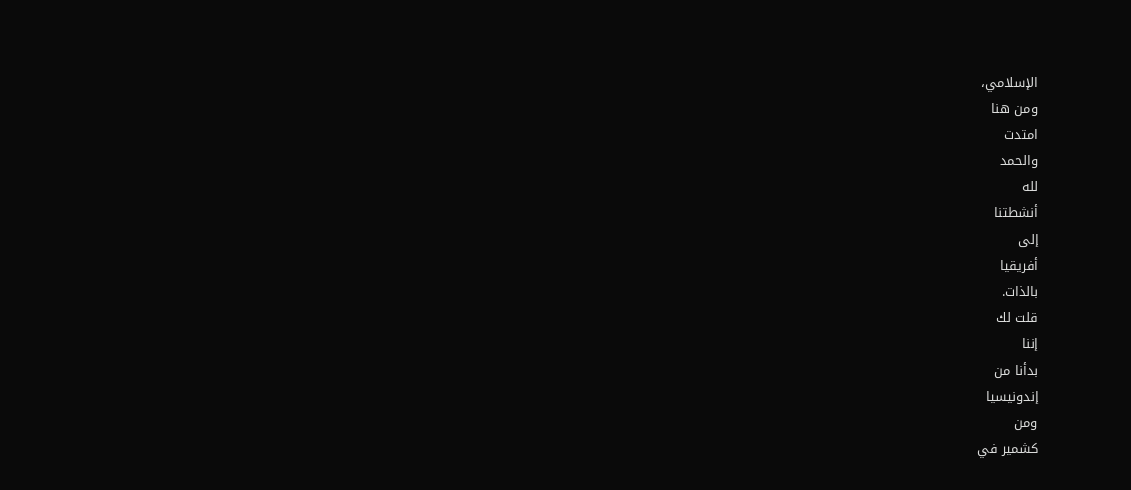الإسلامي،
ومن هنا
امتدت
والحمد
لله
أنشطتنا
إلى
أفريقيا
بالذات.
قلت لك
إننا
بدأنا من
إندونيسيا
ومن
كشمير في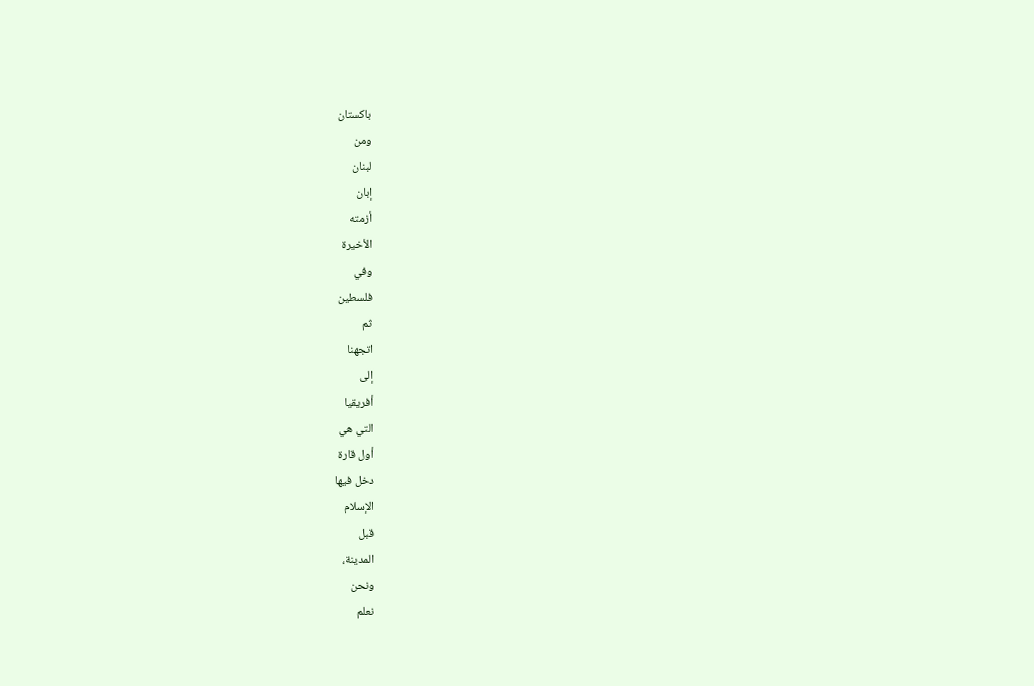باكستان
ومن
لبنان
إبان
أزمته
الأخيرة
وفي
فلسطين
ثم
اتجهنا
إلى
أفريقيا
التي هي
أول قارة
دخل فيها
الإسلام
قبل
المدينة،
ونحن
نعلم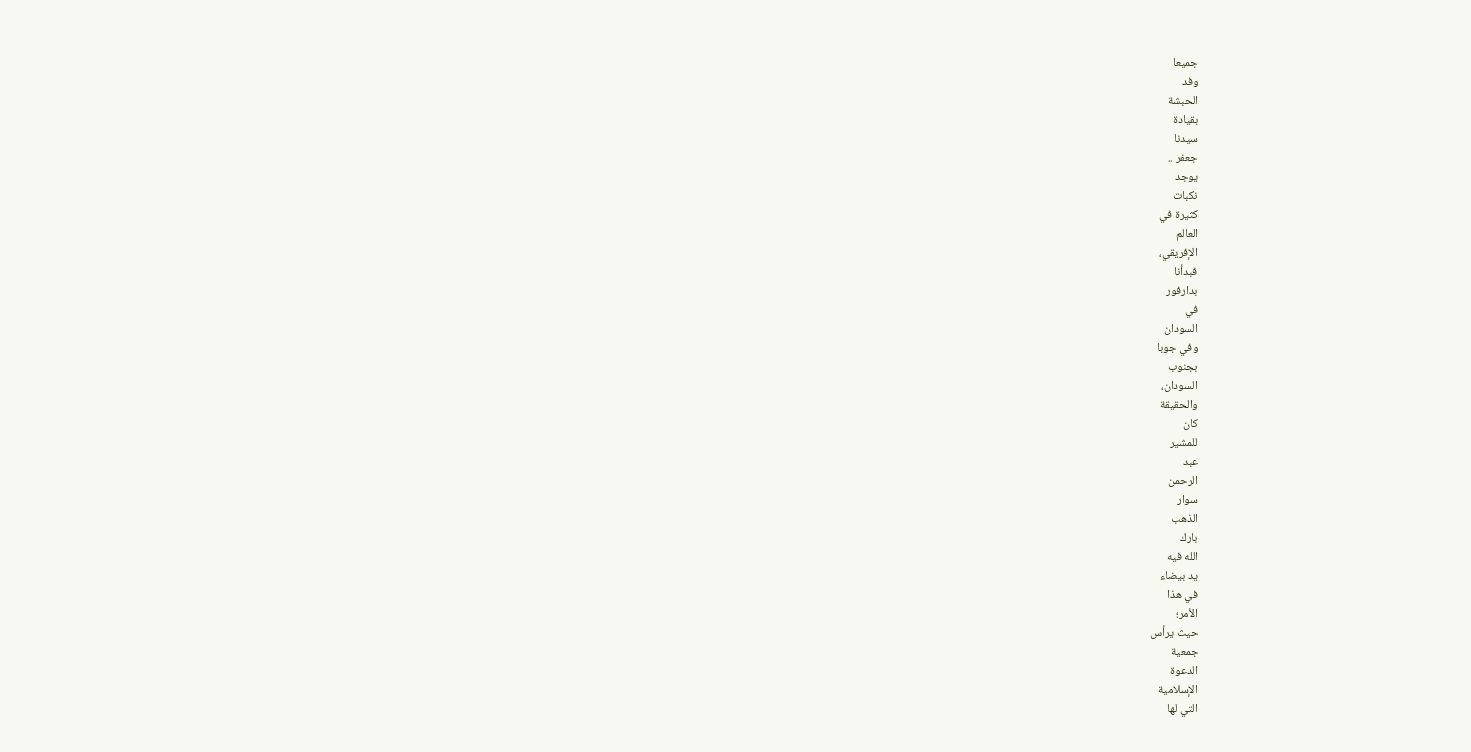جميعا
وفد
الحبشة
بقيادة
سيدنا
جعفر ..
يوجد
نكبات
كثيرة في
العالم
الإفريقي،
فبدأنا
بدارفور
في
السودان
وفي جوبا
بجنوب
السودان،
والحقيقة
كان
للمشير
عبد
الرحمن
سوار
الذهب
بارك
الله فيه
يد بيضاء
في هذا
الأمر؛
حيث يرأس
جمعية
الدعوة
الإسلامية
التي لها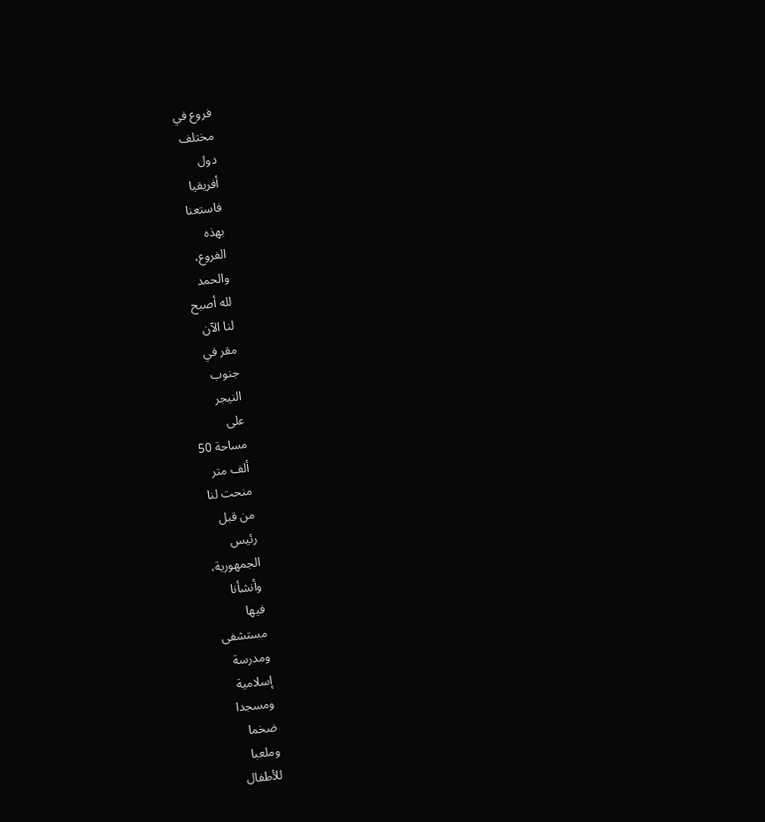فروع في
مختلف
دول
أفريقيا
فاستعنا
بهذه
الفروع،
والحمد
لله أصبح
لنا الآن
مقر في
جنوب
النيجر
على
مساحة 50
ألف متر
منحت لنا
من قبل
رئيس
الجمهورية،
وأنشأنا
فيها
مستشفى
ومدرسة
إسلامية
ومسجدا
ضخما
وملعبا
للأطفال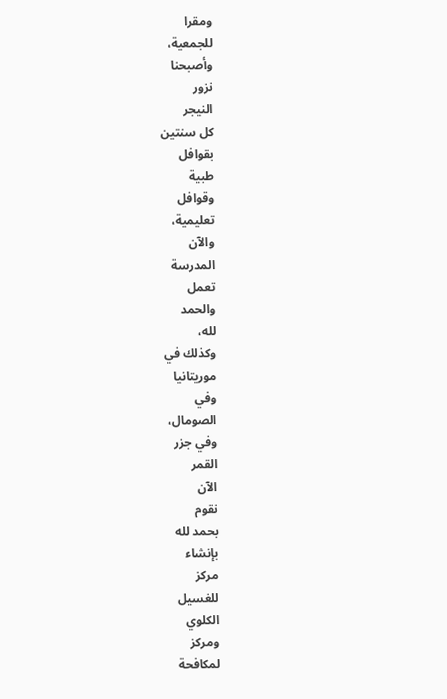ومقرا
للجمعية،
وأصبحنا
نزور
النيجر
كل سنتين
بقوافل
طبية
وقوافل
تعليمية،
والآن
المدرسة
تعمل
والحمد
لله،
وكذلك في
موريتانيا
وفي
الصومال،
وفي جزر
القمر
الآن
نقوم
بحمد لله
بإنشاء
مركز
للغسيل
الكلوي
ومركز
لمكافحة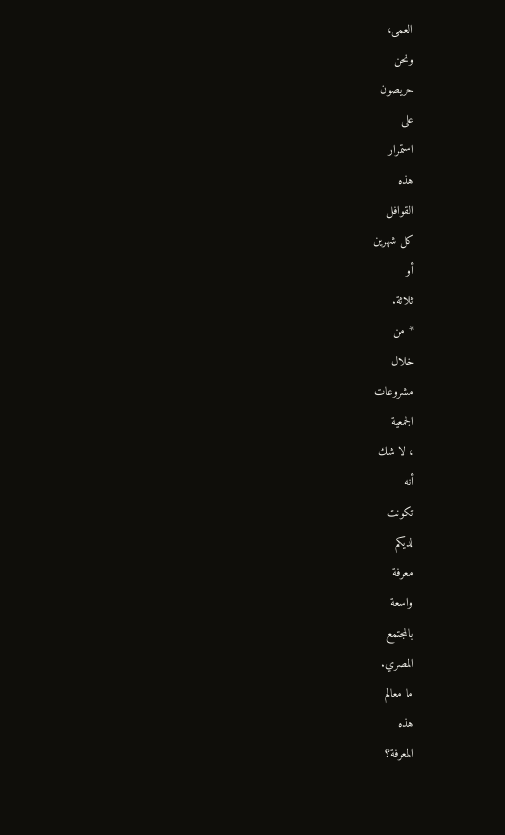العمى،
ونحن
حريصون
على
استمرار
هذه
القوافل
كل شهرين
أو
ثلاثة.
* من
خلال
مشروعات
الجمعية
، لا شك
أنه
تكونت
لديكم
معرفة
واسعة
بالمجتمع
المصري.
ما معالم
هذه
المعرفة؟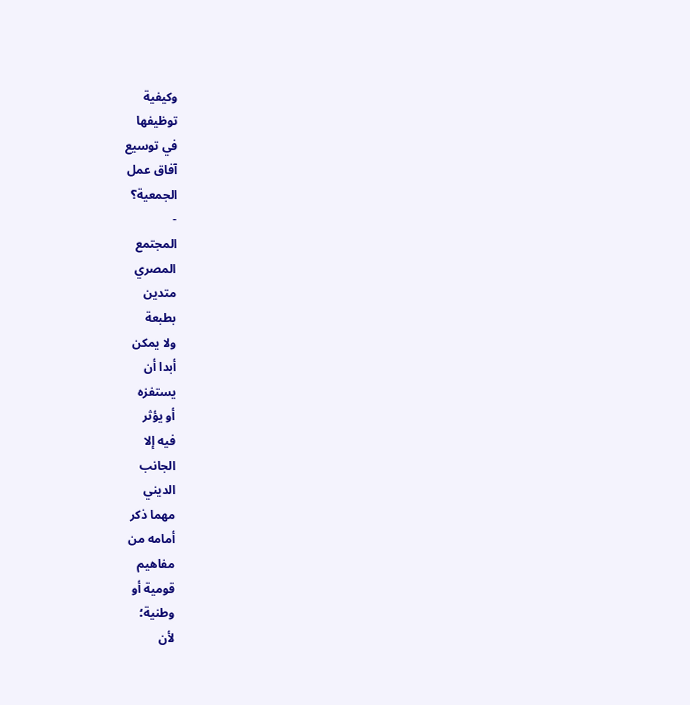وكيفية
توظيفها
في توسيع
آفاق عمل
الجمعية؟
-
المجتمع
المصري
متدين
بطبعة
ولا يمكن
أبدا أن
يستفزه
أو يؤثر
فيه إلا
الجانب
الديني
مهما ذكر
أمامه من
مفاهيم
قومية أو
وطنية؛
لأن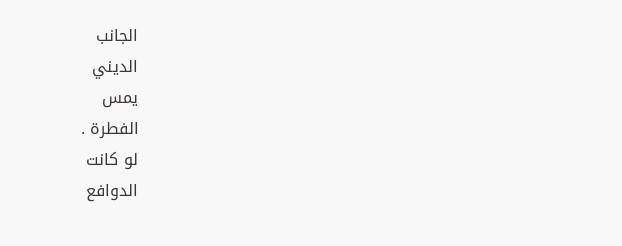الجانب
الديني
يمس
الفطرة .
لو كانت
الدوافع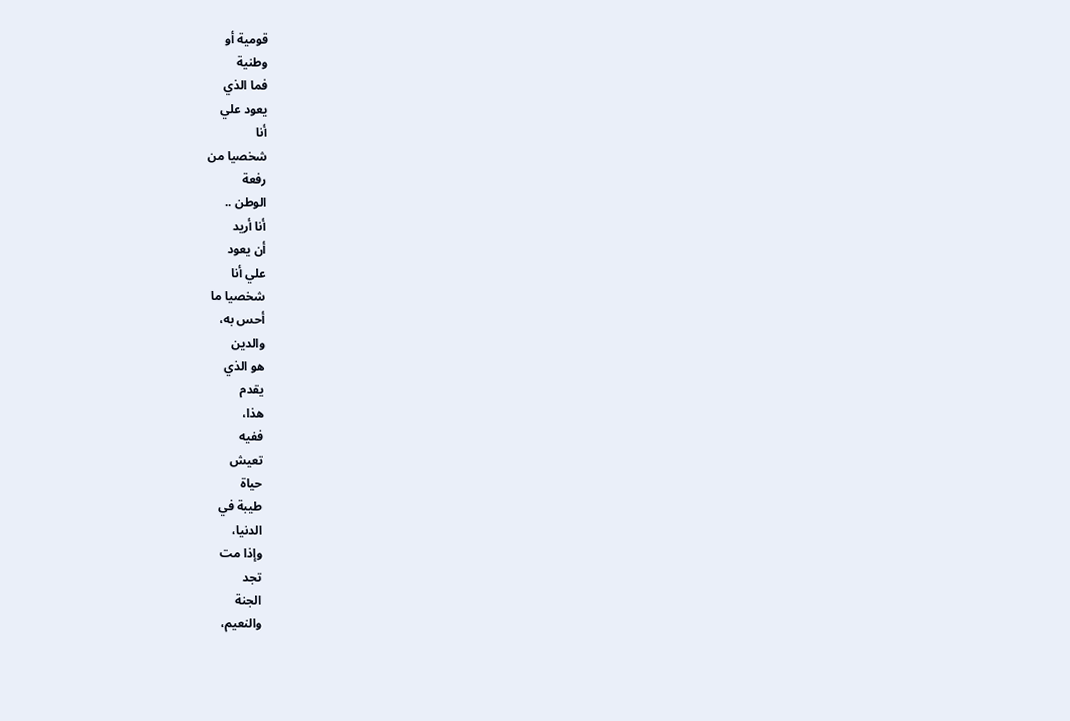قومية أو
وطنية
فما الذي
يعود علي
أنا
شخصيا من
رفعة
الوطن ..
أنا أريد
أن يعود
علي أنا
شخصيا ما
أحس به،
والدين
هو الذي
يقدم
هذا،
ففيه
تعيش
حياة
طيبة في
الدنيا،
وإذا مت
تجد
الجنة
والنعيم،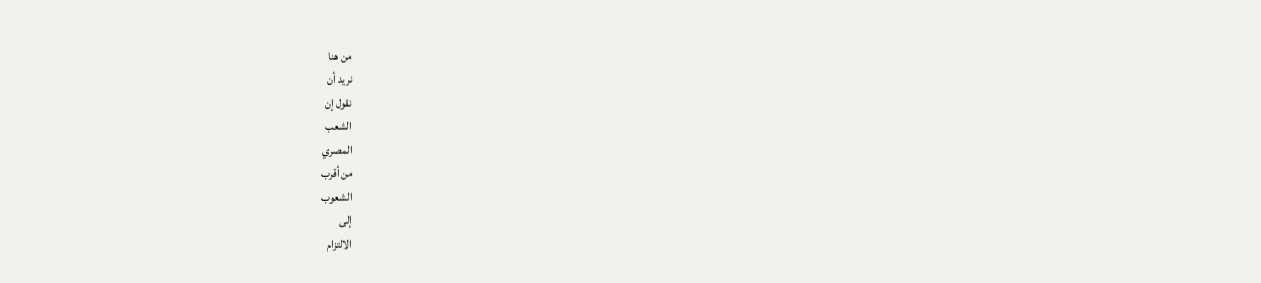من هنا
نريد أن
نقول إن
الشعب
المصري
من أقرب
الشعوب
إلى
الالتزام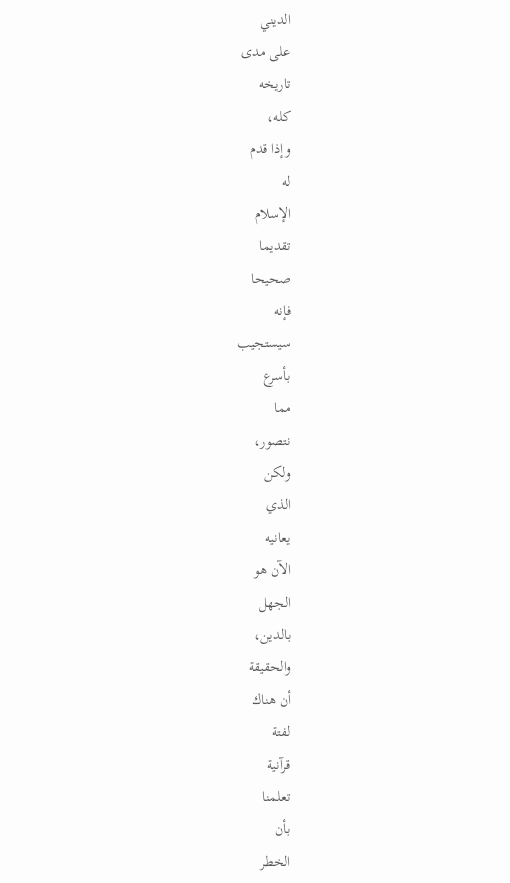الديني
على مدى
تاريخه
كله،
وإذا قدم
له
الإسلام
تقديما
صحيحا
فإنه
سيستجيب
بأسرع
مما
نتصور،
ولكن
الذي
يعانيه
الآن هو
الجهل
بالدين،
والحقيقة
أن هناك
لفتة
قرآنية
تعلمنا
بأن
الخطر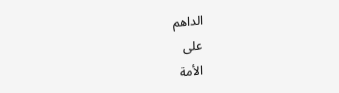الداهم
على
الأمة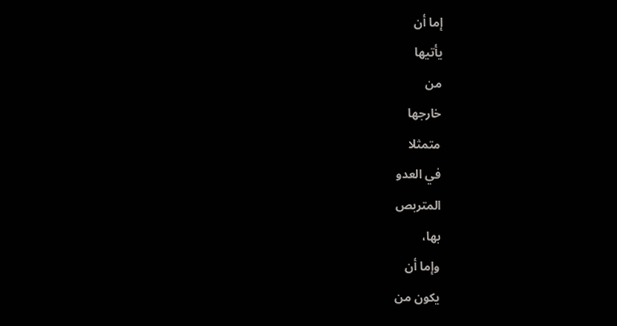إما أن
يأتيها
من
خارجها
متمثلا
في العدو
المتربص
بها،
وإما أن
يكون من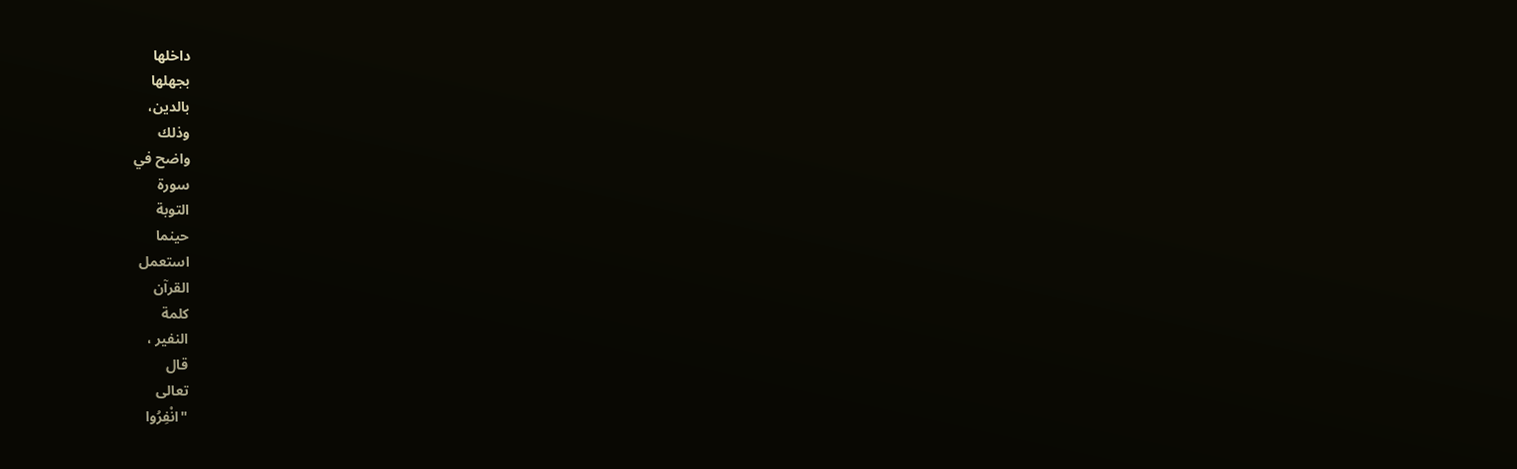داخلها
بجهلها
بالدين،
وذلك
واضح في
سورة
التوبة
حينما
استعمل
القرآن
كلمة
النفير ،
قال
تعالى
"انْفِرُوا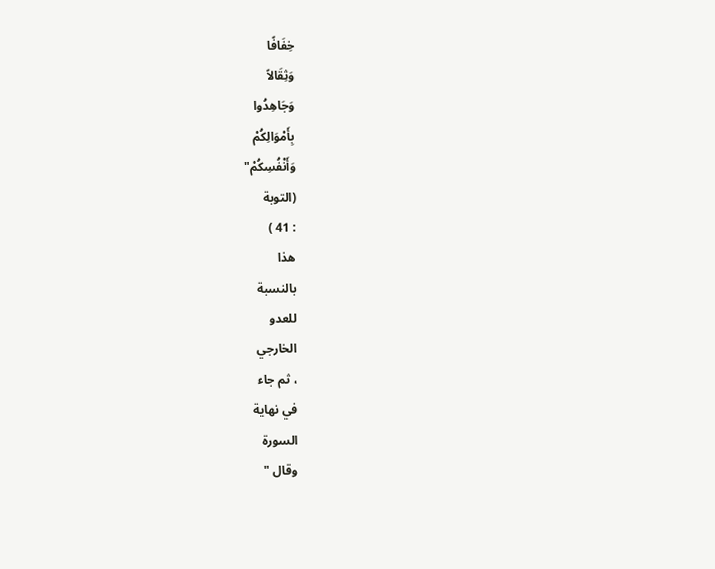خِفَافًا
وَثِقَالاً
وَجَاهِدُوا
بِأَمْوَالِكُمْ
وَأَنْفُسِكُمْ"
(التوبة
: 41 )
هذا
بالنسبة
للعدو
الخارجي
، ثم جاء
في نهاية
السورة
وقال "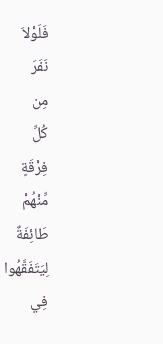فَلَوْلاَ
نَفَرَ
مِن
كُلِّ
فِرْقَةٍ
مِّنْهُمْ
طَائِفَةٌ
لِيَتَفَقَّهُوا
فِي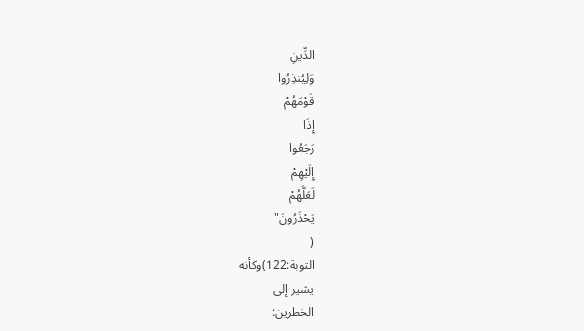الدِّينِ
وَلِيُنذِرُوا
قَوْمَهُمْ
إِذَا
رَجَعُوا
إِلَيْهِمْ
لَعَلَّهُمْ
يَحْذَرُونَ"
(
التوبة:122)وكأنه
يشير إلى
الخطرين: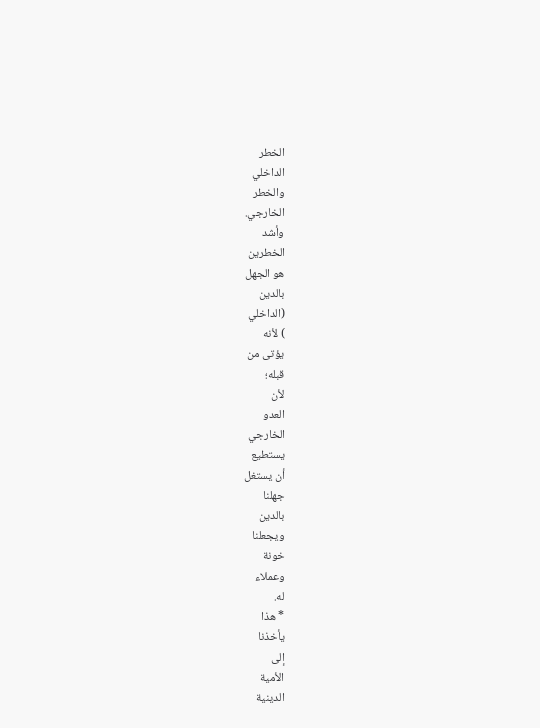الخطر
الداخلي
والخطر
الخارجي.
وأشد
الخطرين
هو الجهل
بالدين
(الداخلي
) لأنه
يؤتى من
قبله؛
لأن
العدو
الخارجي
يستطيع
أن يستغل
جهلنا
بالدين
ويجعلنا
خونة
وعملاء
له.
* هذا
يأخذنا
إلى
الأمية
الدينية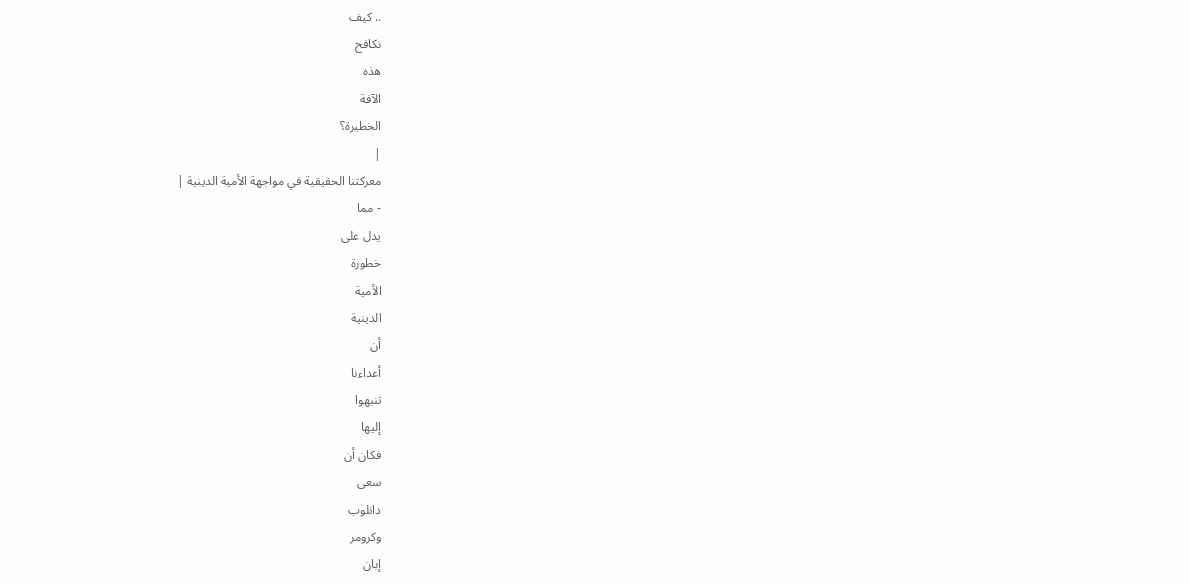.. كيف
نكافح
هذه
الآفة
الخطيرة؟
|
معركتنا الحقيقية في مواجهة الأمية الدينية |
- مما
يدل على
خطورة
الأمية
الدينية
أن
أعداءنا
تنبهوا
إليها
فكان أن
سعى
دانلوب
وكرومر
إبان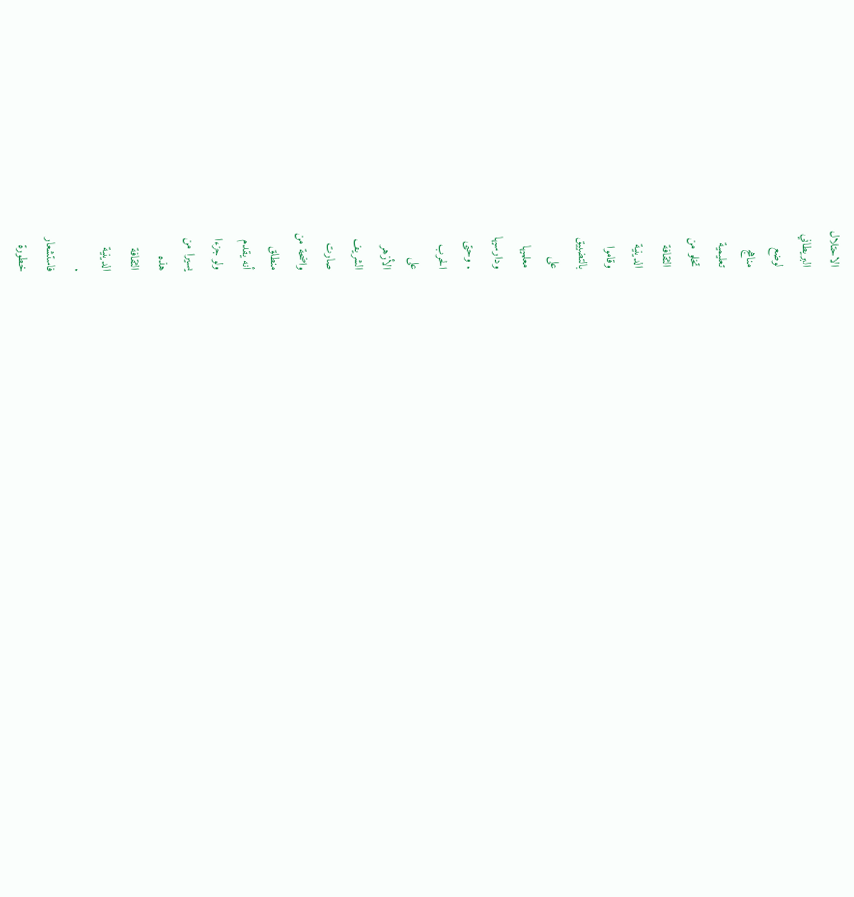الاحتلال
البريطاني
لوضع
مناهج
تعليمية
تخلو من
الثقافة
الدينية
وقاموا
بالتضييق
على
معلميها
ودارسيها
. وحتى
الحرب
على
الأزهر
الشريف
صارت
واضحة من
منطلق
أنه يقدم
ولو جزءا
يسيرا من
هذه
الثقافة
الدينية
.
فاستشعار
خطورة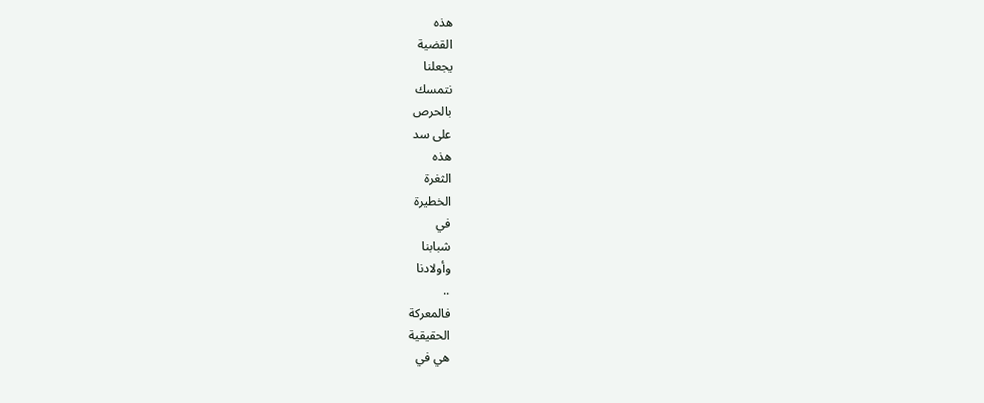هذه
القضية
يجعلنا
نتمسك
بالحرص
على سد
هذه
الثغرة
الخطيرة
في
شبابنا
وأولادنا
..
فالمعركة
الحقيقية
هي في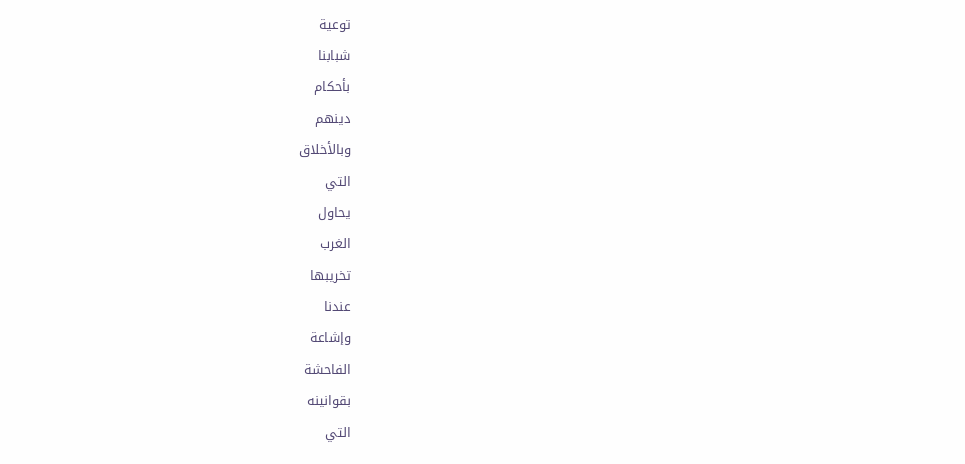توعية
شبابنا
بأحكام
دينهم
وبالأخلاق
التي
يحاول
الغرب
تخريبها
عندنا
وإشاعة
الفاحشة
بقوانينه
التي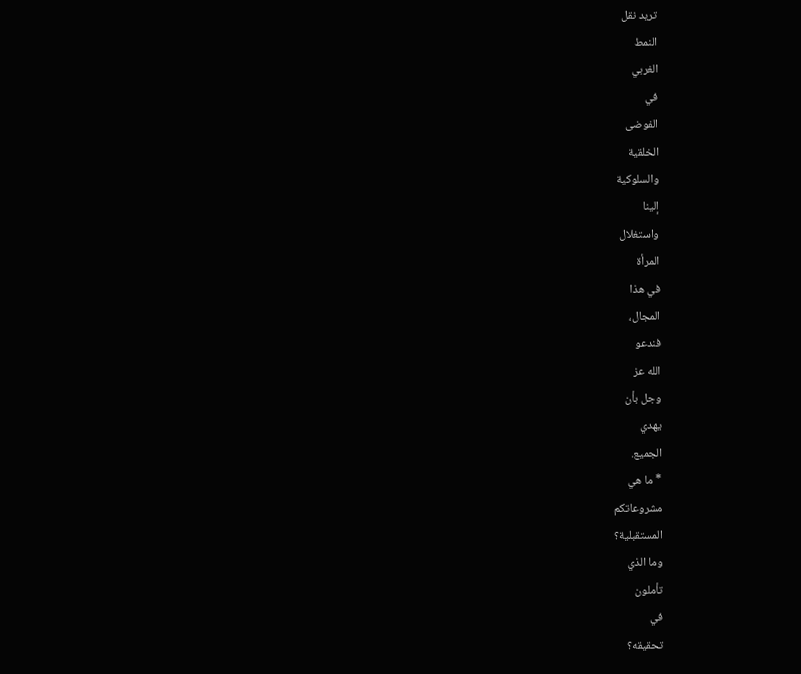تريد نقل
النمط
الغربي
في
الفوضى
الخلقية
والسلوكية
إلينا
واستغلال
المرأة
في هذا
المجال،
فندعو
الله عز
وجل بأن
يهدي
الجميع.
* ما هي
مشروعاتكم
المستقبلية؟
وما الذي
تأملون
في
تحقيقه؟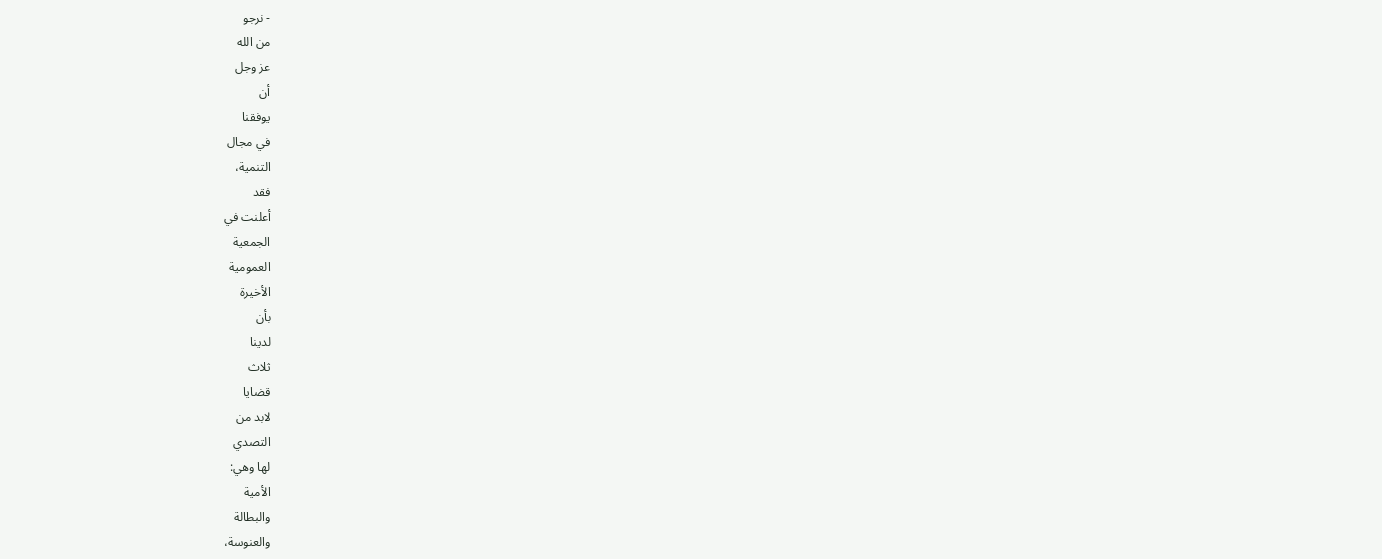- نرجو
من الله
عز وجل
أن
يوفقنا
في مجال
التنمية،
فقد
أعلنت في
الجمعية
العمومية
الأخيرة
بأن
لدينا
ثلاث
قضايا
لابد من
التصدي
لها وهي:
الأمية
والبطالة
والعنوسة،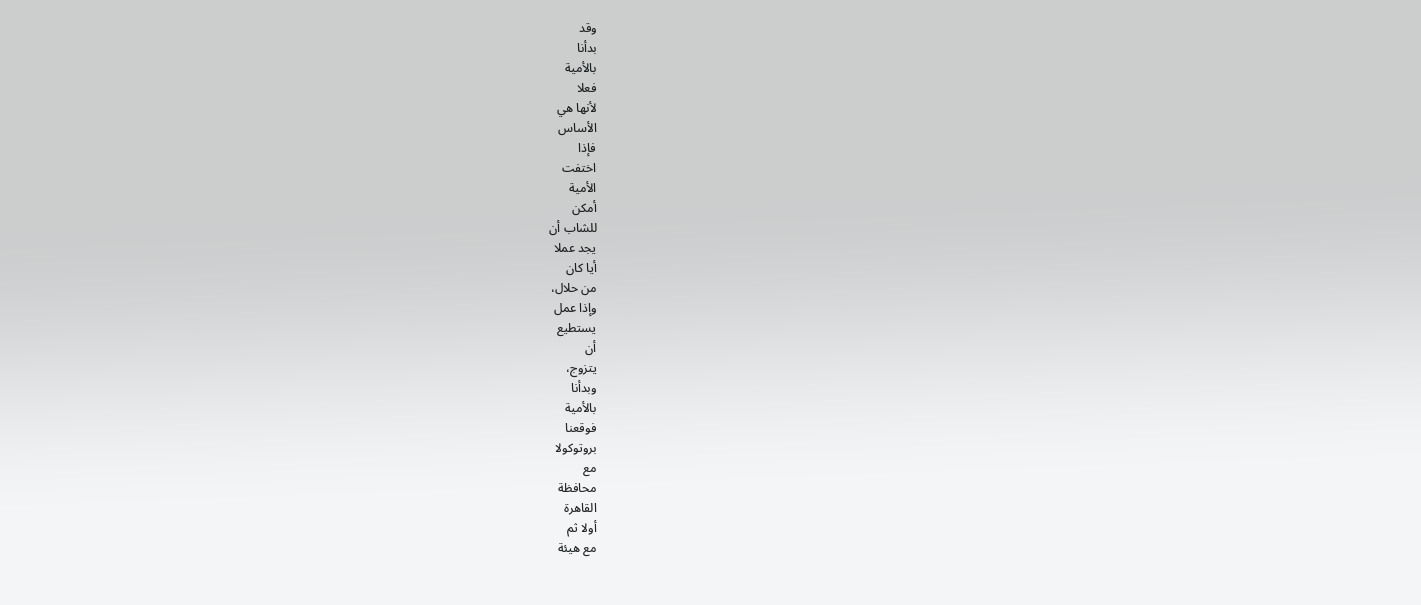وقد
بدأنا
بالأمية
فعلا
لأنها هي
الأساس
فإذا
اختفت
الأمية
أمكن
للشاب أن
يجد عملا
أيا كان
من حلال،
وإذا عمل
يستطيع
أن
يتزوج،
وبدأنا
بالأمية
فوقعنا
بروتوكولا
مع
محافظة
القاهرة
أولا ثم
مع هيئة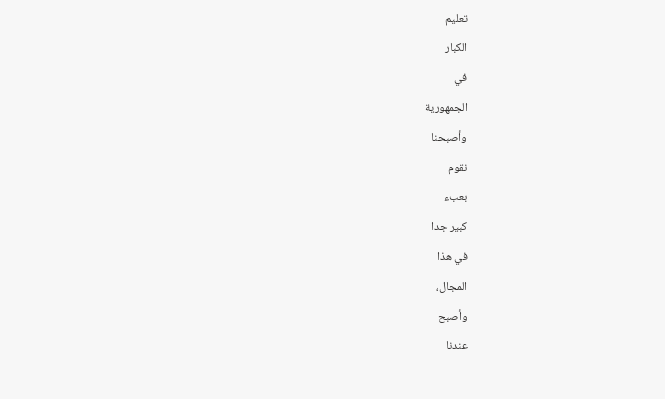تعليم
الكبار
في
الجمهورية
وأصبحنا
نقوم
بعبء
كبير جدا
في هذا
المجال،
وأصبح
عندنا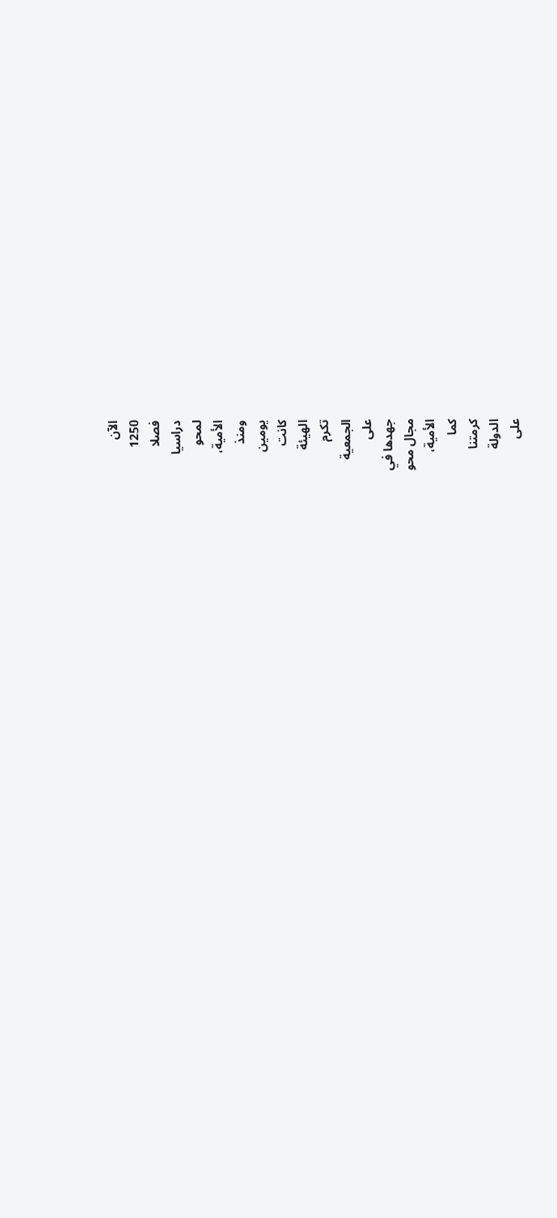الآن
1250
فصلا
دراسيا
لمحو
الأمية،
ومنذ
يومين
كانت
الهيئة
تكرم
الجمعية
على
جهدها في
مجال محو
الأمية،
كما
كرمتنا
الدولة
على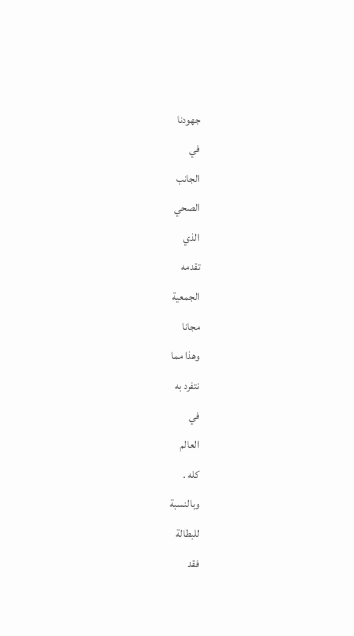جهودنا
في
الجانب
الصحي
الذي
تقدمه
الجمعية
مجانا
وهذا مما
نتفرد به
في
العالم
كله .
وبالنسبة
للبطالة
فقد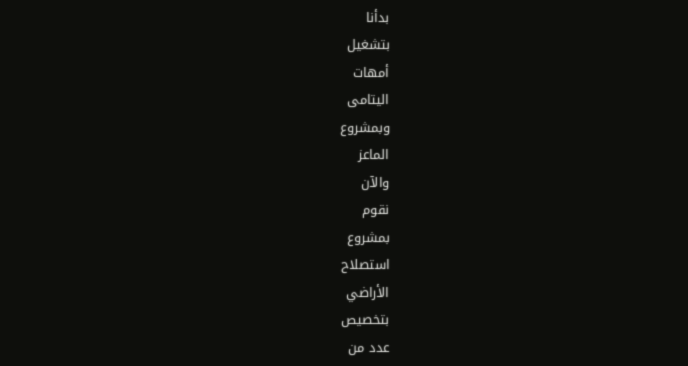بدأنا
بتشغيل
أمهات
اليتامى
وبمشروع
الماعز
والآن
نقوم
بمشروع
استصلاح
الأراضي
بتخصيص
عدد من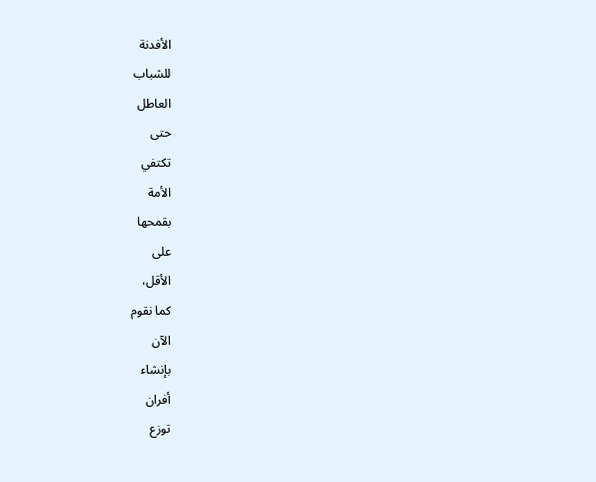الأفدنة
للشباب
العاطل
حتى
تكتفي
الأمة
بقمحها
على
الأقل،
كما نقوم
الآن
بإنشاء
أفران
توزع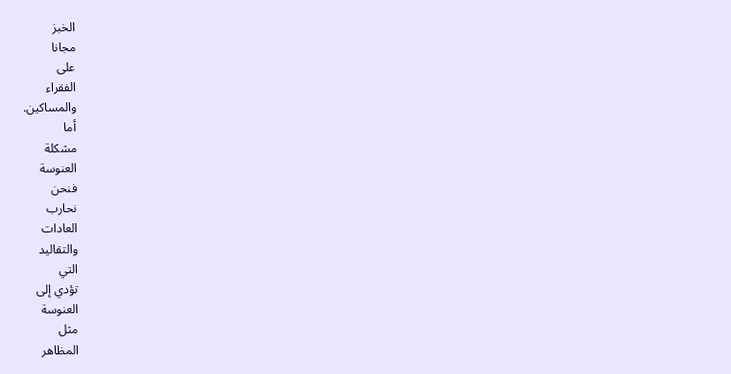الخبز
مجانا
على
الفقراء
والمساكين.
أما
مشكلة
العنوسة
فنحن
نحارب
العادات
والتقاليد
التي
تؤدي إلى
العنوسة
مثل
المظاهر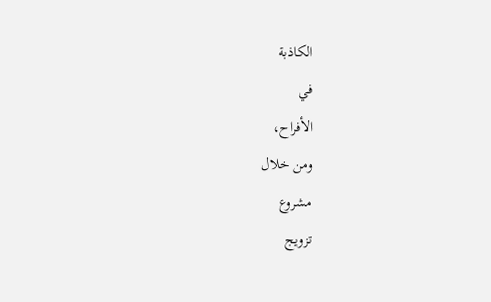الكاذبة
في
الأفراح،
ومن خلال
مشروع
تزويج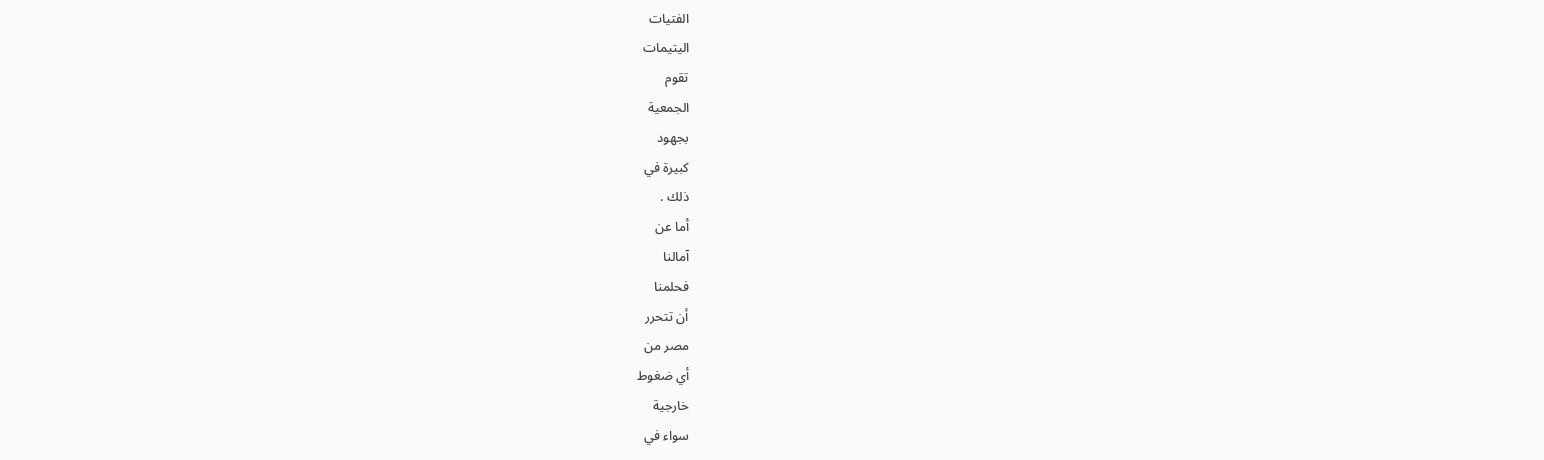الفتيات
اليتيمات
تقوم
الجمعية
بجهود
كبيرة في
ذلك .
أما عن
آمالنا
فحلمنا
أن تتحرر
مصر من
أي ضغوط
خارجية
سواء في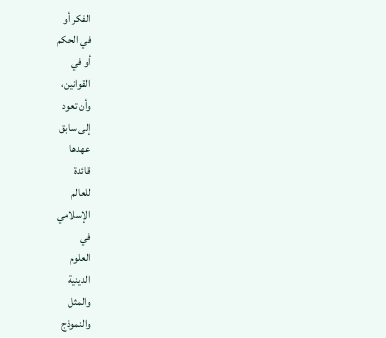الفكر أو
في الحكم
أو في
القوانين،
وأن تعود
إلى سابق
عهدها
قائدة
للعالم
الإسلامي
في
العلوم
الدينية
والمثل
والنموذج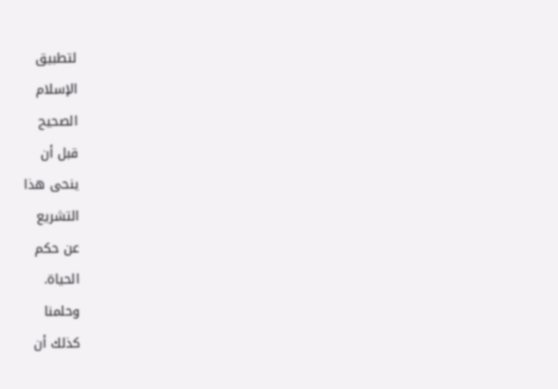لتطبيق
الإسلام
الصحيح
قبل أن
ينحى هذا
التشريع
عن حكم
الحياة.
وحلمنا
كذلك أن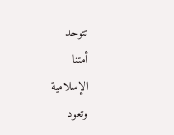تتوحد
أمتنا
الإسلامية
وتعود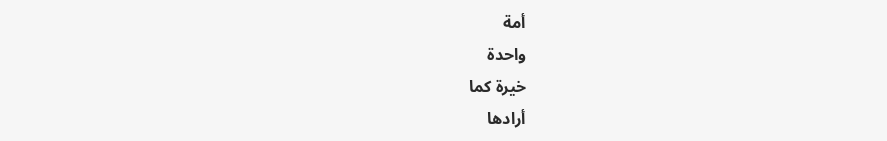أمة
واحدة
خيرة كما
أرادها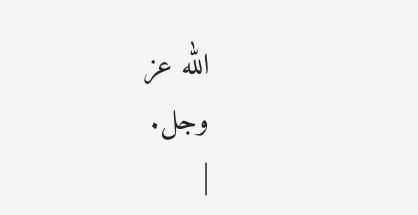الله عز
وجل.
|